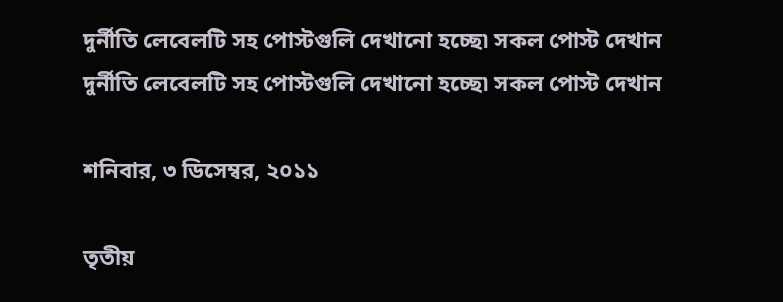দুর্নীতি লেবেলটি সহ পোস্টগুলি দেখানো হচ্ছে৷ সকল পোস্ট দেখান
দুর্নীতি লেবেলটি সহ পোস্টগুলি দেখানো হচ্ছে৷ সকল পোস্ট দেখান

শনিবার, ৩ ডিসেম্বর, ২০১১

তৃতীয়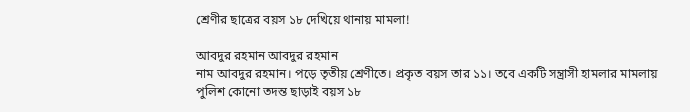শ্রেণীর ছাত্রের বয়স ১৮ দেখিয়ে থানায় মামলা!

আবদুর রহমান আবদুর রহমান
নাম আবদুর রহমান। পড়ে তৃতীয় শ্রেণীতে। প্রকৃত বয়স তার ১১। তবে একটি সন্ত্রাসী হামলার মামলায় পুলিশ কোনো তদন্ত ছাড়াই বয়স ১৮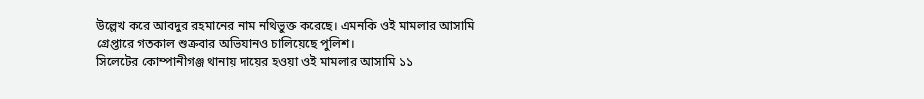উল্লেখ করে আবদুর রহমানের নাম নথিভুক্ত করেছে। এমনকি ওই মামলার আসামি গ্রেপ্তারে গতকাল শুক্রবার অভিযানও চালিয়েছে পুলিশ।
সিলেটের কোম্পানীগঞ্জ থানায় দায়ের হওয়া ওই মামলার আসামি ১১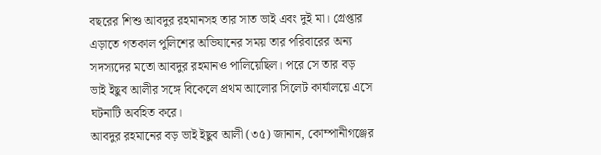বছরের শিশু আবদুর রহমানসহ তার সাত ভাই এবং দুই মা। গ্রেপ্তার এড়াতে গতকাল পুলিশের অভিযানের সময় তার পরিবারের অন্য সদস্যদের মতো আবদুর রহমানও পালিয়েছিল। পরে সে তার বড় ভাই ইছুব আলীর সঙ্গে বিকেলে প্রথম আলোর সিলেট কার্যালয়ে এসে ঘটনাটি অবহিত করে।
আবদুর রহমানের বড় ভাই ইছুব আলী (৩৫) জানান, কোম্পানীগঞ্জের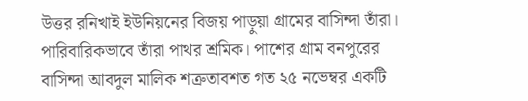উত্তর রনিখাই ইউনিয়নের বিজয় পাড়ুয়া গ্রামের বাসিন্দা তাঁরা। পারিবারিকভাবে তাঁরা পাথর শ্রমিক। পাশের গ্রাম বনপুরের বাসিন্দা আবদুল মালিক শত্রুতাবশত গত ২৫ নভেম্বর একটি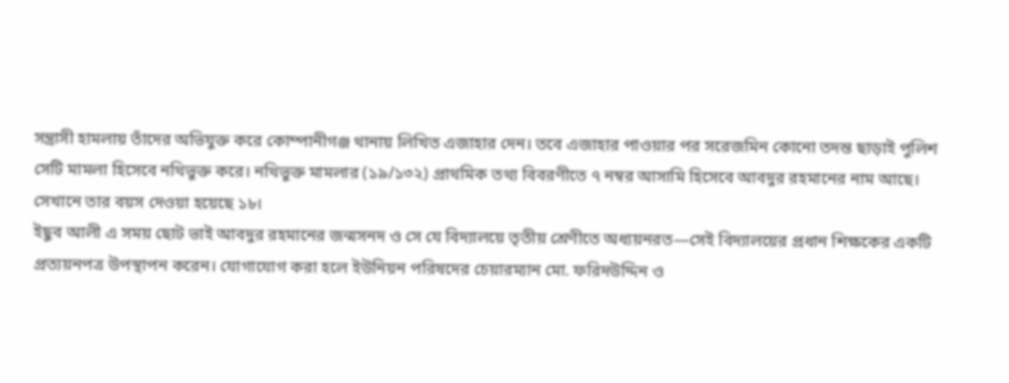সন্ত্রাসী হামলায় তাঁদের অভিযুক্ত করে কোম্পানীগঞ্জ থানায় লিখিত এজাহার দেন। তবে এজাহার পাওয়ার পর সরেজমিন কোনো তদন্ত ছাড়াই পুলিশ সেটি মামলা হিসেবে নথিভুক্ত করে। নথিভুক্ত মামলার (১৯/১৩২) প্রাথমিক তথ্য বিবরণীতে ৭ নম্বর আসামি হিসেবে আবদুর রহমানের নাম আছে। সেখানে তার বয়স দেওয়া হয়েছে ১৮।
ইছুব আলী এ সময় ছোট ভাই আবদুর রহমানের জন্মসনদ ও সে যে বিদ্যালয়ে তৃতীয় শ্রেণীতে অধ্যয়নরত—সেই বিদ্যালয়ের প্রধান শিক্ষকের একটি প্রত্যয়নপত্র উপস্থাপন করেন। যোগাযোগ করা হলে ইউনিয়ন পরিষদের চেয়ারম্যান মো. ফরিদউদ্দিন ও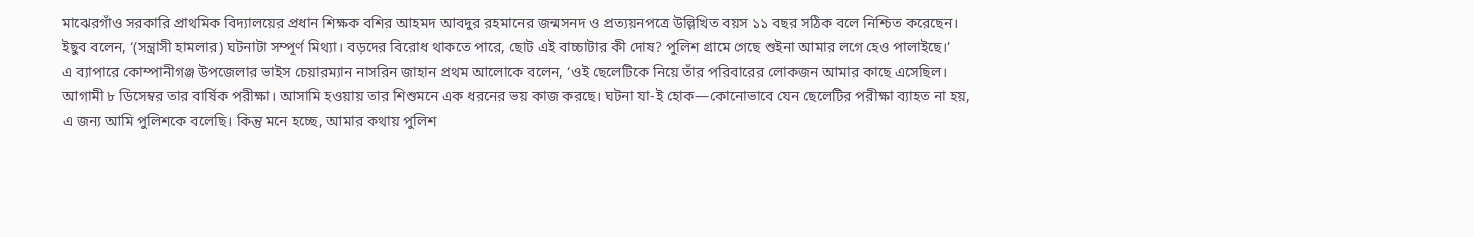মাঝেরগাঁও সরকারি প্রাথমিক বিদ্যালয়ের প্রধান শিক্ষক বশির আহমদ আবদুর রহমানের জন্মসনদ ও প্রত্যয়নপত্রে উল্লিখিত বয়স ১১ বছর সঠিক বলে নিশ্চিত করেছেন।
ইছুব বলেন, ‘(সন্ত্রাসী হামলার) ঘটনাটা সম্পূর্ণ মিথ্যা। বড়দের বিরোধ থাকতে পারে, ছোট এই বাচ্চাটার কী দোষ? পুলিশ গ্রামে গেছে শুইনা আমার লগে হেও পালাইছে।’
এ ব্যাপারে কোম্পানীগঞ্জ উপজেলার ভাইস চেয়ারম্যান নাসরিন জাহান প্রথম আলোকে বলেন, ‘ওই ছেলেটিকে নিয়ে তাঁর পরিবারের লোকজন আমার কাছে এসেছিল। আগামী ৮ ডিসেম্বর তার বার্ষিক পরীক্ষা। আসামি হওয়ায় তার শিশুমনে এক ধরনের ভয় কাজ করছে। ঘটনা যা-ই হোক—কোনোভাবে যেন ছেলেটির পরীক্ষা ব্যাহত না হয়, এ জন্য আমি পুলিশকে বলেছি। কিন্তু মনে হচ্ছে, আমার কথায় পুলিশ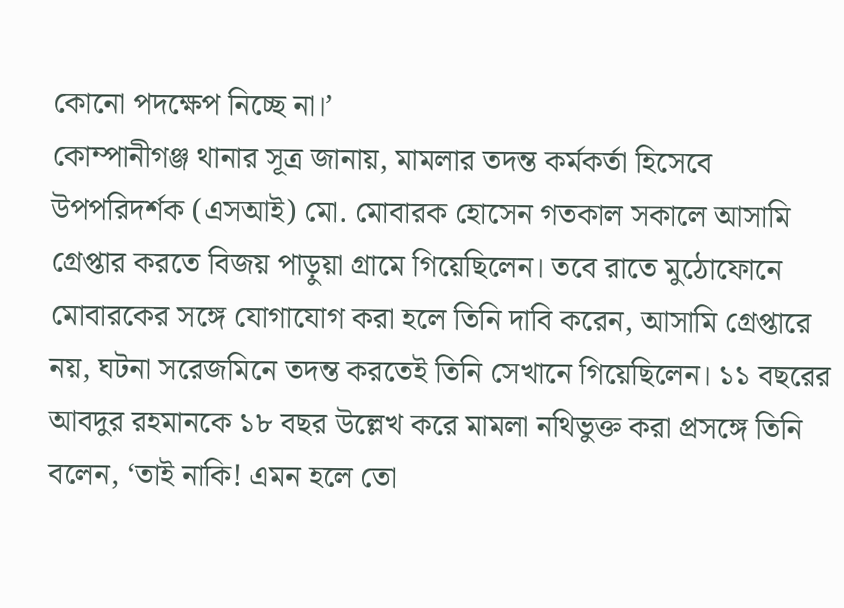কোনো পদক্ষেপ নিচ্ছে না।’
কোম্পানীগঞ্জ থানার সূত্র জানায়, মামলার তদন্ত কর্মকর্তা হিসেবে উপপরিদর্শক (এসআই) মো. মোবারক হোসেন গতকাল সকালে আসামি গ্রেপ্তার করতে বিজয় পাড়ুয়া গ্রামে গিয়েছিলেন। তবে রাতে মুঠোফোনে মোবারকের সঙ্গে যোগাযোগ করা হলে তিনি দাবি করেন, আসামি গ্রেপ্তারে নয়, ঘটনা সরেজমিনে তদন্ত করতেই তিনি সেখানে গিয়েছিলেন। ১১ বছরের আবদুর রহমানকে ১৮ বছর উল্লেখ করে মামলা নথিভুক্ত করা প্রসঙ্গে তিনি বলেন, ‘তাই নাকি! এমন হলে তো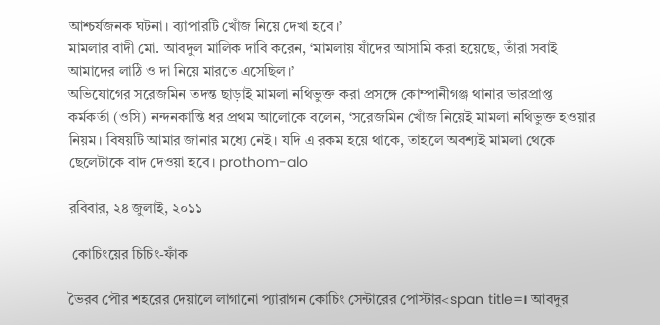আশ্চর্যজনক ঘটনা। ব্যাপারটি খোঁজ নিয়ে দেখা হবে।’
মামলার বাদী মো. আবদুল মালিক দাবি করেন, ‘মামলায় যাঁদের আসামি করা হয়েছে, তাঁরা সবাই আমাদের লাঠি ও দা নিয়ে মারতে এসেছিল।’
অভিযোগের সরেজমিন তদন্ত ছাড়াই মামলা নথিভুক্ত করা প্রসঙ্গে কোম্পানীগঞ্জ থানার ভারপ্রাপ্ত কর্মকর্তা (ওসি) নন্দনকান্তি ধর প্রথম আলোকে বলেন, ‘সরেজমিন খোঁজ নিয়েই মামলা নথিভুক্ত হওয়ার নিয়ম। বিষয়টি আমার জানার মধ্যে নেই। যদি এ রকম হয়ে থাকে, তাহলে অবশ্যই মামলা থেকে ছেলেটাকে বাদ দেওয়া হবে। prothom-alo

রবিবার, ২৪ জুলাই, ২০১১

 কোচিংয়ের চিচিং-ফাঁক

ভৈরব পৌর শহরের দেয়ালে লাগানো প্যারাগন কোচিং সেন্টারের পোস্টার<span title=। আবদুর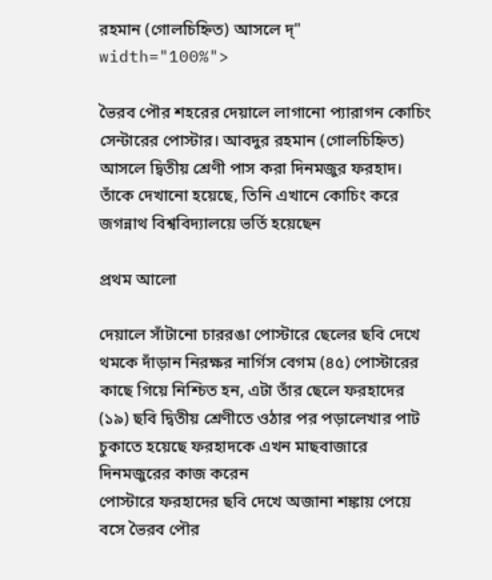রহমান (গোলচিহ্নিত) আসলে দ্" width="100%">

ভৈরব পৌর শহরের দেয়ালে লাগানো প্যারাগন কোচিং সেন্টারের পোস্টার। আবদুর রহমান (গোলচিহ্নিত) আসলে দ্বিতীয় শ্রেণী পাস করা দিনমজুর ফরহাদ। তাঁকে দেখানো হয়েছে, তিনি এখানে কোচিং করে জগন্নাথ বিশ্ববিদ্যালয়ে ভর্তি হয়েছেন

প্রথম আলো

দেয়ালে সাঁটানো চাররঙা পোস্টারে ছেলের ছবি দেখে থমকে দাঁড়ান নিরক্ষর নার্গিস বেগম (৪৫) পোস্টারের কাছে গিয়ে নিশ্চিত হন, এটা তাঁর ছেলে ফরহাদের (১৯) ছবি দ্বিতীয় শ্রেণীতে ওঠার পর পড়ালেখার পাট চুকাতে হয়েছে ফরহাদকে এখন মাছবাজারে দিনমজুরের কাজ করেন
পোস্টারে ফরহাদের ছবি দেখে অজানা শঙ্কায় পেয়ে বসে ভৈরব পৌর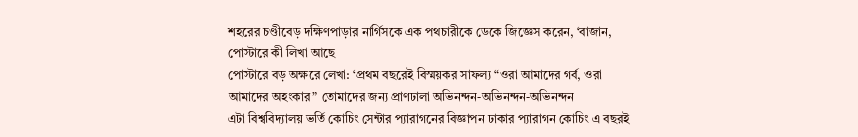শহরের চণ্ডীবেড় দক্ষিণপাড়ার নার্গিসকে এক পথচারীকে ডেকে জিজ্ঞেস করেন, ‘বাজান, পোস্টারে কী লিখা আছে
পোস্টারে বড় অক্ষরে লেখা: ‘প্রথম বছরেই বিস্ময়কর সাফল্য “ওরা আমাদের গর্ব, ওরা আমাদের অহংকার” তোমাদের জন্য প্রাণঢালা অভিনন্দন-অভিনন্দন-অভিনন্দন
এটা বিশ্ববিদ্যালয় ভর্তি কোচিং সেন্টার প্যারাগনের বিজ্ঞাপন ঢাকার প্যারাগন কোচিং এ বছরই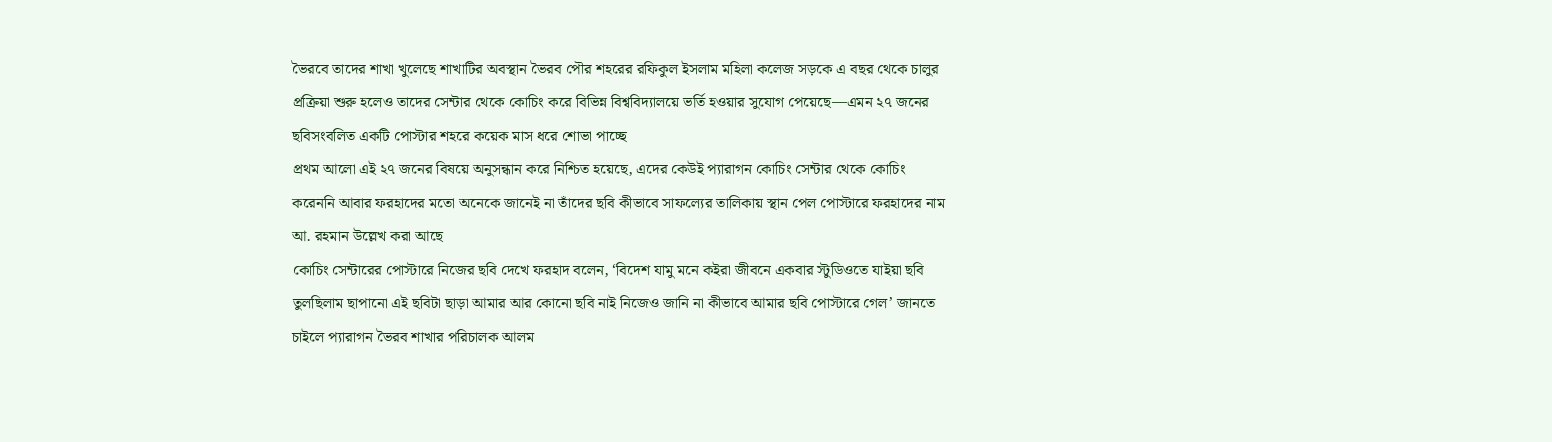ভৈরবে তাদের শাখা খুলেছে শাখাটির অবস্থান ভৈরব পৌর শহরের রফিকুল ইসলাম মহিলা কলেজ সড়কে এ বছর থেকে চালুর প্রক্রিয়া শুরু হলেও তাদের সেন্টার থেকে কোচিং করে বিভিন্ন বিশ্ববিদ্যালয়ে ভর্তি হওয়ার সুযোগ পেয়েছে—এমন ২৭ জনের ছবিসংবলিত একটি পোস্টার শহরে কয়েক মাস ধরে শোভা পাচ্ছে
প্রথম আলো এই ২৭ জনের বিষয়ে অনুসন্ধান করে নিশ্চিত হয়েছে, এদের কেউই প্যারাগন কোচিং সেন্টার থেকে কোচিং করেননি আবার ফরহাদের মতো অনেকে জানেই না তাঁদের ছবি কীভাবে সাফল্যের তালিকায় স্থান পেল পোস্টারে ফরহাদের নাম আ. রহমান উল্লেখ করা আছে
কোচিং সেন্টারের পোস্টারে নিজের ছবি দেখে ফরহাদ বলেন, ‘বিদেশ যামু মনে কইরা জীবনে একবার স্টুডিওতে যাইয়া ছবি তুলছিলাম ছাপানো এই ছবিটা ছাড়া আমার আর কোনো ছবি নাই নিজেও জানি না কীভাবে আমার ছবি পোস্টারে গেল’ জানতে চাইলে প্যারাগন ভৈরব শাখার পরিচালক আলম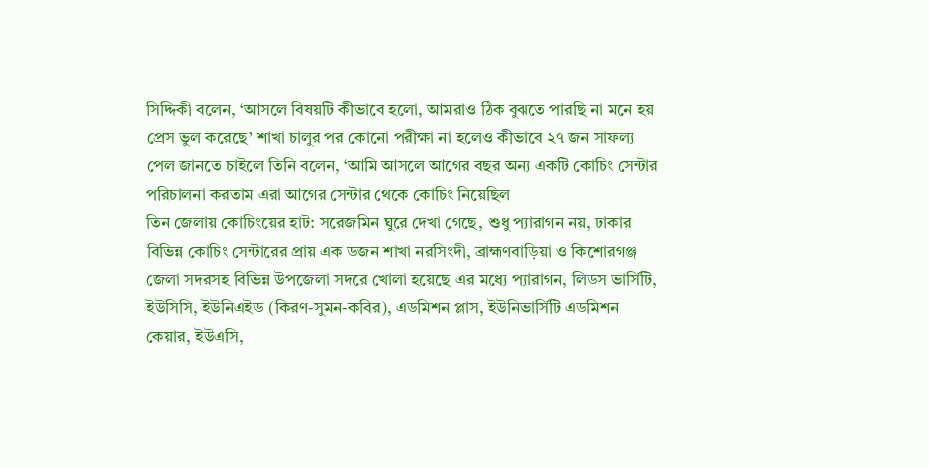সিদ্দিকী বলেন, ‘আসলে বিষয়টি কীভাবে হলো, আমরাও ঠিক বুঝতে পারছি না মনে হয় প্রেস ভুল করেছে’ শাখা চালুর পর কোনো পরীক্ষা না হলেও কীভাবে ২৭ জন সাফল্য পেল জানতে চাইলে তিনি বলেন, ‘আমি আসলে আগের বছর অন্য একটি কোচিং সেন্টার পরিচালনা করতাম এরা আগের সেন্টার থেকে কোচিং নিয়েছিল
তিন জেলায় কোচিংয়ের হাট: সরেজমিন ঘুরে দেখা গেছে, শুধু প্যারাগন নয়, ঢাকার বিভিন্ন কোচিং সেন্টারের প্রায় এক ডজন শাখা নরসিংদী, ব্রাহ্মণবাড়িয়া ও কিশোরগঞ্জ জেলা সদরসহ বিভিন্ন উপজেলা সদরে খোলা হয়েছে এর মধ্যে প্যারাগন, লিডস ভার্সিটি, ইউসিসি, ইউনিএইড (কিরণ-সুমন-কবির), এডমিশন প্লাস, ইউনিভার্সিটি এডমিশন কেয়ার, ইউএসি,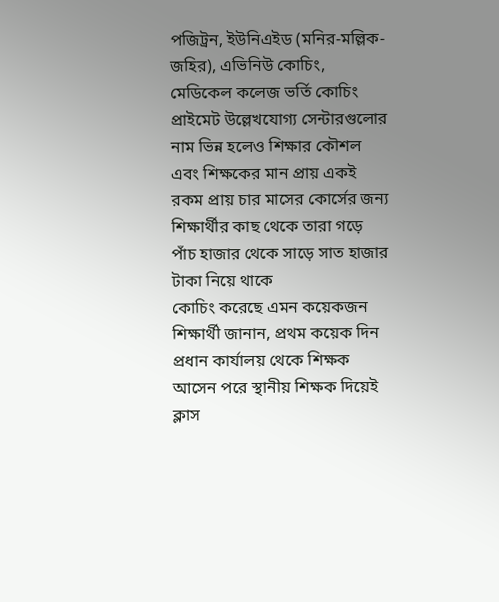পজিট্রন, ইউনিএইড (মনির-মল্লিক-জহির), এভিনিউ কোচিং, মেডিকেল কলেজ ভর্তি কোচিং প্রাইমেট উল্লেখযোগ্য সেন্টারগুলোর নাম ভিন্ন হলেও শিক্ষার কৌশল এবং শিক্ষকের মান প্রায় একই রকম প্রায় চার মাসের কোর্সের জন্য শিক্ষার্থীর কাছ থেকে তারা গড়ে পাঁচ হাজার থেকে সাড়ে সাত হাজার টাকা নিয়ে থাকে
কোচিং করেছে এমন কয়েকজন শিক্ষার্থী জানান, প্রথম কয়েক দিন প্রধান কার্যালয় থেকে শিক্ষক আসেন পরে স্থানীয় শিক্ষক দিয়েই ক্লাস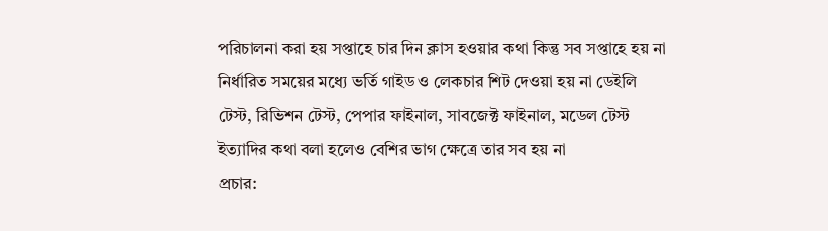পরিচালনা করা হয় সপ্তাহে চার দিন ক্লাস হওয়ার কথা কিন্তু সব সপ্তাহে হয় না নির্ধারিত সময়ের মধ্যে ভর্তি গাইড ও লেকচার শিট দেওয়া হয় না ডেইলি টেস্ট, রিভিশন টেস্ট, পেপার ফাইনাল, সাবজেক্ট ফাইনাল, মডেল টেস্ট ইত্যাদির কথা বলা হলেও বেশির ভাগ ক্ষেত্রে তার সব হয় না
প্রচার: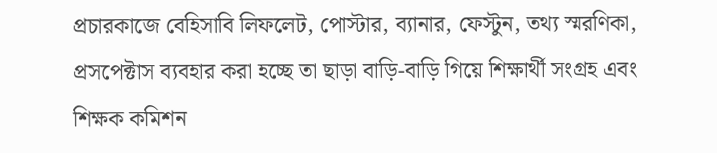প্রচারকাজে বেহিসাবি লিফলেট, পোস্টার, ব্যানার, ফেস্টুন, তথ্য স্মরণিকা, প্রসপেক্টাস ব্যবহার করা হচ্ছে তা ছাড়া বাড়ি-বাড়ি গিয়ে শিক্ষার্থী সংগ্রহ এবং শিক্ষক কমিশন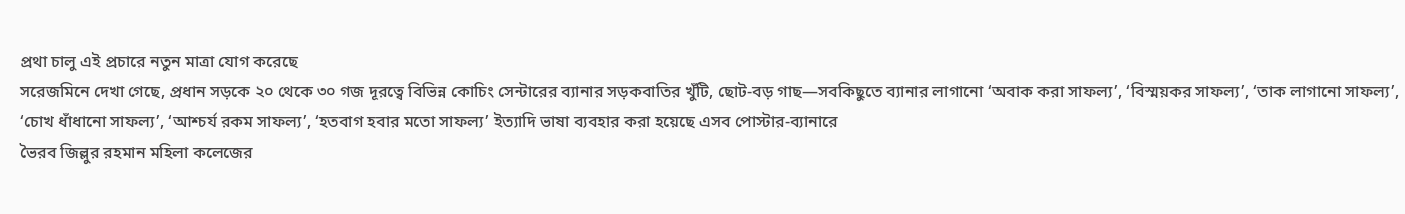প্রথা চালু এই প্রচারে নতুন মাত্রা যোগ করেছে
সরেজমিনে দেখা গেছে, প্রধান সড়কে ২০ থেকে ৩০ গজ দূরত্বে বিভিন্ন কোচিং সেন্টারের ব্যানার সড়কবাতির খুঁটি, ছোট-বড় গাছ—সবকিছুতে ব্যানার লাগানো ‘অবাক করা সাফল্য’, ‘বিস্ময়কর সাফল্য’, ‘তাক লাগানো সাফল্য’, ‘চোখ ধাঁধানো সাফল্য’, ‘আশ্চর্য রকম সাফল্য’, ‘হতবাগ হবার মতো সাফল্য’ ইত্যাদি ভাষা ব্যবহার করা হয়েছে এসব পোস্টার-ব্যানারে
ভৈরব জিল্লুর রহমান মহিলা কলেজের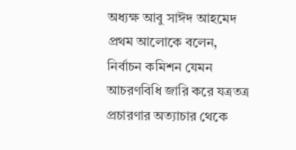অধ্যক্ষ আবু সাঈদ আহমেদ প্রথম আলোকে বলেন, নির্বাচন কমিশন যেমন আচরণবিধি জারি করে যত্রতত্র প্রচারণার অত্যাচার থেকে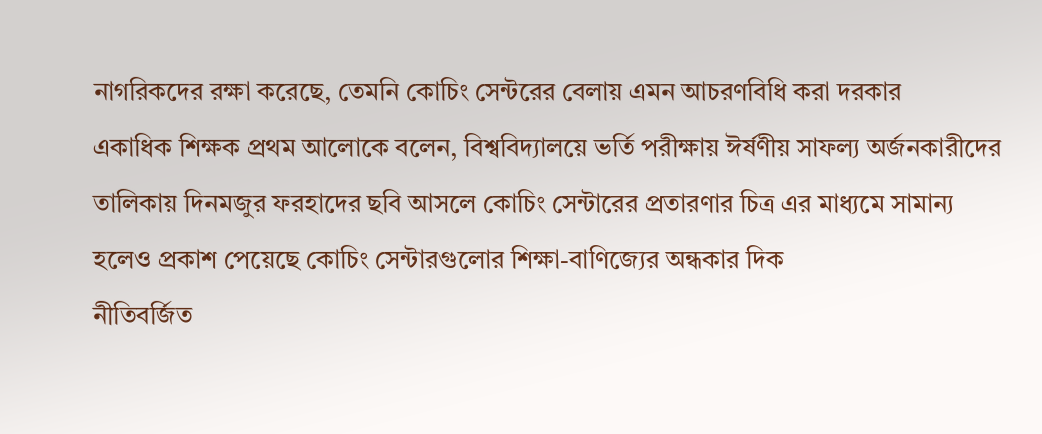নাগরিকদের রক্ষা করেছে, তেমনি কোচিং সেন্টরের বেলায় এমন আচরণবিধি করা দরকার
একাধিক শিক্ষক প্রথম আলোকে বলেন, বিশ্ববিদ্যালয়ে ভর্তি পরীক্ষায় ঈর্ষণীয় সাফল্য অর্জনকারীদের তালিকায় দিনমজুর ফরহাদের ছবি আসলে কোচিং সেন্টারের প্রতারণার চিত্র এর মাধ্যমে সামান্য হলেও প্রকাশ পেয়েছে কোচিং সেন্টারগুলোর শিক্ষা-বাণিজ্যের অন্ধকার দিক
নীতিবর্জিত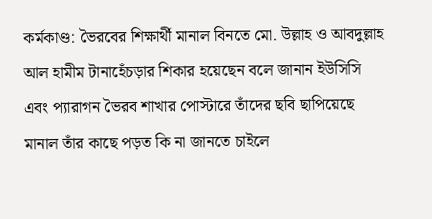কর্মকাণ্ড: ভৈরবের শিক্ষার্থী মানাল বিনতে মো. উল্লাহ ও আবদুল্লাহ আল হামীম টানাহেঁচড়ার শিকার হয়েছেন বলে জানান ইউসিসি এবং প্যারাগন ভৈরব শাখার পোস্টারে তাঁদের ছবি ছাপিয়েছে
মানাল তাঁর কাছে পড়ত কি না জানতে চাইলে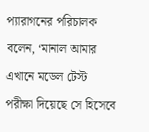প্যারাগনের পরিচালক বলেন, ‘মানাল আমার এখানে মডেল টেস্ট পরীক্ষা দিয়েছে সে হিসেবে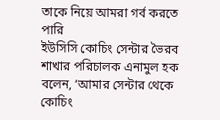তাকে নিয়ে আমরা গর্ব করতে পারি
ইউসিসি কোচিং সেন্টার ভৈরব শাখার পরিচালক এনামুল হক বলেন, ‘আমার সেন্টার থেকে কোচিং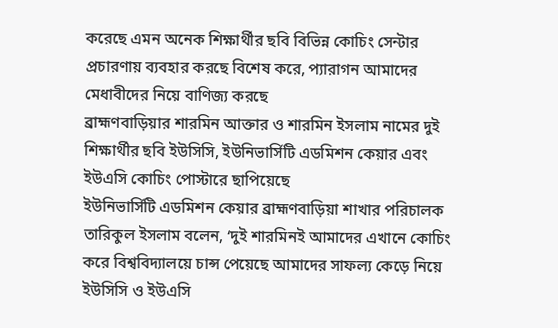করেছে এমন অনেক শিক্ষার্থীর ছবি বিভিন্ন কোচিং সেন্টার প্রচারণায় ব্যবহার করছে বিশেষ করে, প্যারাগন আমাদের মেধাবীদের নিয়ে বাণিজ্য করছে
ব্রাহ্মণবাড়িয়ার শারমিন আক্তার ও শারমিন ইসলাম নামের দুই শিক্ষার্থীর ছবি ইউসিসি, ইউনিভার্সিটি এডমিশন কেয়ার এবং ইউএসি কোচিং পোস্টারে ছাপিয়েছে
ইউনিভার্সিটি এডমিশন কেয়ার ব্রাহ্মণবাড়িয়া শাখার পরিচালক তারিকুল ইসলাম বলেন, ‘দুই শারমিনই আমাদের এখানে কোচিং করে বিশ্ববিদ্যালয়ে চান্স পেয়েছে আমাদের সাফল্য কেড়ে নিয়ে ইউসিসি ও ইউএসি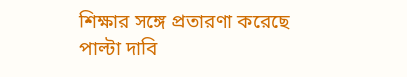শিক্ষার সঙ্গে প্রতারণা করেছে
পাল্টা দাবি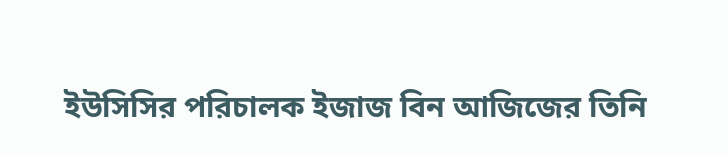ইউসিসির পরিচালক ইজাজ বিন আজিজের তিনি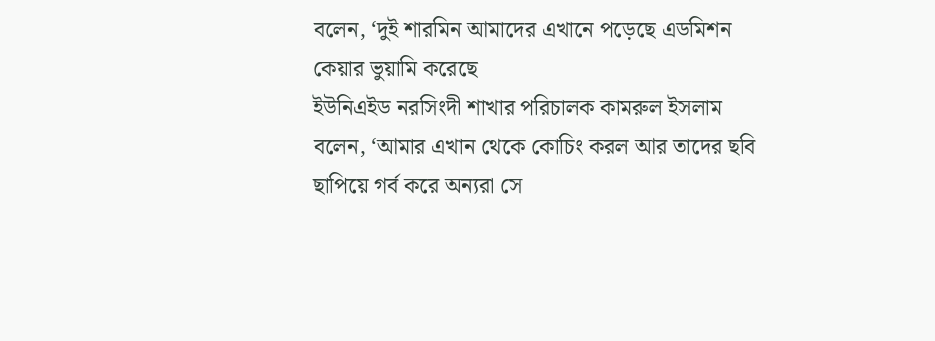বলেন, ‘দুই শারমিন আমাদের এখানে পড়েছে এডমিশন কেয়ার ভুয়ামি করেছে
ইউনিএইড নরসিংদী শাখার পরিচালক কামরুল ইসলাম বলেন, ‘আমার এখান থেকে কোচিং করল আর তাদের ছবি ছাপিয়ে গর্ব করে অন্যরা সে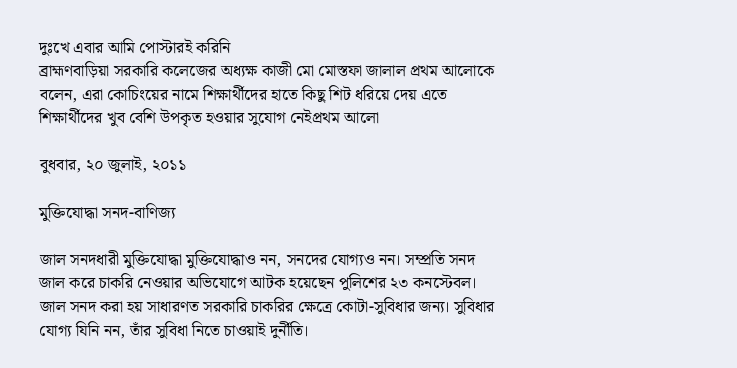দুঃখে এবার আমি পোস্টারই করিনি
ব্রাহ্মণবাড়িয়া সরকারি কলেজের অধ্যক্ষ কাজী মো মোস্তফা জালাল প্রথম আলোকে বলেন, এরা কোচিংয়ের নামে শিক্ষার্থীদের হাতে কিছু শিট ধরিয়ে দেয় এতে শিক্ষার্থীদের খুব বেশি উপকৃত হওয়ার সুযোগ নেইপ্রথম আলো

বুধবার, ২০ জুলাই, ২০১১

মুক্তিযোদ্ধা সনদ-বাণিজ্য

জাল সনদধারী মুক্তিযোদ্ধা মুক্তিযোদ্ধাও নন, সনদের যোগ্যও নন। সম্প্রতি সনদ জাল করে চাকরি নেওয়ার অভিযোগে আটক হয়েছেন পুলিশের ২৩ কনস্টেবল। জাল সনদ করা হয় সাধারণত সরকারি চাকরির ক্ষেত্রে কোটা-সুবিধার জন্য। সুবিধার যোগ্য যিনি নন, তাঁর সুবিধা নিতে চাওয়াই দুর্নীতি।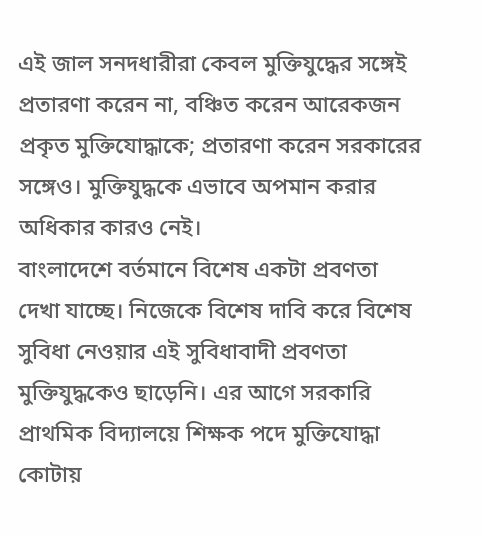এই জাল সনদধারীরা কেবল মুক্তিযুদ্ধের সঙ্গেই প্রতারণা করেন না, বঞ্চিত করেন আরেকজন প্রকৃত মুক্তিযোদ্ধাকে; প্রতারণা করেন সরকারের সঙ্গেও। মুক্তিযুদ্ধকে এভাবে অপমান করার অধিকার কারও নেই।
বাংলাদেশে বর্তমানে বিশেষ একটা প্রবণতা দেখা যাচ্ছে। নিজেকে বিশেষ দাবি করে বিশেষ সুবিধা নেওয়ার এই সুবিধাবাদী প্রবণতা মুক্তিযুদ্ধকেও ছাড়েনি। এর আগে সরকারি প্রাথমিক বিদ্যালয়ে শিক্ষক পদে মুক্তিযোদ্ধা কোটায়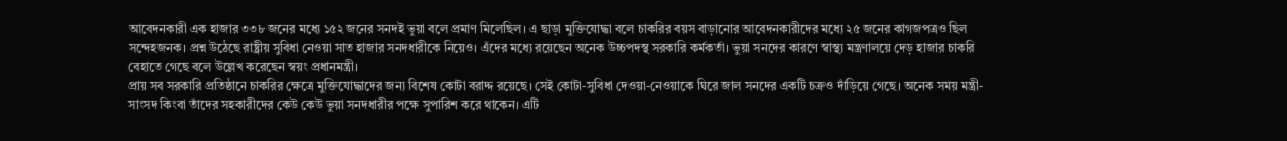আবেদনকারী এক হাজার ৩৩৮ জনের মধ্যে ১৫২ জনের সনদই ভুয়া বলে প্রমাণ মিলেছিল। এ ছাড়া মুক্তিযোদ্ধা বলে চাকরির বয়স বাড়ানোর আবেদনকারীদের মধ্যে ২৫ জনের কাগজপত্রও ছিল সন্দেহজনক। প্রশ্ন উঠেছে রাষ্ট্রীয় সুবিধা নেওয়া সাত হাজার সনদধারীকে নিয়েও। এঁদের মধ্যে রয়েছেন অনেক উচ্চপদস্থ সরকারি কর্মকর্তা। ভুয়া সনদের কারণে স্বাস্থ্য মন্ত্রণালয়ে দেড় হাজার চাকরি বেহাতে গেছে বলে উল্লেখ করেছেন স্বয়ং প্রধানমন্ত্রী।
প্রায় সব সরকারি প্রতিষ্ঠানে চাকরির ক্ষেত্রে মুক্তিযোদ্ধাদের জন্য বিশেষ কোটা বরাদ্দ রয়েছে। সেই কোটা-সুবিধা দেওয়া-নেওয়াকে ঘিরে জাল সনদের একটি চক্রও দাঁড়িয়ে গেছে। অনেক সময় মন্ত্রী-সাংসদ কিংবা তাঁদের সহকারীদের কেউ কেউ ভুয়া সনদধারীর পক্ষে সুপারিশ করে থাকেন। এটি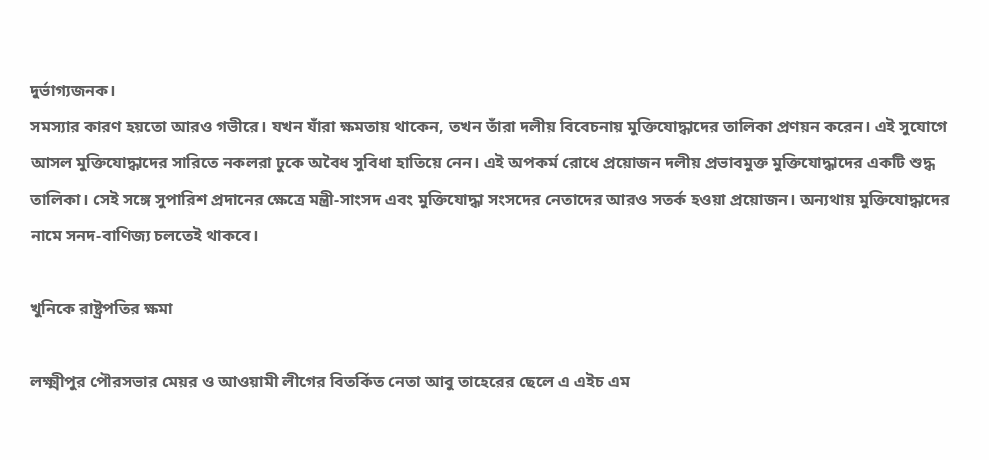দুর্ভাগ্যজনক।
সমস্যার কারণ হয়তো আরও গভীরে। যখন যাঁরা ক্ষমতায় থাকেন, তখন তাঁরা দলীয় বিবেচনায় মুক্তিযোদ্ধাদের তালিকা প্রণয়ন করেন। এই সুযোগে আসল মুক্তিযোদ্ধাদের সারিতে নকলরা ঢুকে অবৈধ সুবিধা হাতিয়ে নেন। এই অপকর্ম রোধে প্রয়োজন দলীয় প্রভাবমুক্ত মুক্তিযোদ্ধাদের একটি শুদ্ধ তালিকা। সেই সঙ্গে সুপারিশ প্রদানের ক্ষেত্রে মন্ত্রী-সাংসদ এবং মুক্তিযোদ্ধা সংসদের নেতাদের আরও সতর্ক হওয়া প্রয়োজন। অন্যথায় মুক্তিযোদ্ধাদের নামে সনদ-বাণিজ্য চলতেই থাকবে।

খুনিকে রাষ্ট্রপতির ক্ষমা

লক্ষ্মীপুর পৌরসভার মেয়র ও আওয়ামী লীগের বিতর্কিত নেতা আবু তাহেরের ছেলে এ এইচ এম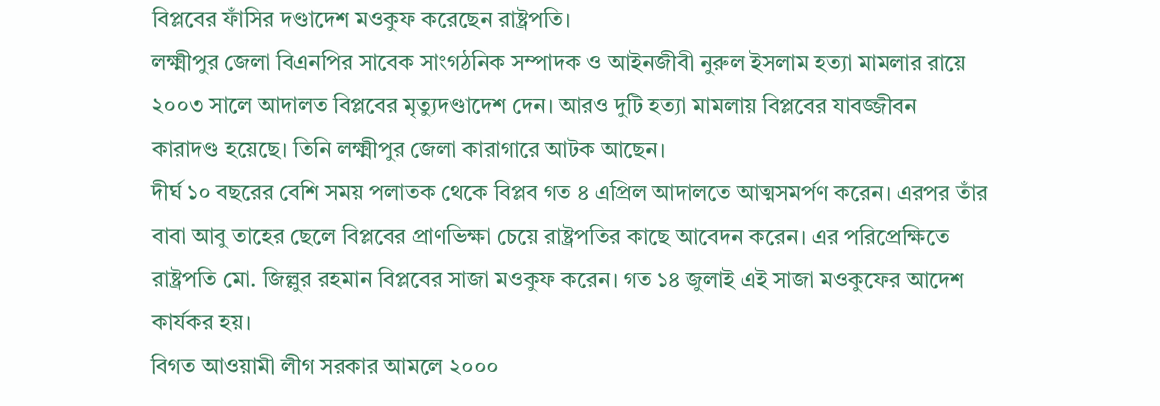বিপ্লবের ফাঁসির দণ্ডাদেশ মওকুফ করেছেন রাষ্ট্রপতি।
লক্ষ্মীপুর জেলা বিএনপির সাবেক সাংগঠনিক সম্পাদক ও আইনজীবী নুরুল ইসলাম হত্যা মামলার রায়ে ২০০৩ সালে আদালত বিপ্লবের মৃত্যুদণ্ডাদেশ দেন। আরও দুটি হত্যা মামলায় বিপ্লবের যাবজ্জীবন কারাদণ্ড হয়েছে। তিনি লক্ষ্মীপুর জেলা কারাগারে আটক আছেন।
দীর্ঘ ১০ বছরের বেশি সময় পলাতক থেকে বিপ্লব গত ৪ এপ্রিল আদালতে আত্মসমর্পণ করেন। এরপর তাঁর বাবা আবু তাহের ছেলে বিপ্লবের প্রাণভিক্ষা চেয়ে রাষ্ট্রপতির কাছে আবেদন করেন। এর পরিপ্রেক্ষিতে রাষ্ট্রপতি মো. জিল্লুর রহমান বিপ্লবের সাজা মওকুফ করেন। গত ১৪ জুলাই এই সাজা মওকুফের আদেশ কার্যকর হয়।
বিগত আওয়ামী লীগ সরকার আমলে ২০০০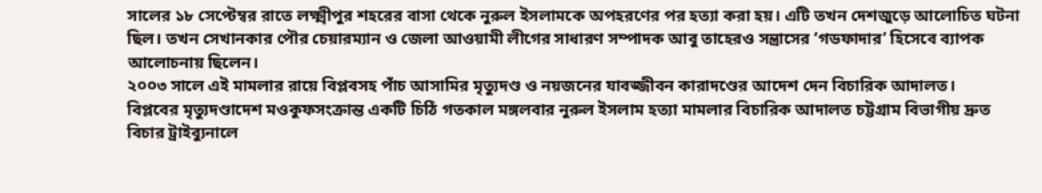সালের ১৮ সেপ্টেম্বর রাতে লক্ষ্মীপুর শহরের বাসা থেকে নুরুল ইসলামকে অপহরণের পর হত্যা করা হয়। এটি তখন দেশজুড়ে আলোচিত ঘটনা ছিল। তখন সেখানকার পৌর চেয়ারম্যান ও জেলা আওয়ামী লীগের সাধারণ সম্পাদক আবু তাহেরও সন্ত্রাসের ‘গডফাদার’ হিসেবে ব্যাপক আলোচনায় ছিলেন।
২০০৩ সালে এই মামলার রায়ে বিপ্লবসহ পাঁচ আসামির মৃত্যুদণ্ড ও নয়জনের যাবজ্জীবন কারাদণ্ডের আদেশ দেন বিচারিক আদালত।
বিপ্লবের মৃত্যুদণ্ডাদেশ মওকুফসংক্রান্ত একটি চিঠি গতকাল মঙ্গলবার নুরুল ইসলাম হত্যা মামলার বিচারিক আদালত চট্টগ্রাম বিভাগীয় দ্রুত বিচার ট্রাইব্যুনালে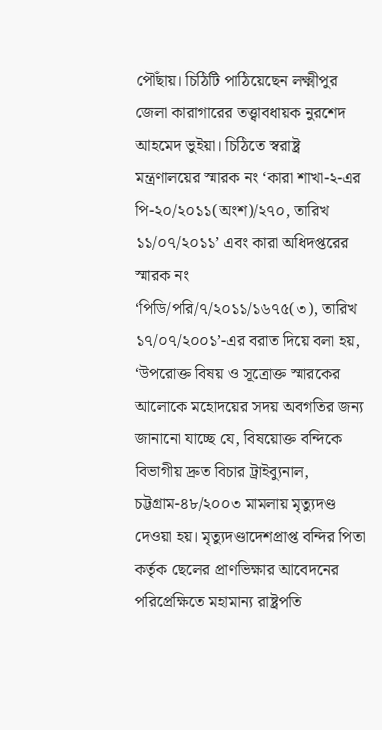পৌঁছায়। চিঠিটি পাঠিয়েছেন লক্ষ্মীপুর জেলা কারাগারের তত্ত্বাবধায়ক নুরশেদ আহমেদ ভুইয়া। চিঠিতে স্বরাষ্ট্র মন্ত্রণালয়ের স্মারক নং ‘কারা শাখা-২-এর পি-২০/২০১১(অংশ)/২৭০, তারিখ ১১/০৭/২০১১’ এবং কারা অধিদপ্তরের স্মারক নং ‘পিডি/পরি/৭/২০১১/১৬৭৫(৩), তারিখ ১৭/০৭/২০০১’-এর বরাত দিয়ে বলা হয়, ‘উপরোক্ত বিষয় ও সূত্রোক্ত স্মারকের আলোকে মহোদয়ের সদয় অবগতির জন্য জানানো যাচ্ছে যে, বিষয়োক্ত বন্দিকে বিভাগীয় দ্রুত বিচার ট্রাইব্যুনাল, চট্টগ্রাম-৪৮/২০০৩ মামলায় মৃত্যুদণ্ড দেওয়া হয়। মৃত্যুদণ্ডাদেশপ্রাপ্ত বন্দির পিতা কর্তৃক ছেলের প্রাণভিক্ষার আবেদনের পরিপ্রেক্ষিতে মহামান্য রাষ্ট্রপতি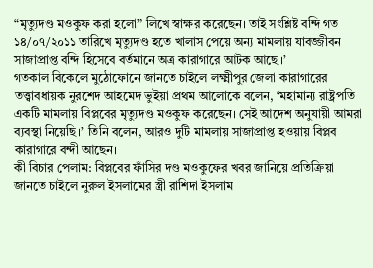“মৃত্যুদণ্ড মওকুফ করা হলো” লিখে স্বাক্ষর করেছেন। তাই সংশ্লিষ্ট বন্দি গত ১৪/০৭/২০১১ তারিখে মৃত্যুদণ্ড হতে খালাস পেয়ে অন্য মামলায় যাবজ্জীবন সাজাপ্রাপ্ত বন্দি হিসেবে বর্তমানে অত্র কারাগারে আটক আছে।’
গতকাল বিকেলে মুঠোফোনে জানতে চাইলে লক্ষ্মীপুর জেলা কারাগারের তত্ত্বাবধায়ক নুরশেদ আহমেদ ভুইয়া প্রথম আলোকে বলেন, ‘মহামান্য রাষ্ট্রপতি একটি মামলায় বিপ্লবের মৃত্যুদণ্ড মওকুফ করেছেন। সেই আদেশ অনুযায়ী আমরা ব্যবস্থা নিয়েছি।’ তিনি বলেন, আরও দুটি মামলায় সাজাপ্রাপ্ত হওয়ায় বিপ্লব কারাগারে বন্দী আছেন।
কী বিচার পেলাম: বিপ্লবের ফাঁসির দণ্ড মওকুফের খবর জানিয়ে প্রতিক্রিয়া জানতে চাইলে নুরুল ইসলামের স্ত্রী রাশিদা ইসলাম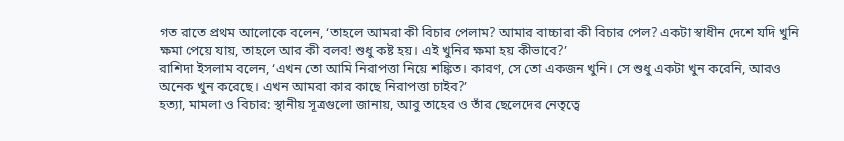গত রাতে প্রথম আলোকে বলেন, ‘তাহলে আমরা কী বিচার পেলাম? আমার বাচ্চারা কী বিচার পেল? একটা স্বাধীন দেশে যদি খুনি ক্ষমা পেয়ে যায়, তাহলে আর কী বলব! শুধু কষ্ট হয়। এই খুনির ক্ষমা হয় কীভাবে?’
রাশিদা ইসলাম বলেন, ‘এখন তো আমি নিরাপত্তা নিয়ে শঙ্কিত। কারণ, সে তো একজন খুনি। সে শুধু একটা খুন করেনি, আরও অনেক খুন করেছে। এখন আমরা কার কাছে নিরাপত্তা চাইব?’
হত্যা, মামলা ও বিচার: স্থানীয় সূত্রগুলো জানায়, আবু তাহের ও তাঁর ছেলেদের নেতৃত্বে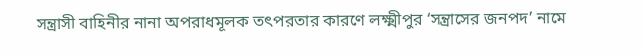সন্ত্রাসী বাহিনীর নানা অপরাধমূলক তৎপরতার কারণে লক্ষ্মীপুর ‘সন্ত্রাসের জনপদ’ নামে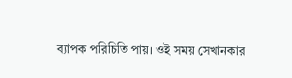ব্যাপক পরিচিতি পায়। ওই সময় সেখানকার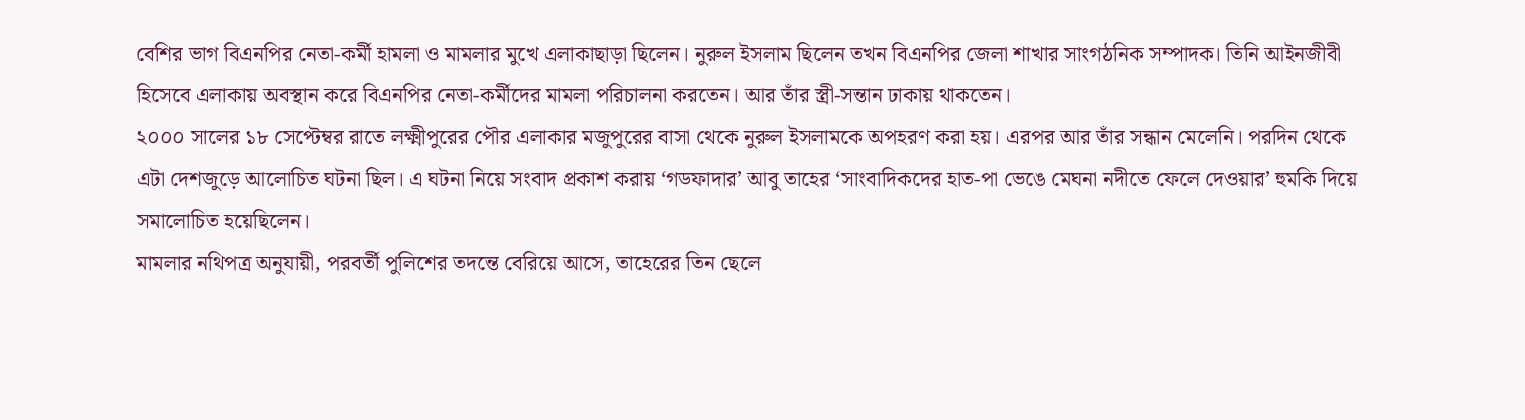বেশির ভাগ বিএনপির নেতা-কর্মী হামলা ও মামলার মুখে এলাকাছাড়া ছিলেন। নুরুল ইসলাম ছিলেন তখন বিএনপির জেলা শাখার সাংগঠনিক সম্পাদক। তিনি আইনজীবী হিসেবে এলাকায় অবস্থান করে বিএনপির নেতা-কর্মীদের মামলা পরিচালনা করতেন। আর তাঁর স্ত্রী-সন্তান ঢাকায় থাকতেন।
২০০০ সালের ১৮ সেপ্টেম্বর রাতে লক্ষ্মীপুরের পৌর এলাকার মজুপুরের বাসা থেকে নুরুল ইসলামকে অপহরণ করা হয়। এরপর আর তাঁর সন্ধান মেলেনি। পরদিন থেকে এটা দেশজুড়ে আলোচিত ঘটনা ছিল। এ ঘটনা নিয়ে সংবাদ প্রকাশ করায় ‘গডফাদার’ আবু তাহের ‘সাংবাদিকদের হাত-পা ভেঙে মেঘনা নদীতে ফেলে দেওয়ার’ হুমকি দিয়ে সমালোচিত হয়েছিলেন।
মামলার নথিপত্র অনুযায়ী, পরবর্তী পুলিশের তদন্তে বেরিয়ে আসে, তাহেরের তিন ছেলে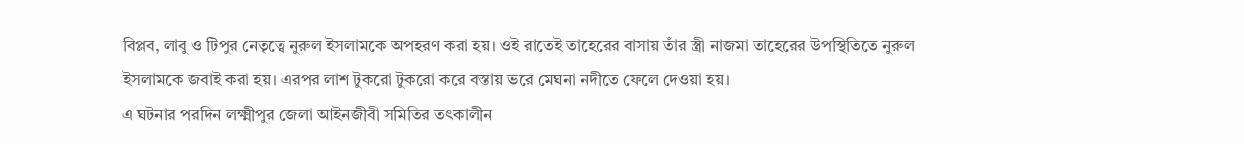বিপ্লব, লাবু ও টিপুর নেতৃত্বে নুরুল ইসলামকে অপহরণ করা হয়। ওই রাতেই তাহেরের বাসায় তাঁর স্ত্রী নাজমা তাহেরের উপস্থিতিতে নুরুল ইসলামকে জবাই করা হয়। এরপর লাশ টুকরো টুকরো করে বস্তায় ভরে মেঘনা নদীতে ফেলে দেওয়া হয়।
এ ঘটনার পরদিন লক্ষ্মীপুর জেলা আইনজীবী সমিতির তৎকালীন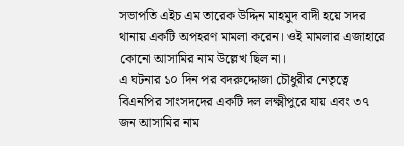সভাপতি এইচ এম তারেক উদ্দিন মাহমুদ বাদী হয়ে সদর থানায় একটি অপহরণ মামলা করেন। ওই মামলার এজাহারে কোনো আসামির নাম উল্লেখ ছিল না।
এ ঘটনার ১০ দিন পর বদরুদ্দোজা চৌধুরীর নেতৃত্বে বিএনপির সাংসদদের একটি দল লক্ষ্মীপুরে যায় এবং ৩৭ জন আসামির নাম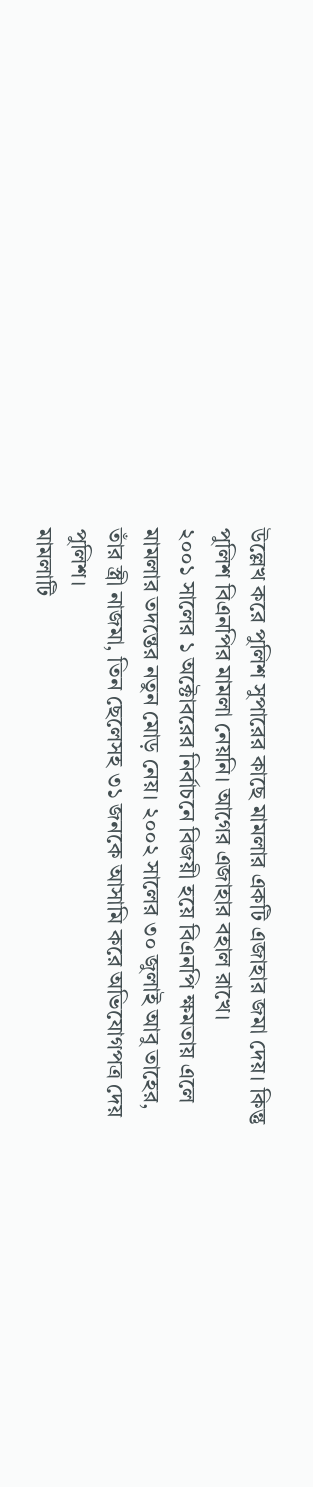উল্লেখ করে পুলিশ সুপারের কাছে মামলার একটি এজাহার জমা দেয়। কিন্তু পুলিশ বিএনপির মামলা নেয়নি। আগের এজাহার বহাল রাখে।
২০০১ সালের ১ অক্টোবরের নির্বাচনে বিজয়ী হয়ে বিএনপি ক্ষমতায় এলে মামলার তদন্তের নতুন মোড় নেয়। ২০০২ সালের ৩০ জুলাই আবু তাহের, তাঁর স্ত্রী নাজমা, তিন ছেলেসহ ৩১ জনকে আসামি করে অভিযোগপত্র দেয় পুলিশ।
মামলাটি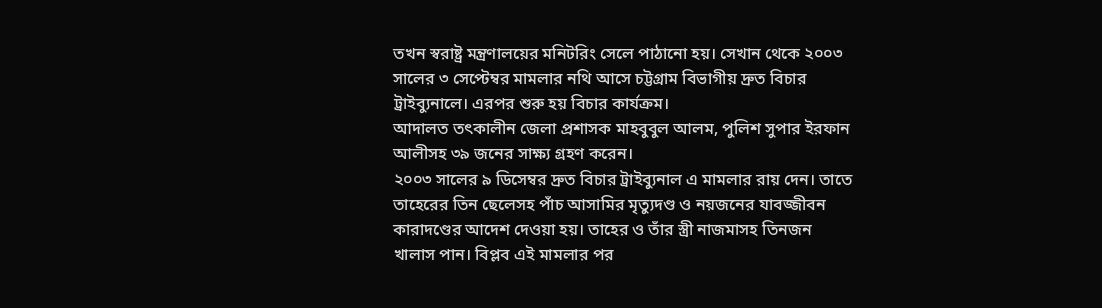তখন স্বরাষ্ট্র মন্ত্রণালয়ের মনিটরিং সেলে পাঠানো হয়। সেখান থেকে ২০০৩ সালের ৩ সেপ্টেম্বর মামলার নথি আসে চট্টগ্রাম বিভাগীয় দ্রুত বিচার ট্রাইব্যুনালে। এরপর শুরু হয় বিচার কার্যক্রম।
আদালত তৎকালীন জেলা প্রশাসক মাহবুবুল আলম, পুলিশ সুপার ইরফান আলীসহ ৩৯ জনের সাক্ষ্য গ্রহণ করেন।
২০০৩ সালের ৯ ডিসেম্বর দ্রুত বিচার ট্রাইব্যুনাল এ মামলার রায় দেন। তাতে তাহেরের তিন ছেলেসহ পাঁচ আসামির মৃত্যুদণ্ড ও নয়জনের যাবজ্জীবন কারাদণ্ডের আদেশ দেওয়া হয়। তাহের ও তাঁর স্ত্রী নাজমাসহ তিনজন খালাস পান। বিপ্লব এই মামলার পর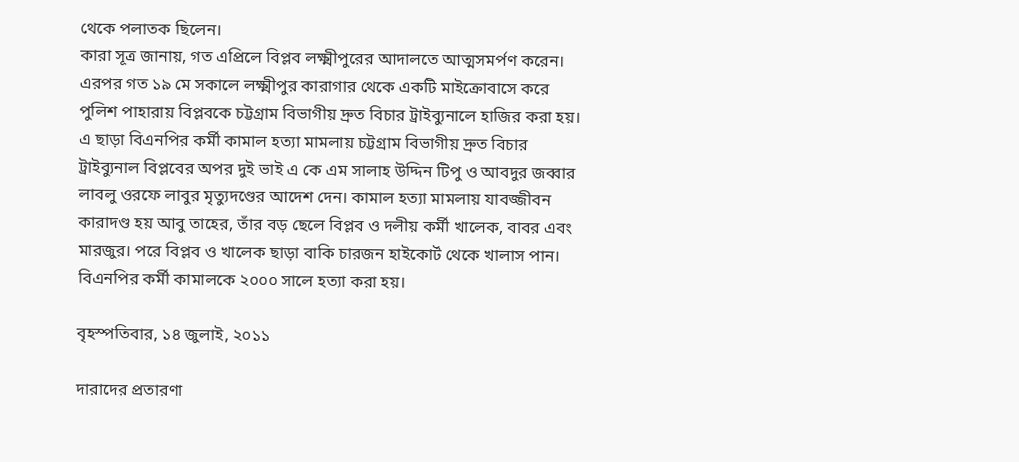থেকে পলাতক ছিলেন।
কারা সূত্র জানায়, গত এপ্রিলে বিপ্লব লক্ষ্মীপুরের আদালতে আত্মসমর্পণ করেন। এরপর গত ১৯ মে সকালে লক্ষ্মীপুর কারাগার থেকে একটি মাইক্রোবাসে করে পুলিশ পাহারায় বিপ্লবকে চট্টগ্রাম বিভাগীয় দ্রুত বিচার ট্রাইব্যুনালে হাজির করা হয়।
এ ছাড়া বিএনপির কর্মী কামাল হত্যা মামলায় চট্টগ্রাম বিভাগীয় দ্রুত বিচার ট্রাইব্যুনাল বিপ্লবের অপর দুই ভাই এ কে এম সালাহ উদ্দিন টিপু ও আবদুর জব্বার লাবলু ওরফে লাবুর মৃত্যুদণ্ডের আদেশ দেন। কামাল হত্যা মামলায় যাবজ্জীবন কারাদণ্ড হয় আবু তাহের, তাঁর বড় ছেলে বিপ্লব ও দলীয় কর্মী খালেক, বাবর এবং মারজুর। পরে বিপ্লব ও খালেক ছাড়া বাকি চারজন হাইকোর্ট থেকে খালাস পান।
বিএনপির কর্মী কামালকে ২০০০ সালে হত্যা করা হয়।

বৃহস্পতিবার, ১৪ জুলাই, ২০১১

দারাদের প্রতারণা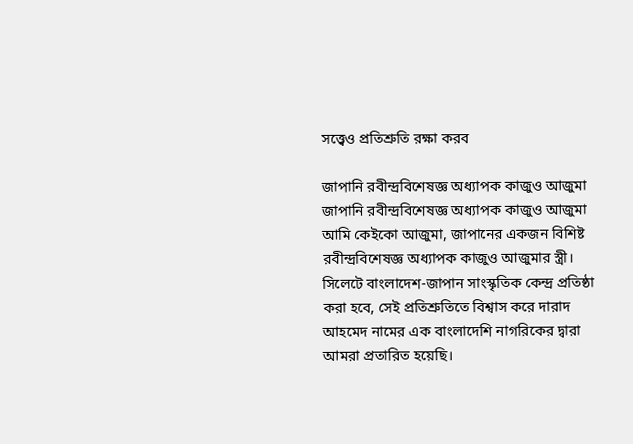সত্ত্বেও প্রতিশ্রুতি রক্ষা করব

জাপানি রবীন্দ্রবিশেষজ্ঞ অধ্যাপক কাজুও আজুমা
জাপানি রবীন্দ্রবিশেষজ্ঞ অধ্যাপক কাজুও আজুমা
আমি কেইকো আজুমা, জাপানের একজন বিশিষ্ট রবীন্দ্রবিশেষজ্ঞ অধ্যাপক কাজুও আজুমার স্ত্রী। সিলেটে বাংলাদেশ-জাপান সাংস্কৃতিক কেন্দ্র প্রতিষ্ঠা করা হবে, সেই প্রতিশ্রুতিতে বিশ্বাস করে দারাদ আহমেদ নামের এক বাংলাদেশি নাগরিকের দ্বারা আমরা প্রতারিত হয়েছি।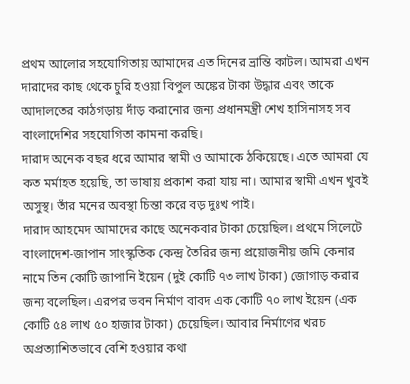প্রথম আলোর সহযোগিতায় আমাদের এত দিনের ভ্রান্তি কাটল। আমরা এখন দারাদের কাছ থেকে চুরি হওয়া বিপুল অঙ্কের টাকা উদ্ধার এবং তাকে আদালতের কাঠগড়ায় দাঁড় করানোর জন্য প্রধানমন্ত্রী শেখ হাসিনাসহ সব বাংলাদেশির সহযোগিতা কামনা করছি।
দারাদ অনেক বছর ধরে আমার স্বামী ও আমাকে ঠকিয়েছে। এতে আমরা যে কত মর্মাহত হয়েছি, তা ভাষায় প্রকাশ করা যায় না। আমার স্বামী এখন খুবই অসুস্থ। তাঁর মনের অবস্থা চিন্তা করে বড় দুঃখ পাই।
দারাদ আহমেদ আমাদের কাছে অনেকবার টাকা চেয়েছিল। প্রথমে সিলেটে বাংলাদেশ-জাপান সাংস্কৃতিক কেন্দ্র তৈরির জন্য প্রয়োজনীয় জমি কেনার নামে তিন কোটি জাপানি ইয়েন (দুই কোটি ৭৩ লাখ টাকা) জোগাড় করার জন্য বলেছিল। এরপর ভবন নির্মাণ বাবদ এক কোটি ৭০ লাখ ইয়েন (এক কোটি ৫৪ লাখ ৫০ হাজার টাকা) চেয়েছিল। আবার নির্মাণের খরচ অপ্রত্যাশিতভাবে বেশি হওয়ার কথা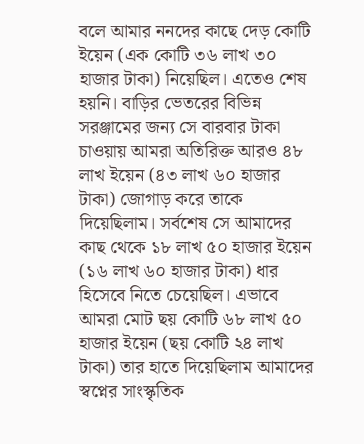বলে আমার ননদের কাছে দেড় কোটি ইয়েন (এক কোটি ৩৬ লাখ ৩০ হাজার টাকা) নিয়েছিল। এতেও শেষ হয়নি। বাড়ির ভেতরের বিভিন্ন সরঞ্জামের জন্য সে বারবার টাকা চাওয়ায় আমরা অতিরিক্ত আরও ৪৮ লাখ ইয়েন (৪৩ লাখ ৬০ হাজার টাকা) জোগাড় করে তাকে দিয়েছিলাম। সর্বশেষ সে আমাদের কাছ থেকে ১৮ লাখ ৫০ হাজার ইয়েন (১৬ লাখ ৬০ হাজার টাকা) ধার হিসেবে নিতে চেয়েছিল। এভাবে আমরা মোট ছয় কোটি ৬৮ লাখ ৫০ হাজার ইয়েন (ছয় কোটি ২৪ লাখ টাকা) তার হাতে দিয়েছিলাম আমাদের স্বপ্নের সাংস্কৃতিক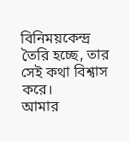বিনিময়কেন্দ্র তৈরি হচ্ছে, তার সেই কথা বিশ্বাস করে।
আমার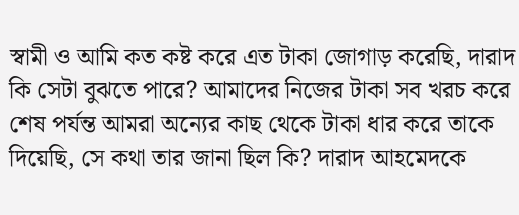স্বামী ও আমি কত কষ্ট করে এত টাকা জোগাড় করেছি, দারাদ কি সেটা বুঝতে পারে? আমাদের নিজের টাকা সব খরচ করে শেষ পর্যন্ত আমরা অন্যের কাছ থেকে টাকা ধার করে তাকে দিয়েছি, সে কথা তার জানা ছিল কি? দারাদ আহমেদকে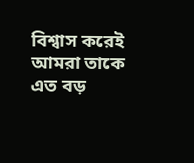বিশ্বাস করেই আমরা তাকে এত বড়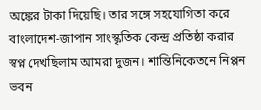অঙ্কের টাকা দিয়েছি। তার সঙ্গে সহযোগিতা করে বাংলাদেশ-জাপান সাংস্কৃতিক কেন্দ্র প্রতিষ্ঠা করার স্বপ্ন দেখছিলাম আমরা দুজন। শান্তিনিকেতনে নিপ্পন ভবন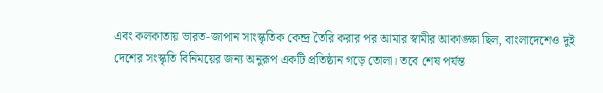এবং কলকাতায় ভারত-জাপান সাংস্কৃতিক কেন্দ্র তৈরি করার পর আমার স্বামীর আকাঙ্ক্ষা ছিল, বাংলাদেশেও দুই দেশের সংস্কৃতি বিনিময়ের জন্য অনুরূপ একটি প্রতিষ্ঠান গড়ে তোলা। তবে শেষ পর্যন্ত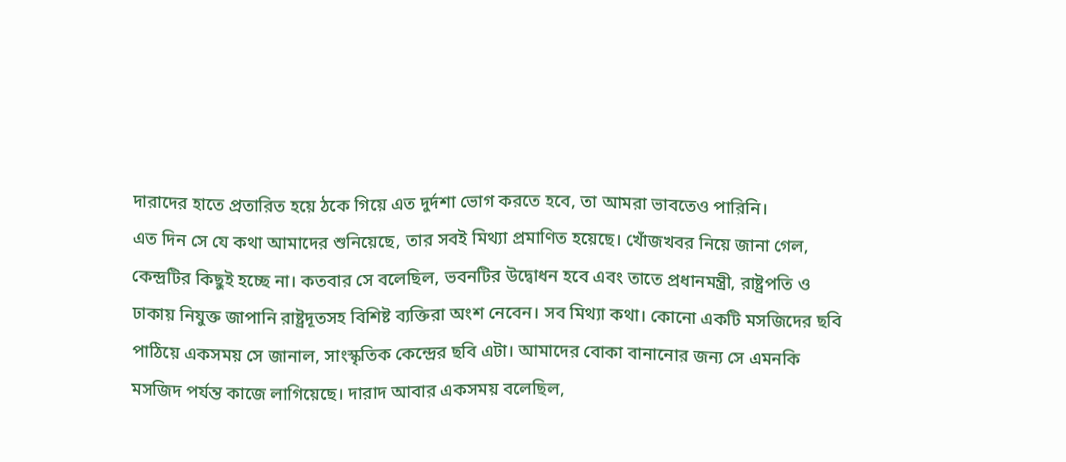দারাদের হাতে প্রতারিত হয়ে ঠকে গিয়ে এত দুর্দশা ভোগ করতে হবে, তা আমরা ভাবতেও পারিনি।
এত দিন সে যে কথা আমাদের শুনিয়েছে, তার সবই মিথ্যা প্রমাণিত হয়েছে। খোঁজখবর নিয়ে জানা গেল, কেন্দ্রটির কিছুই হচ্ছে না। কতবার সে বলেছিল, ভবনটির উদ্বোধন হবে এবং তাতে প্রধানমন্ত্রী, রাষ্ট্রপতি ও ঢাকায় নিযুক্ত জাপানি রাষ্ট্রদূতসহ বিশিষ্ট ব্যক্তিরা অংশ নেবেন। সব মিথ্যা কথা। কোনো একটি মসজিদের ছবি পাঠিয়ে একসময় সে জানাল, সাংস্কৃতিক কেন্দ্রের ছবি এটা। আমাদের বোকা বানানোর জন্য সে এমনকি মসজিদ পর্যন্ত কাজে লাগিয়েছে। দারাদ আবার একসময় বলেছিল,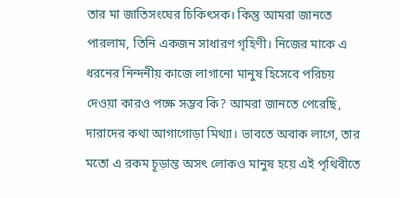তার মা জাতিসংঘের চিকিৎসক। কিন্তু আমরা জানতে পারলাম, তিনি একজন সাধারণ গৃহিণী। নিজের মাকে এ ধরনের নিন্দনীয় কাজে লাগানো মানুষ হিসেবে পরিচয় দেওয়া কারও পক্ষে সম্ভব কি? আমরা জানতে পেরেছি, দারাদের কথা আগাগোড়া মিথ্যা। ভাবতে অবাক লাগে, তার মতো এ রকম চূড়ান্ত অসৎ লোকও মানুষ হয়ে এই পৃথিবীতে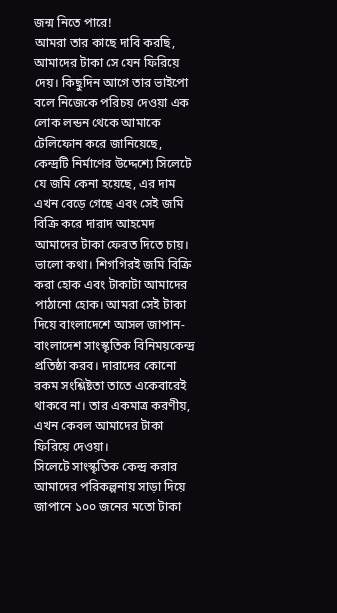জন্ম নিতে পারে!
আমরা তার কাছে দাবি করছি, আমাদের টাকা সে যেন ফিরিয়ে দেয়। কিছুদিন আগে তার ভাইপো বলে নিজেকে পরিচয় দেওয়া এক লোক লন্ডন থেকে আমাকে টেলিফোন করে জানিয়েছে, কেন্দ্রটি নির্মাণের উদ্দেশ্যে সিলেটে যে জমি কেনা হয়েছে, এর দাম এখন বেড়ে গেছে এবং সেই জমি বিক্রি করে দারাদ আহমেদ আমাদের টাকা ফেরত দিতে চায়। ভালো কথা। শিগগিরই জমি বিক্রি করা হোক এবং টাকাটা আমাদের পাঠানো হোক। আমরা সেই টাকা দিয়ে বাংলাদেশে আসল জাপান-বাংলাদেশ সাংস্কৃতিক বিনিময়কেন্দ্র প্রতিষ্ঠা করব। দারাদের কোনো রকম সংশ্লিষ্টতা তাতে একেবারেই থাকবে না। তার একমাত্র করণীয়, এখন কেবল আমাদের টাকা ফিরিয়ে দেওয়া।
সিলেটে সাংস্কৃতিক কেন্দ্র করার আমাদের পরিকল্পনায় সাড়া দিয়ে জাপানে ১০০ জনের মতো টাকা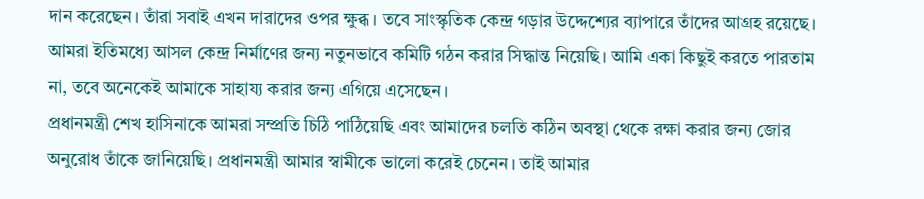দান করেছেন। তাঁরা সবাই এখন দারাদের ওপর ক্ষুব্ধ। তবে সাংস্কৃতিক কেন্দ্র গড়ার উদ্দেশ্যের ব্যাপারে তাঁদের আগ্রহ রয়েছে। আমরা ইতিমধ্যে আসল কেন্দ্র নির্মাণের জন্য নতুনভাবে কমিটি গঠন করার সিদ্ধান্ত নিয়েছি। আমি একা কিছুই করতে পারতাম না, তবে অনেকেই আমাকে সাহায্য করার জন্য এগিয়ে এসেছেন।
প্রধানমন্ত্রী শেখ হাসিনাকে আমরা সম্প্রতি চিঠি পাঠিয়েছি এবং আমাদের চলতি কঠিন অবস্থা থেকে রক্ষা করার জন্য জোর অনুরোধ তাঁকে জানিয়েছি। প্রধানমন্ত্রী আমার স্বামীকে ভালো করেই চেনেন। তাই আমার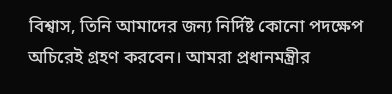বিশ্বাস, তিনি আমাদের জন্য নির্দিষ্ট কোনো পদক্ষেপ অচিরেই গ্রহণ করবেন। আমরা প্রধানমন্ত্রীর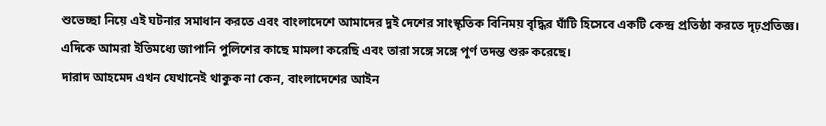শুভেচ্ছা নিয়ে এই ঘটনার সমাধান করতে এবং বাংলাদেশে আমাদের দুই দেশের সাংস্কৃতিক বিনিময় বৃদ্ধির ঘাঁটি হিসেবে একটি কেন্দ্র প্রতিষ্ঠা করতে দৃঢ়প্রতিজ্ঞ। এদিকে আমরা ইতিমধ্যে জাপানি পুলিশের কাছে মামলা করেছি এবং তারা সঙ্গে সঙ্গে পূর্ণ তদন্ত শুরু করেছে।
দারাদ আহমেদ এখন যেখানেই থাকুক না কেন, বাংলাদেশের আইন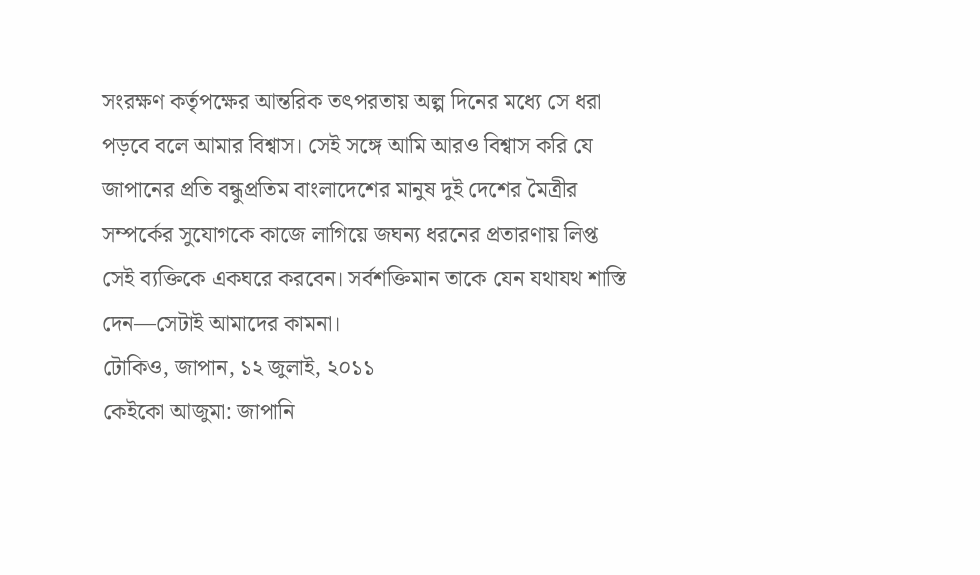সংরক্ষণ কর্তৃপক্ষের আন্তরিক তৎপরতায় অল্প দিনের মধ্যে সে ধরা পড়বে বলে আমার বিশ্বাস। সেই সঙ্গে আমি আরও বিশ্বাস করি যে জাপানের প্রতি বন্ধুপ্রতিম বাংলাদেশের মানুষ দুই দেশের মৈত্রীর সম্পর্কের সুযোগকে কাজে লাগিয়ে জঘন্য ধরনের প্রতারণায় লিপ্ত সেই ব্যক্তিকে একঘরে করবেন। সর্বশক্তিমান তাকে যেন যথাযথ শাস্তি দেন—সেটাই আমাদের কামনা।
টোকিও, জাপান, ১২ জুলাই, ২০১১
কেইকো আজুমা: জাপানি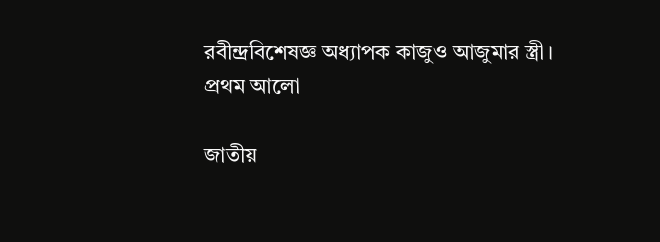রবীন্দ্রবিশেষজ্ঞ অধ্যাপক কাজুও আজুমার স্ত্রী।
প্রথম আলো

জাতীয়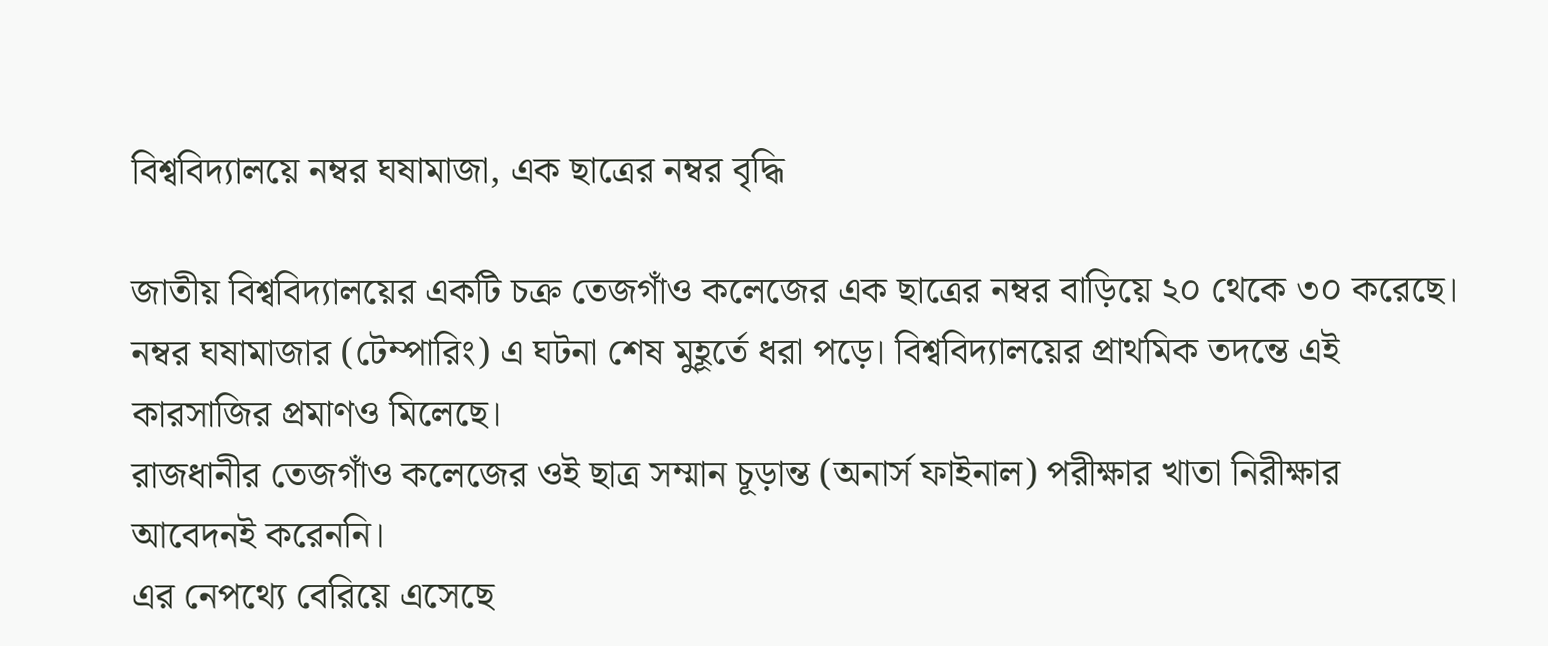বিশ্ববিদ্যালয়ে নম্বর ঘষামাজা, এক ছাত্রের নম্বর বৃদ্ধি

জাতীয় বিশ্ববিদ্যালয়ের একটি চক্র তেজগাঁও কলেজের এক ছাত্রের নম্বর বাড়িয়ে ২০ থেকে ৩০ করেছে। নম্বর ঘষামাজার (টেম্পারিং) এ ঘটনা শেষ মুহূর্তে ধরা পড়ে। বিশ্ববিদ্যালয়ের প্রাথমিক তদন্তে এই কারসাজির প্রমাণও মিলেছে।
রাজধানীর তেজগাঁও কলেজের ওই ছাত্র সম্মান চূড়ান্ত (অনার্স ফাইনাল) পরীক্ষার খাতা নিরীক্ষার আবেদনই করেননি।
এর নেপথ্যে বেরিয়ে এসেছে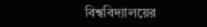বিশ্ববিদ্যালয়ের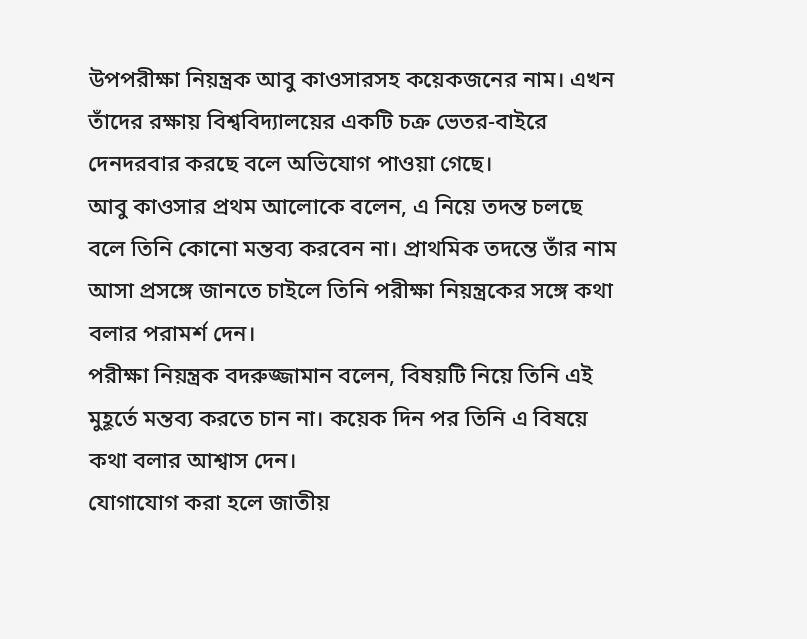উপপরীক্ষা নিয়ন্ত্রক আবু কাওসারসহ কয়েকজনের নাম। এখন তাঁদের রক্ষায় বিশ্ববিদ্যালয়ের একটি চক্র ভেতর-বাইরে দেনদরবার করছে বলে অভিযোগ পাওয়া গেছে।
আবু কাওসার প্রথম আলোকে বলেন, এ নিয়ে তদন্ত চলছে বলে তিনি কোনো মন্তব্য করবেন না। প্রাথমিক তদন্তে তাঁর নাম আসা প্রসঙ্গে জানতে চাইলে তিনি পরীক্ষা নিয়ন্ত্রকের সঙ্গে কথা বলার পরামর্শ দেন।
পরীক্ষা নিয়ন্ত্রক বদরুজ্জামান বলেন, বিষয়টি নিয়ে তিনি এই মুহূর্তে মন্তব্য করতে চান না। কয়েক দিন পর তিনি এ বিষয়ে কথা বলার আশ্বাস দেন।
যোগাযোগ করা হলে জাতীয়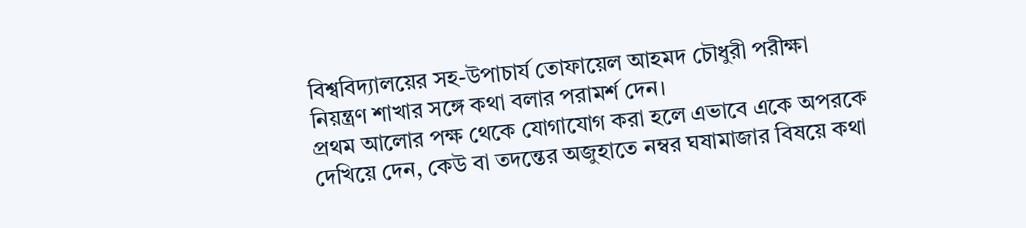বিশ্ববিদ্যালয়ের সহ-উপাচার্য তোফায়েল আহমদ চৌধুরী পরীক্ষা নিয়ন্ত্রণ শাখার সঙ্গে কথা বলার পরামর্শ দেন।
প্রথম আলোর পক্ষ থেকে যোগাযোগ করা হলে এভাবে একে অপরকে দেখিয়ে দেন, কেউ বা তদন্তের অজুহাতে নম্বর ঘষামাজার বিষয়ে কথা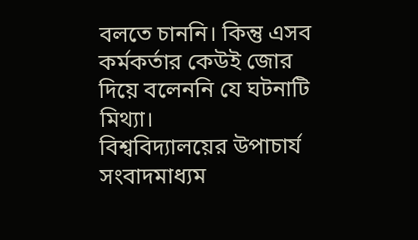বলতে চাননি। কিন্তু এসব কর্মকর্তার কেউই জোর দিয়ে বলেননি যে ঘটনাটি মিথ্যা।
বিশ্ববিদ্যালয়ের উপাচার্য সংবাদমাধ্যম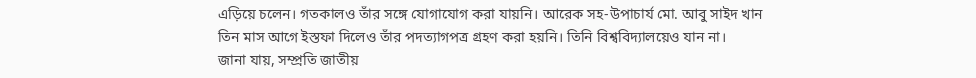এড়িয়ে চলেন। গতকালও তাঁর সঙ্গে যোগাযোগ করা যায়নি। আরেক সহ-উপাচার্য মো. আবু সাইদ খান তিন মাস আগে ইস্তফা দিলেও তাঁর পদত্যাগপত্র গ্রহণ করা হয়নি। তিনি বিশ্ববিদ্যালয়েও যান না।
জানা যায়, সম্প্রতি জাতীয়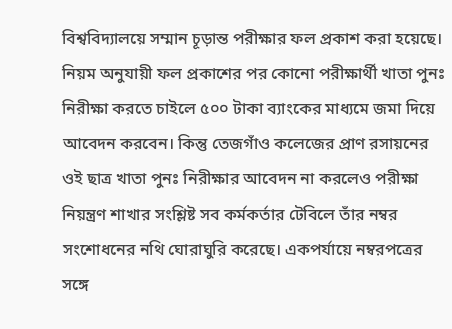বিশ্ববিদ্যালয়ে সম্মান চূড়ান্ত পরীক্ষার ফল প্রকাশ করা হয়েছে। নিয়ম অনুযায়ী ফল প্রকাশের পর কোনো পরীক্ষার্থী খাতা পুনঃ নিরীক্ষা করতে চাইলে ৫০০ টাকা ব্যাংকের মাধ্যমে জমা দিয়ে আবেদন করবেন। কিন্তু তেজগাঁও কলেজের প্রাণ রসায়নের ওই ছাত্র খাতা পুনঃ নিরীক্ষার আবেদন না করলেও পরীক্ষা নিয়ন্ত্রণ শাখার সংশ্লিষ্ট সব কর্মকর্তার টেবিলে তাঁর নম্বর সংশোধনের নথি ঘোরাঘুরি করেছে। একপর্যায়ে নম্বরপত্রের সঙ্গে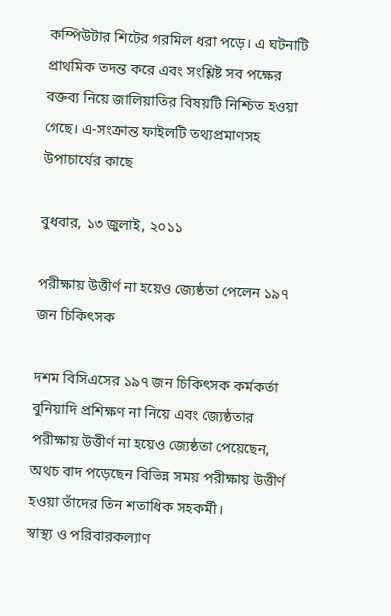কম্পিউটার শিটের গরমিল ধরা পড়ে। এ ঘটনাটি প্রাথমিক তদন্ত করে এবং সংশ্লিষ্ট সব পক্ষের বক্তব্য নিয়ে জালিয়াতির বিষয়টি নিশ্চিত হওয়া গেছে। এ-সংক্রান্ত ফাইলটি তথ্যপ্রমাণসহ উপাচার্যের কাছে

বুধবার, ১৩ জুলাই, ২০১১

পরীক্ষায় উত্তীর্ণ না হয়েও জ্যেষ্ঠতা পেলেন ১৯৭ জন চিকিৎসক

দশম বিসিএসের ১৯৭ জন চিকিৎসক কর্মকর্তা বুনিয়াদি প্রশিক্ষণ না নিয়ে এবং জ্যেষ্ঠতার পরীক্ষায় উত্তীর্ণ না হয়েও জ্যেষ্ঠতা পেয়েছেন, অথচ বাদ পড়েছেন বিভিন্ন সময় পরীক্ষায় উত্তীর্ণ হওয়া তাঁদের তিন শতাধিক সহকর্মী।
স্বাস্থ্য ও পরিবারকল্যাণ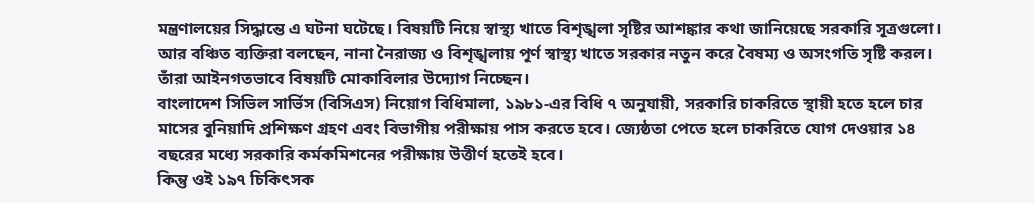মন্ত্রণালয়ের সিদ্ধান্তে এ ঘটনা ঘটেছে। বিষয়টি নিয়ে স্বাস্থ্য খাতে বিশৃঙ্খলা সৃষ্টির আশঙ্কার কথা জানিয়েছে সরকারি সূত্রগুলো। আর বঞ্চিত ব্যক্তিরা বলছেন, নানা নৈরাজ্য ও বিশৃঙ্খলায় পূর্ণ স্বাস্থ্য খাতে সরকার নতুন করে বৈষম্য ও অসংগতি সৃষ্টি করল। তাঁরা আইনগতভাবে বিষয়টি মোকাবিলার উদ্যোগ নিচ্ছেন।
বাংলাদেশ সিভিল সার্ভিস (বিসিএস) নিয়োগ বিধিমালা, ১৯৮১-এর বিধি ৭ অনুযায়ী, সরকারি চাকরিতে স্থায়ী হতে হলে চার মাসের বুনিয়াদি প্রশিক্ষণ গ্রহণ এবং বিভাগীয় পরীক্ষায় পাস করতে হবে। জ্যেষ্ঠতা পেতে হলে চাকরিতে যোগ দেওয়ার ১৪ বছরের মধ্যে সরকারি কর্মকমিশনের পরীক্ষায় উত্তীর্ণ হতেই হবে।
কিন্তু ওই ১৯৭ চিকিৎসক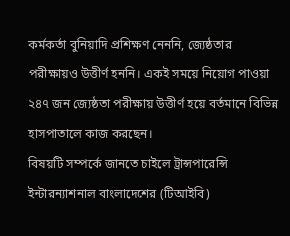কর্মকর্তা বুনিয়াদি প্রশিক্ষণ নেননি, জ্যেষ্ঠতার পরীক্ষায়ও উত্তীর্ণ হননি। একই সময়ে নিয়োগ পাওয়া ২৪৭ জন জ্যেষ্ঠতা পরীক্ষায় উত্তীর্ণ হয়ে বর্তমানে বিভিন্ন হাসপাতালে কাজ করছেন।
বিষয়টি সম্পর্কে জানতে চাইলে ট্রান্সপারেন্সি ইন্টারন্যাশনাল বাংলাদেশের (টিআইবি)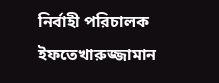নির্বাহী পরিচালক ইফতেখারুজ্জামান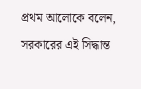প্রথম আলোকে বলেন, সরকারের এই সিদ্ধান্ত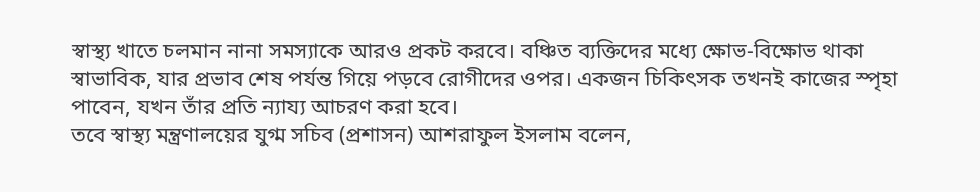স্বাস্থ্য খাতে চলমান নানা সমস্যাকে আরও প্রকট করবে। বঞ্চিত ব্যক্তিদের মধ্যে ক্ষোভ-বিক্ষোভ থাকা স্বাভাবিক, যার প্রভাব শেষ পর্যন্ত গিয়ে পড়বে রোগীদের ওপর। একজন চিকিৎসক তখনই কাজের স্পৃহা পাবেন, যখন তাঁর প্রতি ন্যায্য আচরণ করা হবে।
তবে স্বাস্থ্য মন্ত্রণালয়ের যুগ্ম সচিব (প্রশাসন) আশরাফুল ইসলাম বলেন,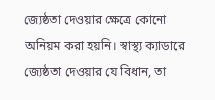জ্যেষ্ঠতা দেওয়ার ক্ষেত্রে কোনো অনিয়ম করা হয়নি। স্বাস্থ্য ক্যাডারে জ্যেষ্ঠতা দেওয়ার যে বিধান, তা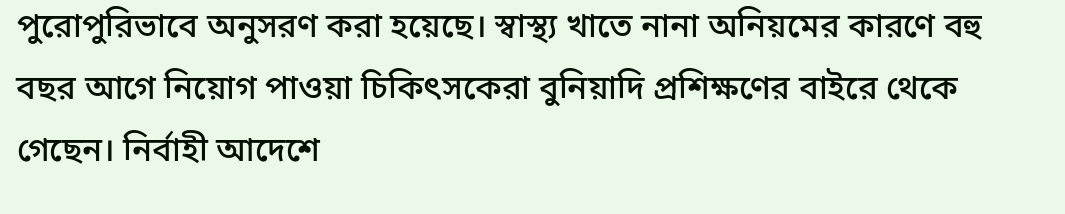পুরোপুরিভাবে অনুসরণ করা হয়েছে। স্বাস্থ্য খাতে নানা অনিয়মের কারণে বহু বছর আগে নিয়োগ পাওয়া চিকিৎসকেরা বুনিয়াদি প্রশিক্ষণের বাইরে থেকে গেছেন। নির্বাহী আদেশে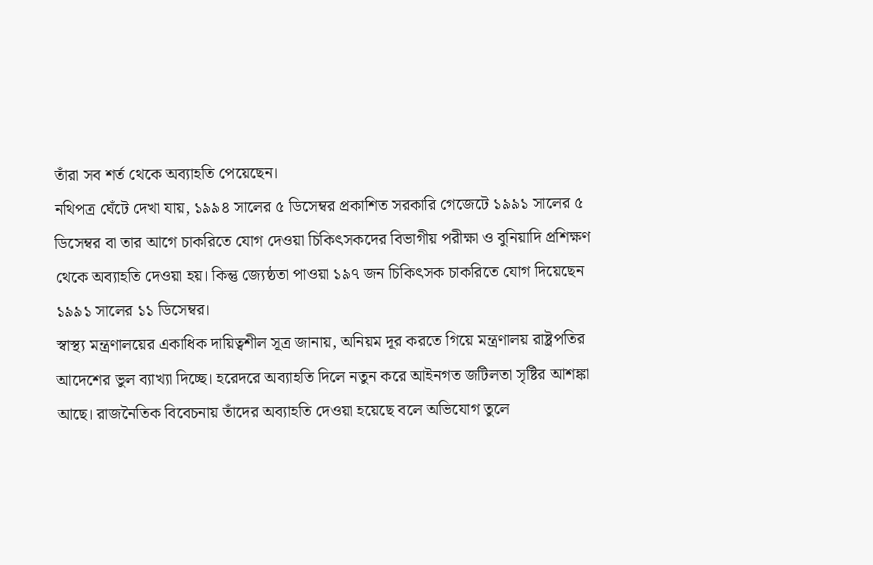তাঁরা সব শর্ত থেকে অব্যাহতি পেয়েছেন।
নথিপত্র ঘেঁটে দেখা যায়, ১৯৯৪ সালের ৫ ডিসেম্বর প্রকাশিত সরকারি গেজেটে ১৯৯১ সালের ৫ ডিসেম্বর বা তার আগে চাকরিতে যোগ দেওয়া চিকিৎসকদের বিভাগীয় পরীক্ষা ও বুনিয়াদি প্রশিক্ষণ থেকে অব্যাহতি দেওয়া হয়। কিন্তু জ্যেষ্ঠতা পাওয়া ১৯৭ জন চিকিৎসক চাকরিতে যোগ দিয়েছেন ১৯৯১ সালের ১১ ডিসেম্বর।
স্বাস্থ্য মন্ত্রণালয়ের একাধিক দায়িত্বশীল সূত্র জানায়, অনিয়ম দূর করতে গিয়ে মন্ত্রণালয় রাষ্ট্রপতির আদেশের ভুল ব্যাখ্যা দিচ্ছে। হরেদরে অব্যাহতি দিলে নতুন করে আইনগত জটিলতা সৃষ্টির আশঙ্কা আছে। রাজনৈতিক বিবেচনায় তাঁদের অব্যাহতি দেওয়া হয়েছে বলে অভিযোগ তুলে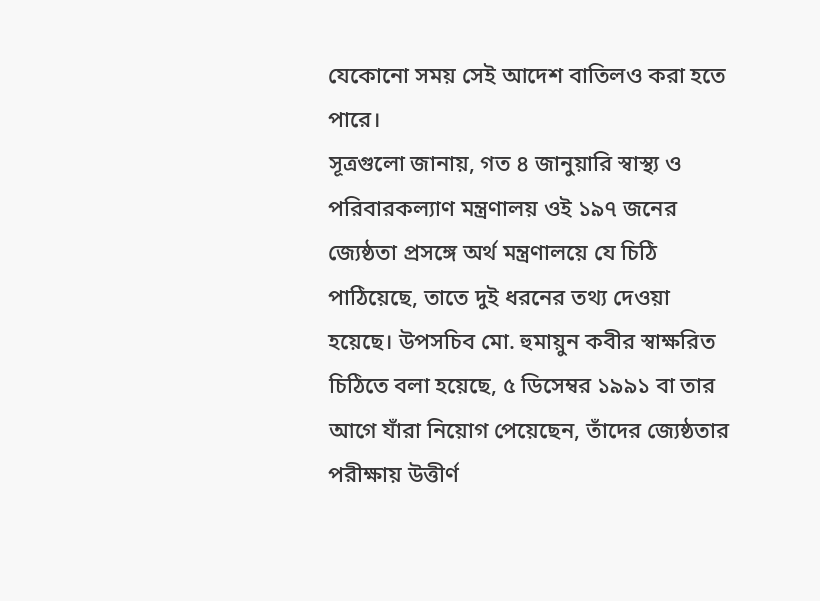যেকোনো সময় সেই আদেশ বাতিলও করা হতে পারে।
সূত্রগুলো জানায়, গত ৪ জানুয়ারি স্বাস্থ্য ও পরিবারকল্যাণ মন্ত্রণালয় ওই ১৯৭ জনের জ্যেষ্ঠতা প্রসঙ্গে অর্থ মন্ত্রণালয়ে যে চিঠি পাঠিয়েছে, তাতে দুই ধরনের তথ্য দেওয়া হয়েছে। উপসচিব মো. হুমায়ুন কবীর স্বাক্ষরিত চিঠিতে বলা হয়েছে, ৫ ডিসেম্বর ১৯৯১ বা তার আগে যাঁরা নিয়োগ পেয়েছেন, তাঁদের জ্যেষ্ঠতার পরীক্ষায় উত্তীর্ণ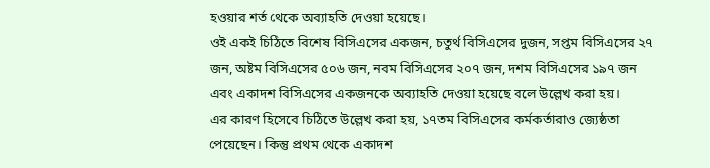হওয়ার শর্ত থেকে অব্যাহতি দেওয়া হয়েছে।
ওই একই চিঠিতে বিশেষ বিসিএসের একজন, চতুর্থ বিসিএসের দুজন, সপ্তম বিসিএসের ২৭ জন, অষ্টম বিসিএসের ৫০৬ জন, নবম বিসিএসের ২০৭ জন, দশম বিসিএসের ১৯৭ জন এবং একাদশ বিসিএসের একজনকে অব্যাহতি দেওয়া হয়েছে বলে উল্লেখ করা হয়।
এর কারণ হিসেবে চিঠিতে উল্লেখ করা হয়, ১৭তম বিসিএসের কর্মকর্তারাও জ্যেষ্ঠতা পেয়েছেন। কিন্তু প্রথম থেকে একাদশ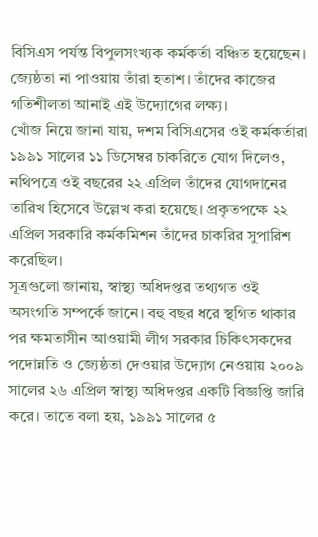বিসিএস পর্যন্ত বিপুলসংখ্যক কর্মকর্তা বঞ্চিত হয়েছেন। জ্যেষ্ঠতা না পাওয়ায় তাঁরা হতাশ। তাঁদের কাজের গতিশীলতা আনাই এই উদ্যোগের লক্ষ্য।
খোঁজ নিয়ে জানা যায়, দশম বিসিএসের ওই কর্মকর্তারা ১৯৯১ সালের ১১ ডিসেম্বর চাকরিতে যোগ দিলেও, নথিপত্রে ওই বছরের ২২ এপ্রিল তাঁদের যোগদানের তারিখ হিসেবে উল্লেখ করা হয়েছে। প্রকৃতপক্ষে ২২ এপ্রিল সরকারি কর্মকমিশন তাঁদের চাকরির সুপারিশ করেছিল।
সূত্রগুলো জানায়, স্বাস্থ্য অধিদপ্তর তথ্যগত ওই অসংগতি সম্পর্কে জানে। বহু বছর ধরে স্থগিত থাকার পর ক্ষমতাসীন আওয়ামী লীগ সরকার চিকিৎসকদের পদোন্নতি ও জ্যেষ্ঠতা দেওয়ার উদ্যোগ নেওয়ায় ২০০৯ সালের ২৬ এপ্রিল স্বাস্থ্য অধিদপ্তর একটি বিজ্ঞপ্তি জারি করে। তাতে বলা হয়, ১৯৯১ সালের ৫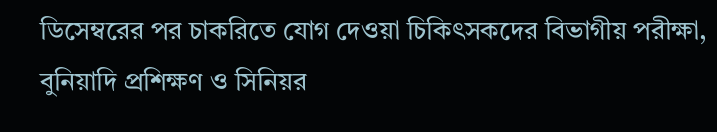ডিসেম্বরের পর চাকরিতে যোগ দেওয়া চিকিৎসকদের বিভাগীয় পরীক্ষা, বুনিয়াদি প্রশিক্ষণ ও সিনিয়র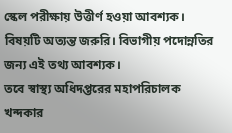স্কেল পরীক্ষায় উত্তীর্ণ হওয়া আবশ্যক। বিষয়টি অত্যন্ত জরুরি। বিভাগীয় পদোন্নতির জন্য এই তথ্য আবশ্যক।
তবে স্বাস্থ্য অধিদপ্তরের মহাপরিচালক খন্দকার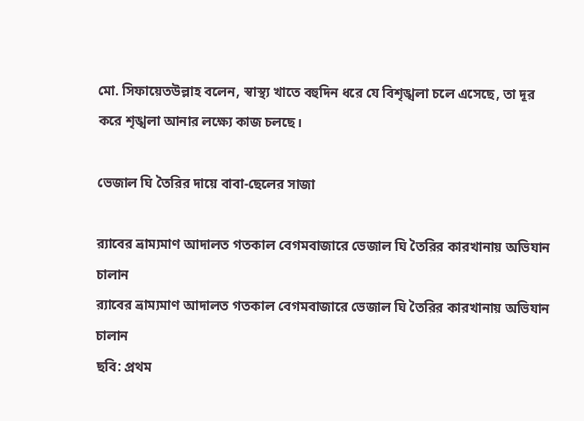মো. সিফায়েতউল্লাহ বলেন, স্বাস্থ্য খাতে বহুদিন ধরে যে বিশৃঙ্খলা চলে এসেছে, তা দূর করে শৃঙ্খলা আনার লক্ষ্যে কাজ চলছে।

ভেজাল ঘি তৈরির দায়ে বাবা-ছেলের সাজা

র‌্যাবের ভ্রাম্যমাণ আদালত গতকাল বেগমবাজারে ভেজাল ঘি তৈরির কারখানায় অভিযান চালান
র‌্যাবের ভ্রাম্যমাণ আদালত গতকাল বেগমবাজারে ভেজাল ঘি তৈরির কারখানায় অভিযান চালান
ছবি: প্রথম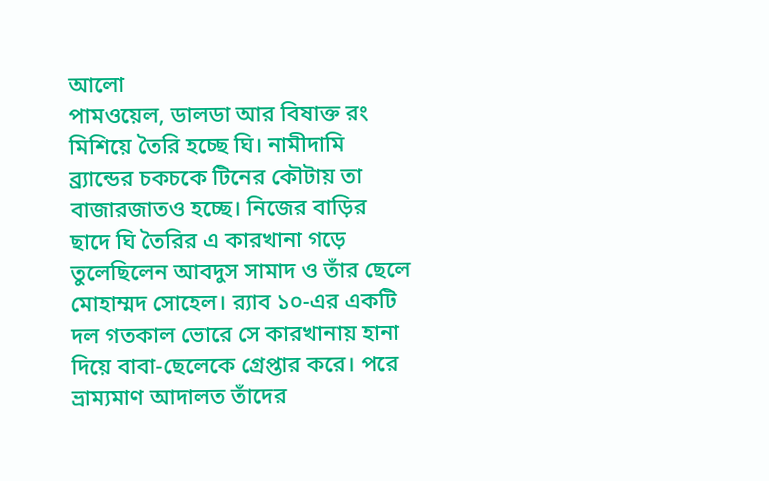আলো
পামওয়েল, ডালডা আর বিষাক্ত রং মিশিয়ে তৈরি হচ্ছে ঘি। নামীদামি ব্র্যান্ডের চকচকে টিনের কৌটায় তা বাজারজাতও হচ্ছে। নিজের বাড়ির ছাদে ঘি তৈরির এ কারখানা গড়ে তুলেছিলেন আবদুস সামাদ ও তাঁর ছেলে মোহাম্মদ সোহেল। র‌্যাব ১০-এর একটি দল গতকাল ভোরে সে কারখানায় হানা দিয়ে বাবা-ছেলেকে গ্রেপ্তার করে। পরে ভ্রাম্যমাণ আদালত তাঁদের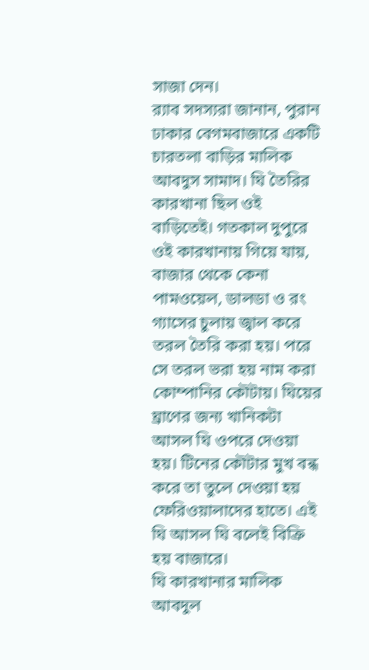সাজা দেন।
র‌্যাব সদস্যরা জানান, পুরান ঢাকার বেগমবাজারে একটি চারতলা বাড়ির মালিক আবদুস সামাদ। ঘি তৈরির কারখানা ছিল ওই বাড়িতেই। গতকাল দুপুরে ওই কারখানায় গিয়ে যায়, বাজার থেকে কেনা পামওয়েল, ডালডা ও রং গ্যাসের চুলায় জ্বাল করে তরল তৈরি করা হয়। পরে সে তরল ভরা হয় নাম করা কোম্পানির কৌটায়। ঘিয়ের ঘ্রাণের জন্য খানিকটা আসল ঘি ওপরে দেওয়া হয়। টিনের কৌটার মুখ বন্ধ করে তা তুলে দেওয়া হয় ফেরিওয়ালাদের হাতে। এই ঘি আসল ঘি বলেই বিক্রি হয় বাজারে।
ঘি কারখানার মালিক আবদুল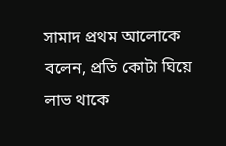সামাদ প্রথম আলোকে বলেন, প্রতি কোটা ঘিয়ে লাভ থাকে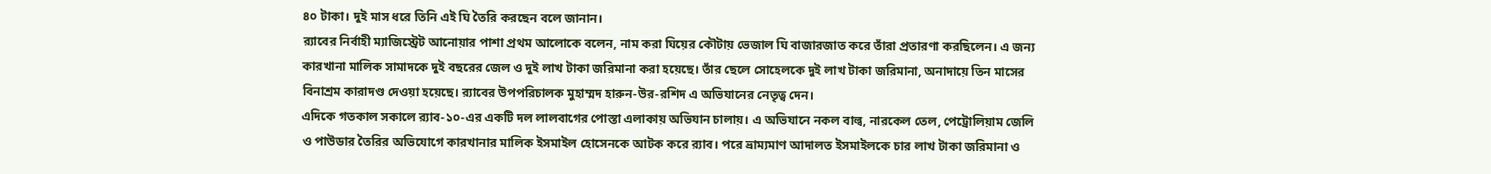৪০ টাকা। দুই মাস ধরে তিনি এই ঘি তৈরি করছেন বলে জানান।
র‌্যাবের নির্বাহী ম্যাজিস্ট্রেট আনোয়ার পাশা প্রথম আলোকে বলেন, নাম করা ঘিয়ের কৌটায় ভেজাল ঘি বাজারজাত করে তাঁরা প্রতারণা করছিলেন। এ জন্য কারখানা মালিক সামাদকে দুই বছরের জেল ও দুই লাখ টাকা জরিমানা করা হয়েছে। তাঁর ছেলে সোহেলকে দুই লাখ টাকা জরিমানা, অনাদায়ে তিন মাসের বিনাশ্রম কারাদণ্ড দেওয়া হয়েছে। র‌্যাবের উপপরিচালক মুহাম্মদ হারুন-উর-রশিদ এ অভিযানের নেতৃত্ব দেন।
এদিকে গতকাল সকালে র‌্যাব-১০-এর একটি দল লালবাগের পোস্তা এলাকায় অভিযান চালায়। এ অভিযানে নকল বাল্ব, নারকেল তেল, পেট্রোলিয়াম জেলি ও পাউডার তৈরির অভিযোগে কারখানার মালিক ইসমাইল হোসেনকে আটক করে র‌্যাব। পরে ভ্রাম্যমাণ আদালত ইসমাইলকে চার লাখ টাকা জরিমানা ও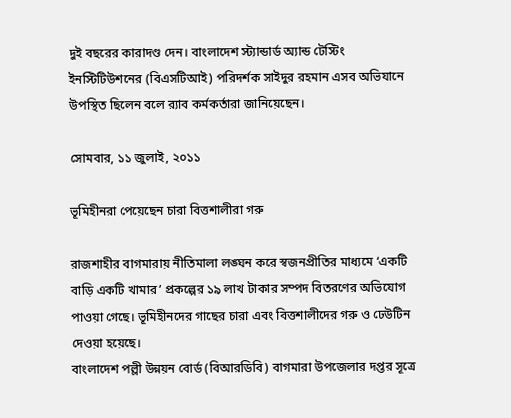দুই বছরের কারাদণ্ড দেন। বাংলাদেশ স্ট্যান্ডার্ড অ্যান্ড টেস্টিং ইনস্টিটিউশনের (বিএসটিআই) পরিদর্শক সাইদুর রহমান এসব অভিযানে উপস্থিত ছিলেন বলে র‌্যাব কর্মকর্তারা জানিয়েছেন।

সোমবার, ১১ জুলাই, ২০১১

ভূমিহীনরা পেয়েছেন চারা বিত্তশালীরা গরু

রাজশাহীর বাগমারায় নীতিমালা লঙ্ঘন করে স্বজনপ্রীতির মাধ্যমে ‘একটি বাড়ি একটি খামার’ প্রকল্পের ১৯ লাখ টাকার সম্পদ বিতরণের অভিযোগ পাওয়া গেছে। ভূমিহীনদের গাছের চারা এবং বিত্তশালীদের গরু ও ঢেউটিন দেওয়া হয়েছে।
বাংলাদেশ পল্লী উন্নয়ন বোর্ড (বিআরডিবি) বাগমারা উপজেলার দপ্তর সূত্রে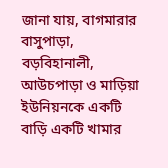জানা যায়, বাগমারার বাসুপাড়া, বড়বিহানালী, আউচপাড়া ও মাড়িয়া ইউনিয়নকে একটি বাড়ি একটি খামার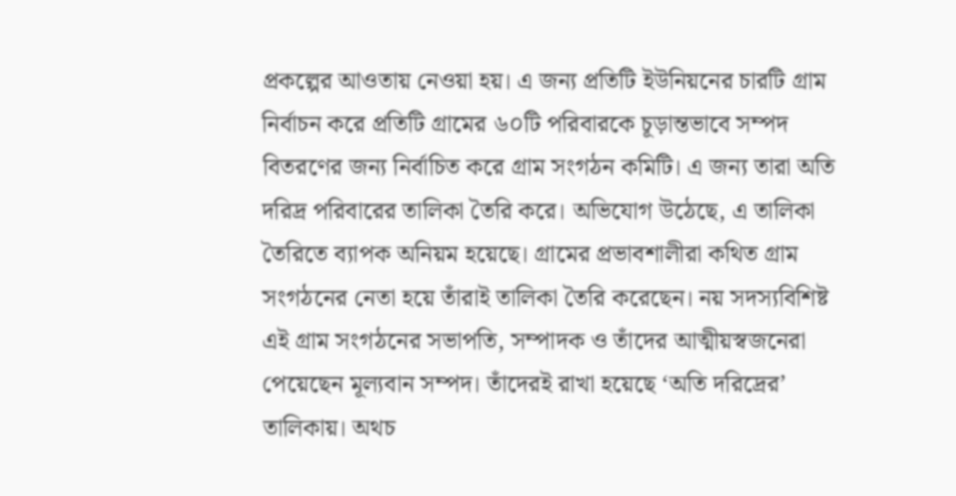প্রকল্পের আওতায় নেওয়া হয়। এ জন্য প্রতিটি ইউনিয়নের চারটি গ্রাম নির্বাচন করে প্রতিটি গ্রামের ৬০টি পরিবারকে চূড়ান্তভাবে সম্পদ বিতরণের জন্য নির্বাচিত করে গ্রাম সংগঠন কমিটি। এ জন্য তারা অতি দরিদ্র পরিবারের তালিকা তৈরি করে। অভিযোগ উঠেছে, এ তালিকা তৈরিতে ব্যাপক অনিয়ম হয়েছে। গ্রামের প্রভাবশালীরা কথিত গ্রাম সংগঠনের নেতা হয়ে তাঁরাই তালিকা তৈরি করেছেন। নয় সদস্যবিশিষ্ট এই গ্রাম সংগঠনের সভাপতি, সম্পাদক ও তাঁদের আত্মীয়স্বজনেরা পেয়েছেন মূল্যবান সম্পদ। তাঁদেরই রাখা হয়েছে ‘অতি দরিদ্রের’ তালিকায়। অথচ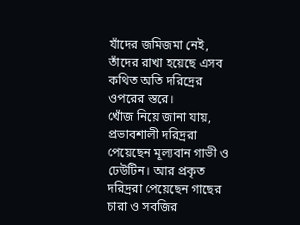যাঁদের জমিজমা নেই, তাঁদের রাখা হয়েছে এসব কথিত অতি দরিদ্রের ওপরের স্তরে।
খোঁজ নিয়ে জানা যায়, প্রভাবশালী দরিদ্ররা পেয়েছেন মূল্যবান গাভী ও ঢেউটিন। আর প্রকৃত দরিদ্ররা পেয়েছেন গাছের চারা ও সবজির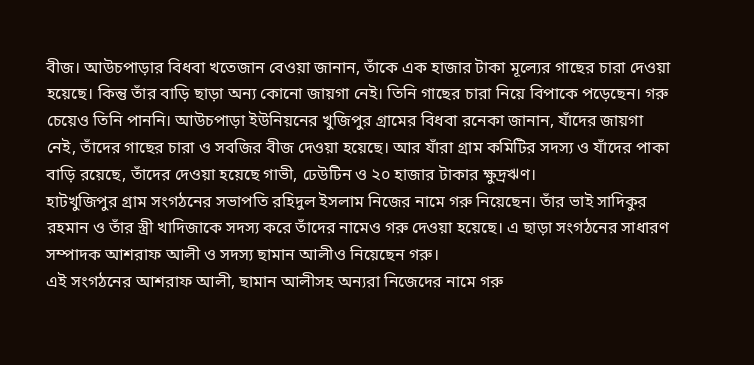বীজ। আউচপাড়ার বিধবা খতেজান বেওয়া জানান, তাঁকে এক হাজার টাকা মূল্যের গাছের চারা দেওয়া হয়েছে। কিন্তু তাঁর বাড়ি ছাড়া অন্য কোনো জায়গা নেই। তিনি গাছের চারা নিয়ে বিপাকে পড়েছেন। গরু চেয়েও তিনি পাননি। আউচপাড়া ইউনিয়নের খুজিপুর গ্রামের বিধবা রনেকা জানান, যাঁদের জায়গা নেই, তাঁদের গাছের চারা ও সবজির বীজ দেওয়া হয়েছে। আর যাঁরা গ্রাম কমিটির সদস্য ও যাঁদের পাকা বাড়ি রয়েছে, তাঁদের দেওয়া হয়েছে গাভী, ঢেউটিন ও ২০ হাজার টাকার ক্ষুদ্রঋণ।
হাটখুজিপুর গ্রাম সংগঠনের সভাপতি রহিদুল ইসলাম নিজের নামে গরু নিয়েছেন। তাঁর ভাই সাদিকুর রহমান ও তাঁর স্ত্রী খাদিজাকে সদস্য করে তাঁদের নামেও গরু দেওয়া হয়েছে। এ ছাড়া সংগঠনের সাধারণ সম্পাদক আশরাফ আলী ও সদস্য ছামান আলীও নিয়েছেন গরু।
এই সংগঠনের আশরাফ আলী, ছামান আলীসহ অন্যরা নিজেদের নামে গরু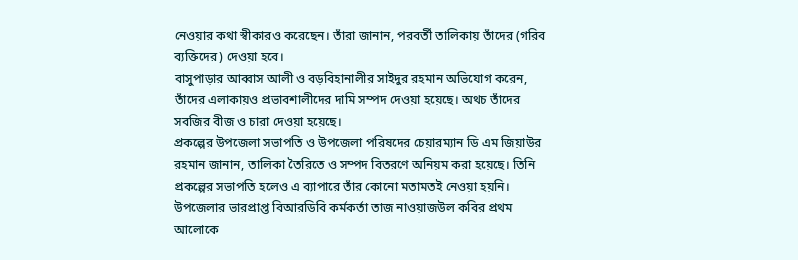নেওয়ার কথা স্বীকারও করেছেন। তাঁরা জানান, পরবর্তী তালিকায় তাঁদের (গরিব ব্যক্তিদের) দেওয়া হবে।
বাসুপাড়ার আব্বাস আলী ও বড়বিহানালীর সাইদুর রহমান অভিযোগ করেন, তাঁদের এলাকায়ও প্রভাবশালীদের দামি সম্পদ দেওয়া হয়েছে। অথচ তাঁদের সবজির বীজ ও চারা দেওয়া হয়েছে।
প্রকল্পের উপজেলা সভাপতি ও উপজেলা পরিষদের চেয়ারম্যান ডি এম জিয়াউর রহমান জানান, তালিকা তৈরিতে ও সম্পদ বিতরণে অনিয়ম করা হয়েছে। তিনি প্রকল্পের সভাপতি হলেও এ ব্যাপারে তাঁর কোনো মতামতই নেওয়া হয়নি।
উপজেলার ভারপ্রাপ্ত বিআরডিবি কর্মকর্তা তাজ নাওয়াজউল কবির প্রথম আলোকে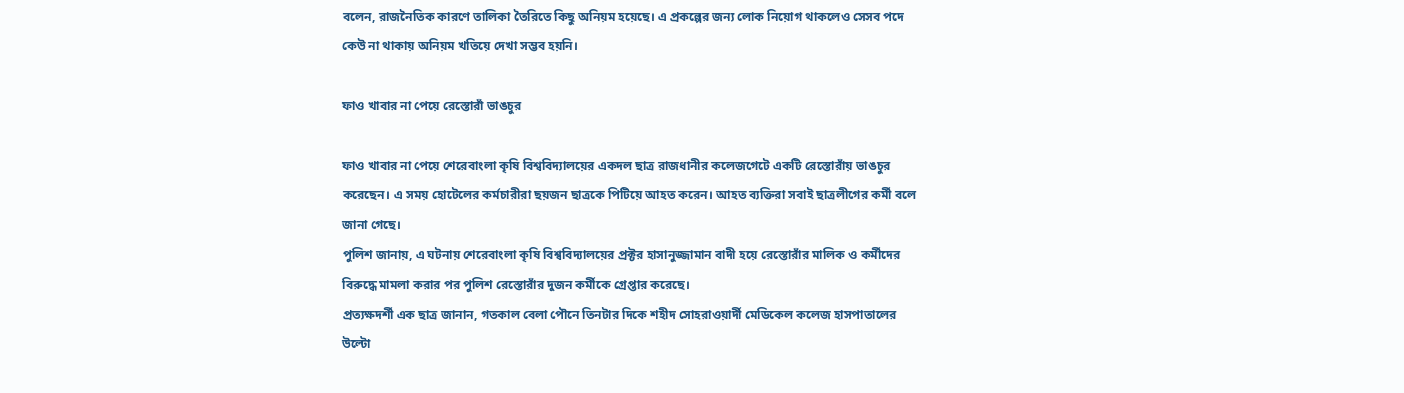বলেন, রাজনৈতিক কারণে তালিকা তৈরিতে কিছু অনিয়ম হয়েছে। এ প্রকল্পের জন্য লোক নিয়োগ থাকলেও সেসব পদে কেউ না থাকায় অনিয়ম খতিয়ে দেখা সম্ভব হয়নি।

ফাও খাবার না পেয়ে রেস্তোরাঁ ভাঙচুর

ফাও খাবার না পেয়ে শেরেবাংলা কৃষি বিশ্ববিদ্যালয়ের একদল ছাত্র রাজধানীর কলেজগেটে একটি রেস্তোরাঁয় ভাঙচুর করেছেন। এ সময় হোটেলের কর্মচারীরা ছয়জন ছাত্রকে পিটিয়ে আহত করেন। আহত ব্যক্তিরা সবাই ছাত্রলীগের কর্মী বলে জানা গেছে।
পুলিশ জানায়, এ ঘটনায় শেরেবাংলা কৃষি বিশ্ববিদ্যালয়ের প্রক্টর হাসানুজ্জামান বাদী হয়ে রেস্তোরাঁর মালিক ও কর্মীদের বিরুদ্ধে মামলা করার পর পুলিশ রেস্তোরাঁর দুজন কর্মীকে গ্রেপ্তার করেছে।
প্রত্যক্ষদর্শী এক ছাত্র জানান, গতকাল বেলা পৌনে তিনটার দিকে শহীদ সোহরাওয়ার্দী মেডিকেল কলেজ হাসপাতালের উল্টো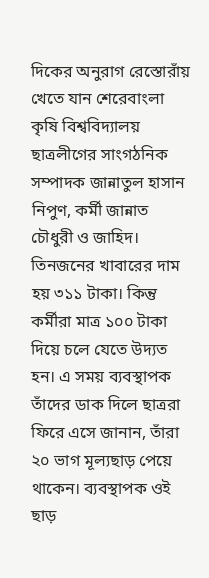দিকের অনুরাগ রেস্তোরাঁয় খেতে যান শেরেবাংলা কৃষি বিশ্ববিদ্যালয় ছাত্রলীগের সাংগঠনিক সম্পাদক জান্নাতুল হাসান নিপুণ, কর্মী জান্নাত চৌধুরী ও জাহিদ। তিনজনের খাবারের দাম হয় ৩১১ টাকা। কিন্তু কর্মীরা মাত্র ১০০ টাকা দিয়ে চলে যেতে উদ্যত হন। এ সময় ব্যবস্থাপক তাঁদের ডাক দিলে ছাত্ররা ফিরে এসে জানান, তাঁরা ২০ ভাগ মূল্যছাড় পেয়ে থাকেন। ব্যবস্থাপক ওই ছাড়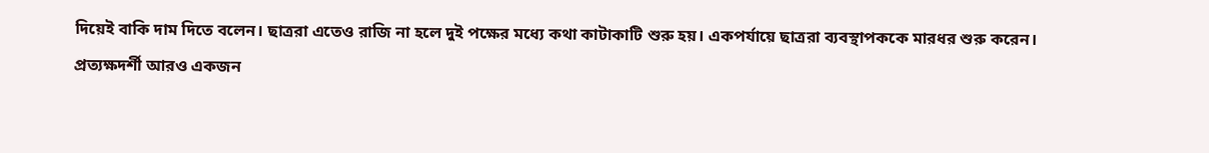দিয়েই বাকি দাম দিতে বলেন। ছাত্ররা এতেও রাজি না হলে দুই পক্ষের মধ্যে কথা কাটাকাটি শুরু হয়। একপর্যায়ে ছাত্ররা ব্যবস্থাপককে মারধর শুরু করেন।
প্রত্যক্ষদর্শী আরও একজন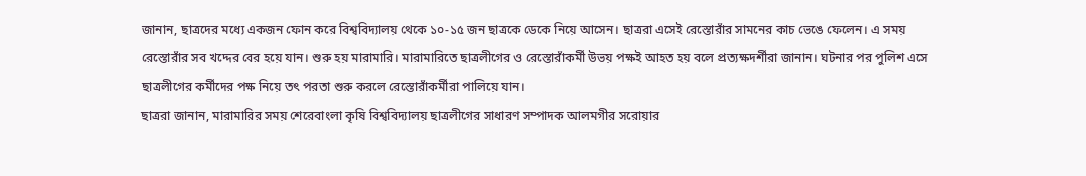জানান, ছাত্রদের মধ্যে একজন ফোন করে বিশ্ববিদ্যালয় থেকে ১০-১৫ জন ছাত্রকে ডেকে নিয়ে আসেন। ছাত্ররা এসেই রেস্তোরাঁর সামনের কাচ ভেঙে ফেলেন। এ সময় রেস্তোরাঁর সব খদ্দের বের হয়ে যান। শুরু হয় মারামারি। মারামারিতে ছাত্রলীগের ও রেস্তোরাঁকর্মী উভয় পক্ষই আহত হয় বলে প্রত্যক্ষদর্শীরা জানান। ঘটনার পর পুলিশ এসে ছাত্রলীগের কর্মীদের পক্ষ নিয়ে তৎ পরতা শুরু করলে রেস্তোরাঁকর্মীরা পালিয়ে যান।
ছাত্ররা জানান, মারামারির সময় শেরেবাংলা কৃষি বিশ্ববিদ্যালয় ছাত্রলীগের সাধারণ সম্পাদক আলমগীর সরোয়ার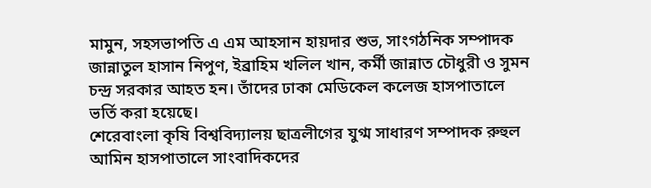মামুন, সহসভাপতি এ এম আহসান হায়দার শুভ, সাংগঠনিক সম্পাদক জান্নাতুল হাসান নিপুণ, ইব্রাহিম খলিল খান, কর্মী জান্নাত চৌধুরী ও সুমন চন্দ্র সরকার আহত হন। তাঁদের ঢাকা মেডিকেল কলেজ হাসপাতালে ভর্তি করা হয়েছে।
শেরেবাংলা কৃষি বিশ্ববিদ্যালয় ছাত্রলীগের যুগ্ম সাধারণ সম্পাদক রুহুল আমিন হাসপাতালে সাংবাদিকদের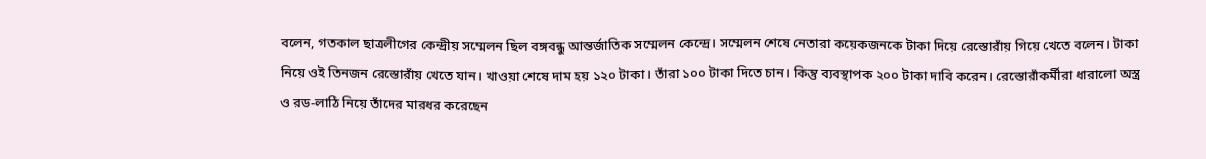বলেন, গতকাল ছাত্রলীগের কেন্দ্রীয় সম্মেলন ছিল বঙ্গবন্ধু আন্তর্জাতিক সম্মেলন কেন্দ্রে। সম্মেলন শেষে নেতারা কয়েকজনকে টাকা দিয়ে রেস্তোরাঁয় গিয়ে খেতে বলেন। টাকা নিয়ে ওই তিনজন রেস্তোরাঁয় খেতে যান। খাওয়া শেষে দাম হয় ১২০ টাকা। তাঁরা ১০০ টাকা দিতে চান। কিন্তু ব্যবস্থাপক ২০০ টাকা দাবি করেন। রেস্তোরাঁকর্মীরা ধারালো অস্ত্র ও রড-লাঠি নিয়ে তাঁদের মারধর করেছেন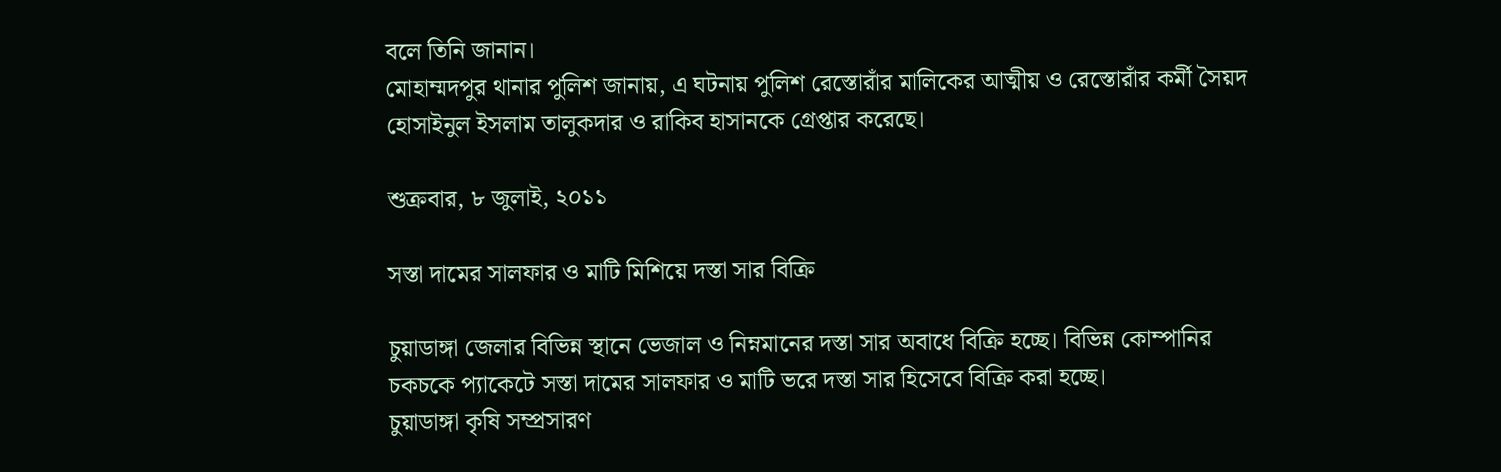বলে তিনি জানান।
মোহাম্মদপুর থানার পুলিশ জানায়, এ ঘটনায় পুলিশ রেস্তোরাঁর মালিকের আত্মীয় ও রেস্তোরাঁর কর্মী সৈয়দ হোসাইনুল ইসলাম তালুকদার ও রাকিব হাসানকে গ্রেপ্তার করেছে।

শুক্রবার, ৮ জুলাই, ২০১১

সস্তা দামের সালফার ও মাটি মিশিয়ে দস্তা সার বিক্রি

চুয়াডাঙ্গা জেলার বিভিন্ন স্থানে ভেজাল ও নিম্নমানের দস্তা সার অবাধে বিক্রি হচ্ছে। বিভিন্ন কোম্পানির চকচকে প্যাকেটে সস্তা দামের সালফার ও মাটি ভরে দস্তা সার হিসেবে বিক্রি করা হচ্ছে।
চুয়াডাঙ্গা কৃষি সম্প্রসারণ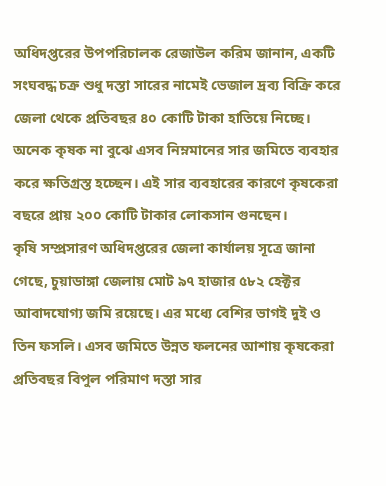অধিদপ্তরের উপপরিচালক রেজাউল করিম জানান, একটি সংঘবদ্ধ চক্র শুধু দস্তা সারের নামেই ভেজাল দ্রব্য বিক্রি করে জেলা থেকে প্রতিবছর ৪০ কোটি টাকা হাতিয়ে নিচ্ছে। অনেক কৃষক না বুঝে এসব নিম্নমানের সার জমিতে ব্যবহার করে ক্ষতিগ্রস্ত হচ্ছেন। এই সার ব্যবহারের কারণে কৃষকেরা বছরে প্রায় ২০০ কোটি টাকার লোকসান গুনছেন।
কৃষি সম্প্রসারণ অধিদপ্তরের জেলা কার্যালয় সূত্রে জানা গেছে, চুয়াডাঙ্গা জেলায় মোট ৯৭ হাজার ৫৮২ হেক্টর আবাদযোগ্য জমি রয়েছে। এর মধ্যে বেশির ভাগই দুই ও তিন ফসলি। এসব জমিতে উন্নত ফলনের আশায় কৃষকেরা প্রতিবছর বিপুল পরিমাণ দস্তা সার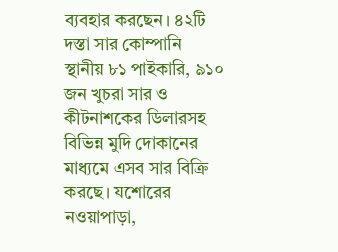ব্যবহার করছেন। ৪২টি দস্তা সার কোম্পানি স্থানীয় ৮১ পাইকারি, ৯১০ জন খুচরা সার ও কীটনাশকের ডিলারসহ বিভিন্ন মুদি দোকানের মাধ্যমে এসব সার বিক্রি করছে। যশোরের নওয়াপাড়া,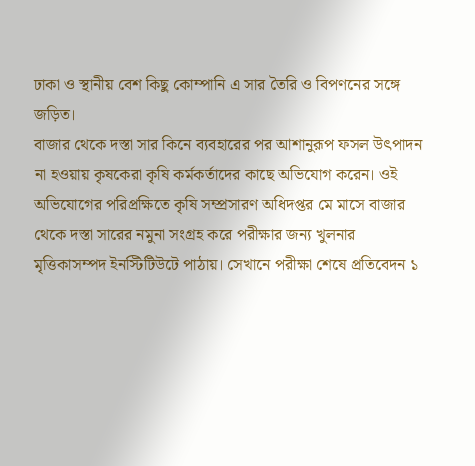ঢাকা ও স্থানীয় বেশ কিছু কোম্পানি এ সার তৈরি ও বিপণনের সঙ্গে জড়িত।
বাজার থেকে দস্তা সার কিনে ব্যবহারের পর আশানুরূপ ফসল উৎপাদন না হওয়ায় কৃষকেরা কৃষি কর্মকর্তাদের কাছে অভিযোগ করেন। ওই অভিযোগের পরিপ্রক্ষিতে কৃষি সম্প্রসারণ অধিদপ্তর মে মাসে বাজার থেকে দস্তা সারের নমুনা সংগ্রহ করে পরীক্ষার জন্য খুলনার মৃত্তিকাসম্পদ ইনস্টিটিউটে পাঠায়। সেখানে পরীক্ষা শেষে প্রতিবেদন ১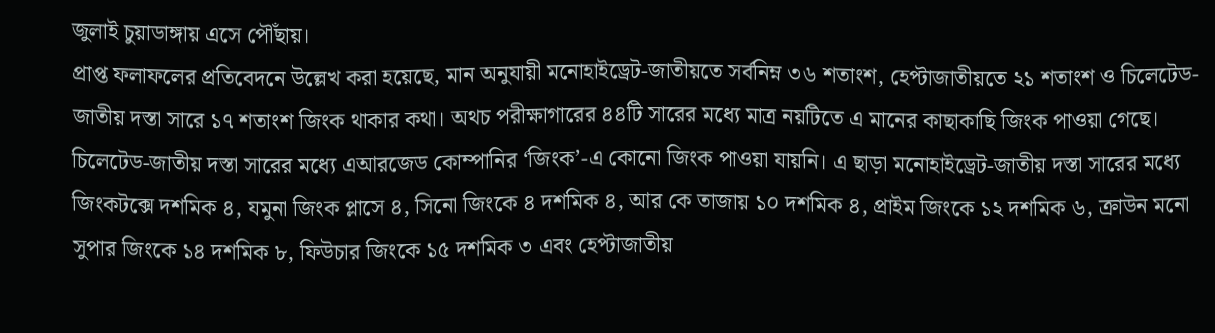জুলাই চুয়াডাঙ্গায় এসে পৌঁছায়।
প্রাপ্ত ফলাফলের প্রতিবেদনে উল্লেখ করা হয়েছে, মান অনুযায়ী মনোহাইড্রেট-জাতীয়তে সর্বনিম্ন ৩৬ শতাংশ, হেপ্টাজাতীয়তে ২১ শতাংশ ও চিলেটেড-জাতীয় দস্তা সারে ১৭ শতাংশ জিংক থাকার কথা। অথচ পরীক্ষাগারের ৪৪টি সারের মধ্যে মাত্র নয়টিতে এ মানের কাছাকাছি জিংক পাওয়া গেছে। চিলেটেড-জাতীয় দস্তা সারের মধ্যে এআরজেড কোম্পানির ‘জিংক’-এ কোনো জিংক পাওয়া যায়নি। এ ছাড়া মনোহাইড্রেট-জাতীয় দস্তা সারের মধ্যে জিংকটক্সে দশমিক ৪, যমুনা জিংক প্লাসে ৪, সিনো জিংকে ৪ দশমিক ৪, আর কে তাজায় ১০ দশমিক ৪, প্রাইম জিংকে ১২ দশমিক ৬, ক্রাউন মনো সুপার জিংকে ১৪ দশমিক ৮, ফিউচার জিংকে ১৫ দশমিক ৩ এবং হেপ্টাজাতীয়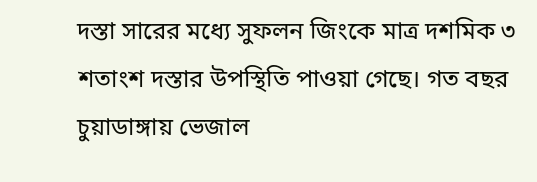দস্তা সারের মধ্যে সুফলন জিংকে মাত্র দশমিক ৩ শতাংশ দস্তার উপস্থিতি পাওয়া গেছে। গত বছর চুয়াডাঙ্গায় ভেজাল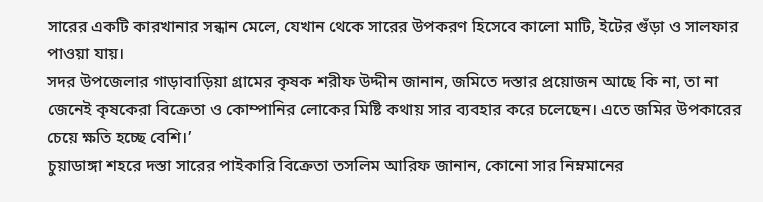সারের একটি কারখানার সন্ধান মেলে, যেখান থেকে সারের উপকরণ হিসেবে কালো মাটি, ইটের গুঁড়া ও সালফার পাওয়া যায়।
সদর উপজেলার গাড়াবাড়িয়া গ্রামের কৃষক শরীফ উদ্দীন জানান, জমিতে দস্তার প্রয়োজন আছে কি না, তা না জেনেই কৃষকেরা বিক্রেতা ও কোম্পানির লোকের মিষ্টি কথায় সার ব্যবহার করে চলেছেন। এতে জমির উপকারের চেয়ে ক্ষতি হচ্ছে বেশি।’
চুয়াডাঙ্গা শহরে দস্তা সারের পাইকারি বিক্রেতা তসলিম আরিফ জানান, কোনো সার নিম্নমানের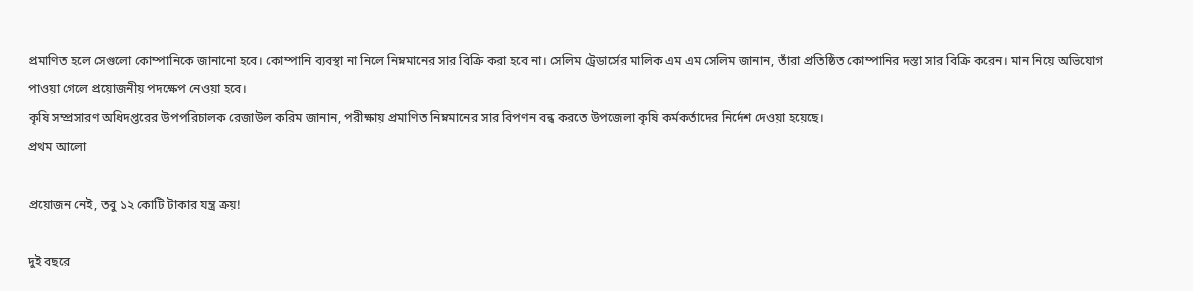প্রমাণিত হলে সেগুলো কোম্পানিকে জানানো হবে। কোম্পানি ব্যবস্থা না নিলে নিম্নমানের সার বিক্রি করা হবে না। সেলিম ট্রেডার্সের মালিক এম এম সেলিম জানান, তাঁরা প্রতিষ্ঠিত কোম্পানির দস্তা সার বিক্রি করেন। মান নিয়ে অভিযোগ পাওয়া গেলে প্রয়োজনীয় পদক্ষেপ নেওয়া হবে।
কৃষি সম্প্রসারণ অধিদপ্তরের উপপরিচালক রেজাউল করিম জানান, পরীক্ষায় প্রমাণিত নিম্নমানের সার বিপণন বন্ধ করতে উপজেলা কৃষি কর্মকর্তাদের নির্দেশ দেওয়া হয়েছে।
প্রথম আলো

প্রয়োজন নেই, তবু ১২ কোটি টাকার যন্ত্র ক্রয়!

দুই বছরে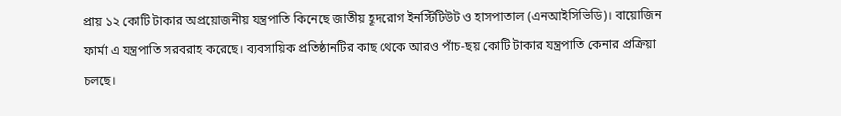প্রায় ১২ কোটি টাকার অপ্রয়োজনীয় যন্ত্রপাতি কিনেছে জাতীয় হূদরোগ ইনস্টিটিউট ও হাসপাতাল (এনআইসিভিডি)। বায়োজিন ফার্মা এ যন্ত্রপাতি সরবরাহ করেছে। ব্যবসায়িক প্রতিষ্ঠানটির কাছ থেকে আরও পাঁচ-ছয় কোটি টাকার যন্ত্রপাতি কেনার প্রক্রিয়া চলছে।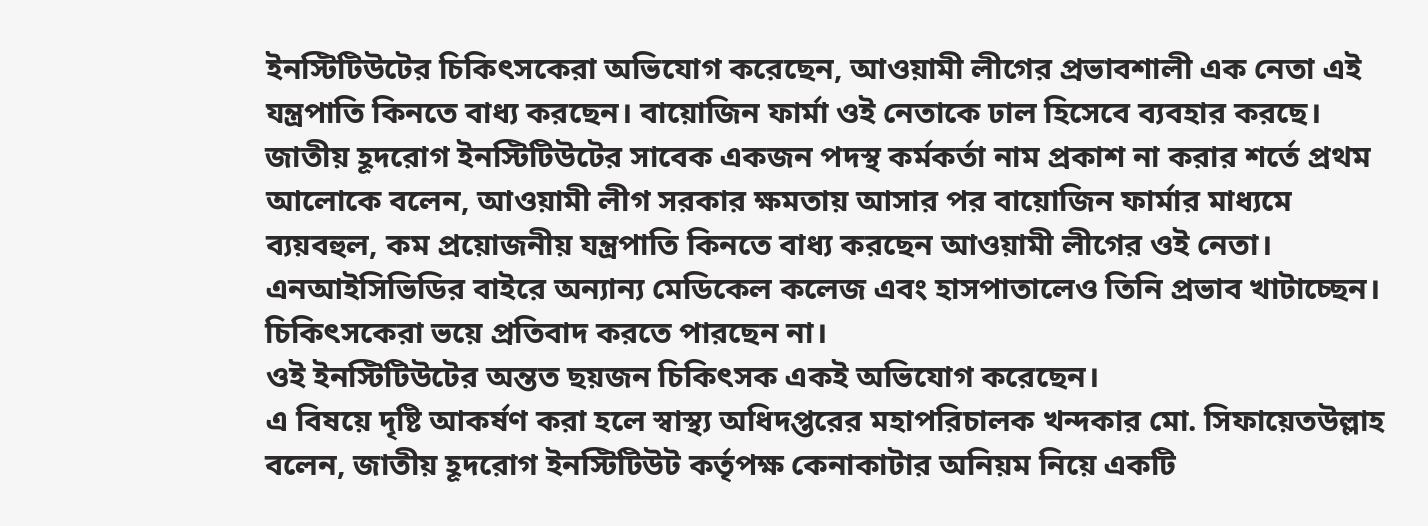ইনস্টিটিউটের চিকিৎসকেরা অভিযোগ করেছেন, আওয়ামী লীগের প্রভাবশালী এক নেতা এই যন্ত্রপাতি কিনতে বাধ্য করছেন। বায়োজিন ফার্মা ওই নেতাকে ঢাল হিসেবে ব্যবহার করছে।
জাতীয় হূদরোগ ইনস্টিটিউটের সাবেক একজন পদস্থ কর্মকর্তা নাম প্রকাশ না করার শর্তে প্রথম আলোকে বলেন, আওয়ামী লীগ সরকার ক্ষমতায় আসার পর বায়োজিন ফার্মার মাধ্যমে ব্যয়বহুল, কম প্রয়োজনীয় যন্ত্রপাতি কিনতে বাধ্য করছেন আওয়ামী লীগের ওই নেতা। এনআইসিভিডির বাইরে অন্যান্য মেডিকেল কলেজ এবং হাসপাতালেও তিনি প্রভাব খাটাচ্ছেন। চিকিৎসকেরা ভয়ে প্রতিবাদ করতে পারছেন না।
ওই ইনস্টিটিউটের অন্তত ছয়জন চিকিৎসক একই অভিযোগ করেছেন।
এ বিষয়ে দৃষ্টি আকর্ষণ করা হলে স্বাস্থ্য অধিদপ্তরের মহাপরিচালক খন্দকার মো. সিফায়েতউল্লাহ বলেন, জাতীয় হূদরোগ ইনস্টিটিউট কর্তৃপক্ষ কেনাকাটার অনিয়ম নিয়ে একটি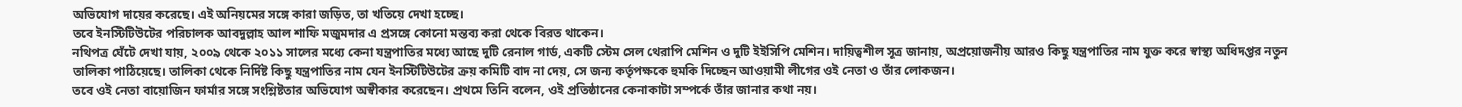অভিযোগ দায়ের করেছে। এই অনিয়মের সঙ্গে কারা জড়িত, তা খতিয়ে দেখা হচ্ছে।
তবে ইনস্টিটিউটের পরিচালক আবদুল্লাহ আল শাফি মজুমদার এ প্রসঙ্গে কোনো মন্তব্য করা থেকে বিরত থাকেন।
নথিপত্র ঘেঁটে দেখা যায়, ২০০৯ থেকে ২০১১ সালের মধ্যে কেনা যন্ত্রপাতির মধ্যে আছে দুটি রেনাল গার্ড, একটি স্টেম সেল থেরাপি মেশিন ও দুটি ইইসিপি মেশিন। দায়িত্বশীল সূত্র জানায়, অপ্রয়োজনীয় আরও কিছু যন্ত্রপাতির নাম যুক্ত করে স্বাস্থ্য অধিদপ্তর নতুন তালিকা পাঠিয়েছে। তালিকা থেকে নির্দিষ্ট কিছু যন্ত্রপাতির নাম যেন ইনস্টিটিউটের ক্রয় কমিটি বাদ না দেয়, সে জন্য কর্তৃপক্ষকে হুমকি দিচ্ছেন আওয়ামী লীগের ওই নেতা ও তাঁর লোকজন।
তবে ওই নেতা বায়োজিন ফার্মার সঙ্গে সংশ্লিষ্টতার অভিযোগ অস্বীকার করেছেন। প্রথমে তিনি বলেন, ওই প্রতিষ্ঠানের কেনাকাটা সম্পর্কে তাঁর জানার কথা নয়।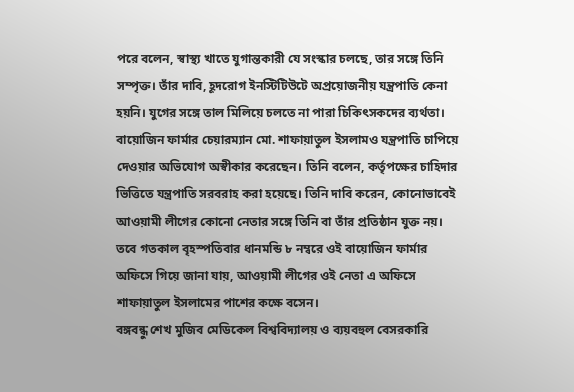পরে বলেন, স্বাস্থ্য খাতে যুগান্তকারী যে সংস্কার চলছে, তার সঙ্গে তিনি সম্পৃক্ত। তাঁর দাবি, হূদরোগ ইনস্টিটিউটে অপ্রয়োজনীয় যন্ত্রপাতি কেনা হয়নি। যুগের সঙ্গে তাল মিলিয়ে চলতে না পারা চিকিৎসকদের ব্যর্থতা।
বায়োজিন ফার্মার চেয়ারম্যান মো. শাফায়াতুল ইসলামও যন্ত্রপাতি চাপিয়ে দেওয়ার অভিযোগ অস্বীকার করেছেন। তিনি বলেন, কর্তৃপক্ষের চাহিদার ভিত্তিতে যন্ত্রপাতি সরবরাহ করা হয়েছে। তিনি দাবি করেন, কোনোভাবেই আওয়ামী লীগের কোনো নেতার সঙ্গে তিনি বা তাঁর প্রতিষ্ঠান যুক্ত নয়। তবে গতকাল বৃহস্পতিবার ধানমন্ডি ৮ নম্বরে ওই বায়োজিন ফার্মার অফিসে গিয়ে জানা যায়, আওয়ামী লীগের ওই নেতা এ অফিসে শাফায়াতুল ইসলামের পাশের কক্ষে বসেন।
বঙ্গবন্ধু শেখ মুজিব মেডিকেল বিশ্ববিদ্যালয় ও ব্যয়বহুল বেসরকারি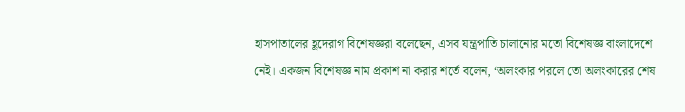হাসপাতালের হূদেরাগ বিশেষজ্ঞরা বলেছেন, এসব যন্ত্রপাতি চালানোর মতো বিশেষজ্ঞ বাংলাদেশে নেই। একজন বিশেষজ্ঞ নাম প্রকাশ না করার শর্তে বলেন, ‘অলংকার পরলে তো অলংকারের শেষ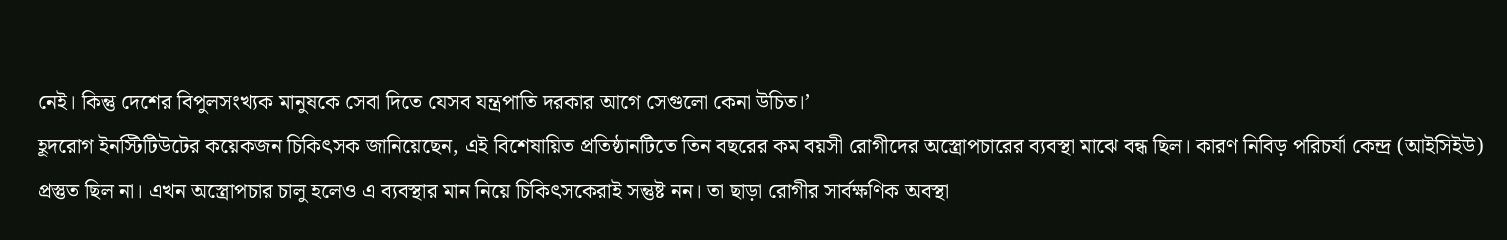নেই। কিন্তু দেশের বিপুলসংখ্যক মানুষকে সেবা দিতে যেসব যন্ত্রপাতি দরকার আগে সেগুলো কেনা উচিত।’
হূদরোগ ইনস্টিটিউটের কয়েকজন চিকিৎসক জানিয়েছেন, এই বিশেষায়িত প্রতিষ্ঠানটিতে তিন বছরের কম বয়সী রোগীদের অস্ত্রোপচারের ব্যবস্থা মাঝে বন্ধ ছিল। কারণ নিবিড় পরিচর্যা কেন্দ্র (আইসিইউ) প্রস্তুত ছিল না। এখন অস্ত্রোপচার চালু হলেও এ ব্যবস্থার মান নিয়ে চিকিৎসকেরাই সন্তুষ্ট নন। তা ছাড়া রোগীর সার্বক্ষণিক অবস্থা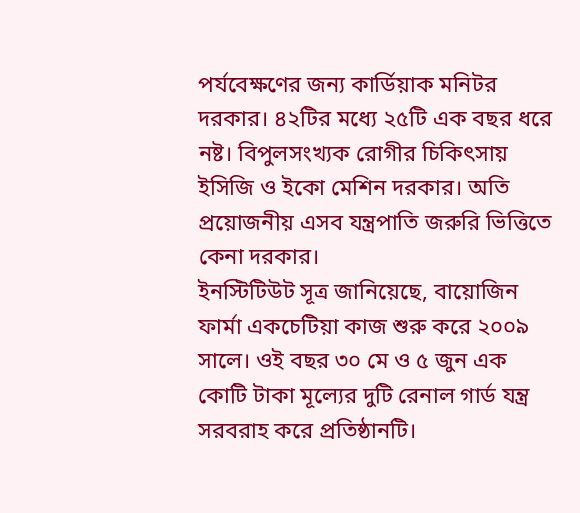পর্যবেক্ষণের জন্য কার্ডিয়াক মনিটর দরকার। ৪২টির মধ্যে ২৫টি এক বছর ধরে নষ্ট। বিপুলসংখ্যক রোগীর চিকিৎসায় ইসিজি ও ইকো মেশিন দরকার। অতি প্রয়োজনীয় এসব যন্ত্রপাতি জরুরি ভিত্তিতে কেনা দরকার।
ইনস্টিটিউট সূত্র জানিয়েছে, বায়োজিন ফার্মা একচেটিয়া কাজ শুরু করে ২০০৯ সালে। ওই বছর ৩০ মে ও ৫ জুন এক কোটি টাকা মূল্যের দুটি রেনাল গার্ড যন্ত্র সরবরাহ করে প্রতিষ্ঠানটি।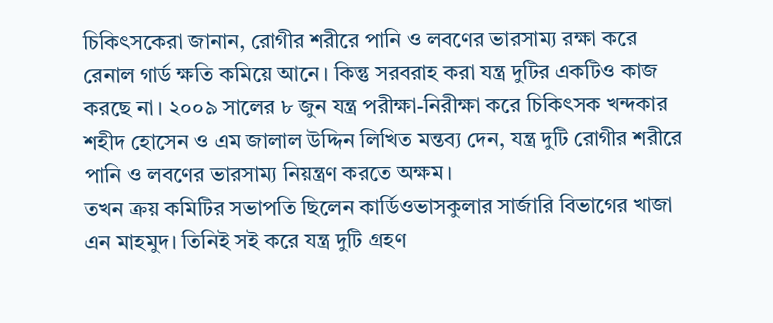চিকিৎসকেরা জানান, রোগীর শরীরে পানি ও লবণের ভারসাম্য রক্ষা করে রেনাল গার্ড ক্ষতি কমিয়ে আনে। কিন্তু সরবরাহ করা যন্ত্র দুটির একটিও কাজ করছে না। ২০০৯ সালের ৮ জুন যন্ত্র পরীক্ষা-নিরীক্ষা করে চিকিৎসক খন্দকার শহীদ হোসেন ও এম জালাল উদ্দিন লিখিত মন্তব্য দেন, যন্ত্র দুটি রোগীর শরীরে পানি ও লবণের ভারসাম্য নিয়ন্ত্রণ করতে অক্ষম।
তখন ক্রয় কমিটির সভাপতি ছিলেন কার্ডিওভাসকুলার সার্জারি বিভাগের খাজা এন মাহমুদ। তিনিই সই করে যন্ত্র দুটি গ্রহণ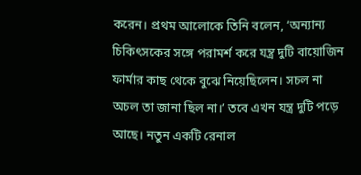করেন। প্রথম আলোকে তিনি বলেন, ‘অন্যান্য চিকিৎসকের সঙ্গে পরামর্শ করে যন্ত্র দুটি বায়োজিন ফার্মার কাছ থেকে বুঝে নিয়েছিলেন। সচল না অচল তা জানা ছিল না।’ তবে এখন যন্ত্র দুটি পড়ে আছে। নতুন একটি রেনাল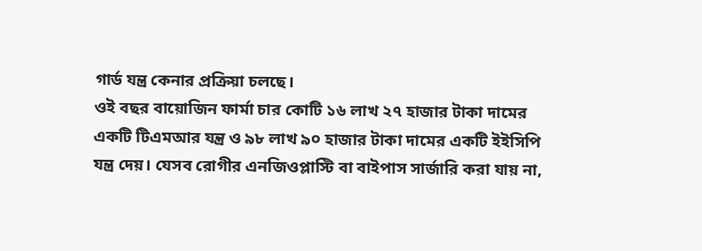গার্ড যন্ত্র কেনার প্রক্রিয়া চলছে।
ওই বছর বায়োজিন ফার্মা চার কোটি ১৬ লাখ ২৭ হাজার টাকা দামের একটি টিএমআর যন্ত্র ও ৯৮ লাখ ৯০ হাজার টাকা দামের একটি ইইসিপি যন্ত্র দেয়। যেসব রোগীর এনজিওপ্লাস্টি বা বাইপাস সার্জারি করা যায় না,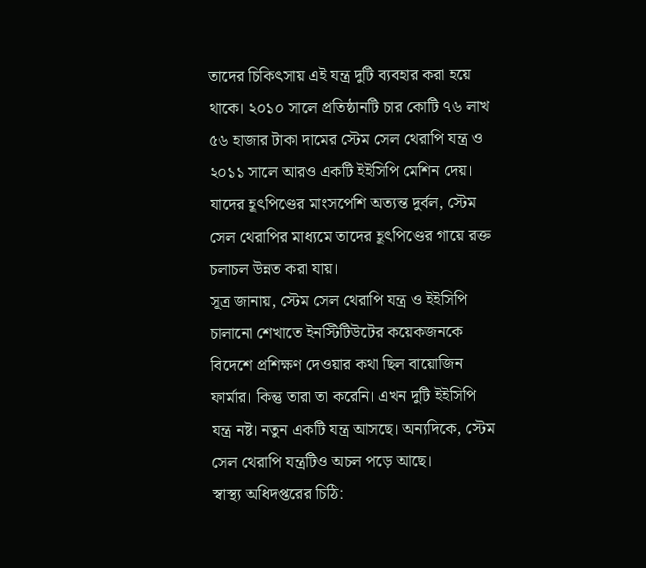তাদের চিকিৎসায় এই যন্ত্র দুটি ব্যবহার করা হয়ে থাকে। ২০১০ সালে প্রতিষ্ঠানটি চার কোটি ৭৬ লাখ ৫৬ হাজার টাকা দামের স্টেম সেল থেরাপি যন্ত্র ও ২০১১ সালে আরও একটি ইইসিপি মেশিন দেয়। যাদের হূৎপিণ্ডের মাংসপেশি অত্যন্ত দুর্বল, স্টেম সেল থেরাপির মাধ্যমে তাদের হূৎপিণ্ডের গায়ে রক্ত চলাচল উন্নত করা যায়।
সূত্র জানায়, স্টেম সেল থেরাপি যন্ত্র ও ইইসিপি চালানো শেখাতে ইনস্টিটিউটের কয়েকজনকে বিদেশে প্রশিক্ষণ দেওয়ার কথা ছিল বায়োজিন ফার্মার। কিন্তু তারা তা করেনি। এখন দুটি ইইসিপি যন্ত্র নষ্ট। নতুন একটি যন্ত্র আসছে। অন্যদিকে, স্টেম সেল থেরাপি যন্ত্রটিও অচল পড়ে আছে।
স্বাস্থ্য অধিদপ্তরের চিঠি: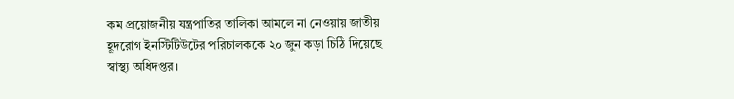কম প্রয়োজনীয় যন্ত্রপাতির তালিকা আমলে না নেওয়ায় জাতীয় হূদরোগ ইনস্টিটিউটের পরিচালককে ২০ জুন কড়া চিঠি দিয়েছে স্বাস্থ্য অধিদপ্তর।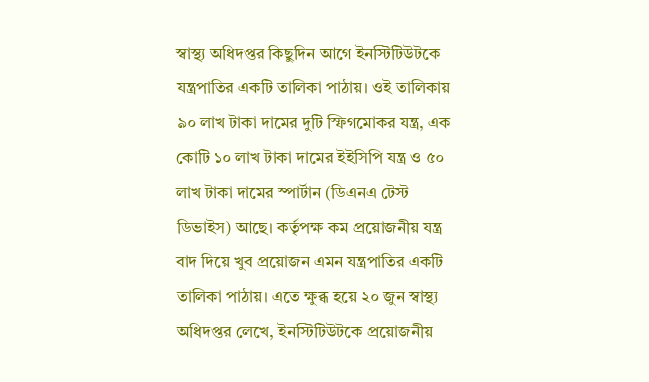স্বাস্থ্য অধিদপ্তর কিছুদিন আগে ইনস্টিটিউটকে যন্ত্রপাতির একটি তালিকা পাঠায়। ওই তালিকায় ৯০ লাখ টাকা দামের দুটি স্ফিগমোকর যন্ত্র, এক কোটি ১০ লাখ টাকা দামের ইইসিপি যন্ত্র ও ৫০ লাখ টাকা দামের স্পার্টান (ডিএনএ টেস্ট ডিভাইস) আছে। কর্তৃপক্ষ কম প্রয়োজনীয় যন্ত্র বাদ দিয়ে খুব প্রয়োজন এমন যন্ত্রপাতির একটি তালিকা পাঠায়। এতে ক্ষুব্ধ হয়ে ২০ জুন স্বাস্থ্য অধিদপ্তর লেখে, ইনস্টিটিউটকে প্রয়োজনীয়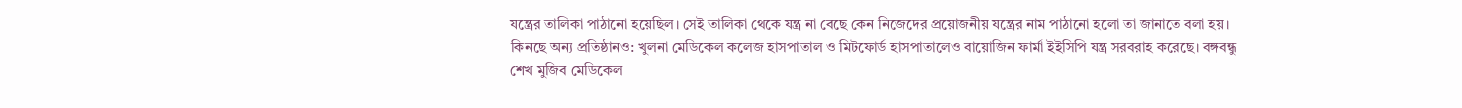যন্ত্রের তালিকা পাঠানো হয়েছিল। সেই তালিকা থেকে যন্ত্র না বেছে কেন নিজেদের প্রয়োজনীয় যন্ত্রের নাম পাঠানো হলো তা জানাতে বলা হয়।
কিনছে অন্য প্রতিষ্ঠানও: খুলনা মেডিকেল কলেজ হাসপাতাল ও মিটফোর্ড হাসপাতালেও বায়োজিন ফার্মা ইইসিপি যন্ত্র সরবরাহ করেছে। বঙ্গবন্ধু শেখ মুজিব মেডিকেল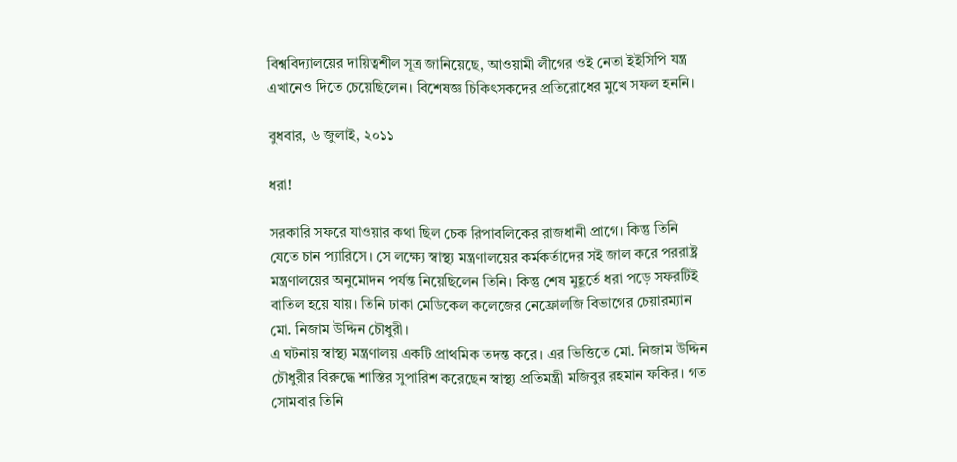বিশ্ববিদ্যালয়ের দায়িত্বশীল সূত্র জানিয়েছে, আওয়ামী লীগের ওই নেতা ইইসিপি যন্ত্র এখানেও দিতে চেয়েছিলেন। বিশেষজ্ঞ চিকিৎসকদের প্রতিরোধের মুখে সফল হননি।

বুধবার, ৬ জুলাই, ২০১১

ধরা!

সরকারি সফরে যাওয়ার কথা ছিল চেক রিপাবলিকের রাজধানী প্রাগে। কিন্তু তিনি যেতে চান প্যারিসে। সে লক্ষ্যে স্বাস্থ্য মন্ত্রণালয়ের কর্মকর্তাদের সই জাল করে পররাষ্ট্র মন্ত্রণালয়ের অনুমোদন পর্যন্ত নিয়েছিলেন তিনি। কিন্তু শেষ মুহূর্তে ধরা পড়ে সফরটিই বাতিল হয়ে যায়। তিনি ঢাকা মেডিকেল কলেজের নেফ্রোলজি বিভাগের চেয়ারম্যান মো. নিজাম উদ্দিন চৌধুরী।
এ ঘটনায় স্বাস্থ্য মন্ত্রণালয় একটি প্রাথমিক তদন্ত করে। এর ভিত্তিতে মো. নিজাম উদ্দিন চৌধুরীর বিরুদ্ধে শাস্তির সুপারিশ করেছেন স্বাস্থ্য প্রতিমন্ত্রী মজিবুর রহমান ফকির। গত সোমবার তিনি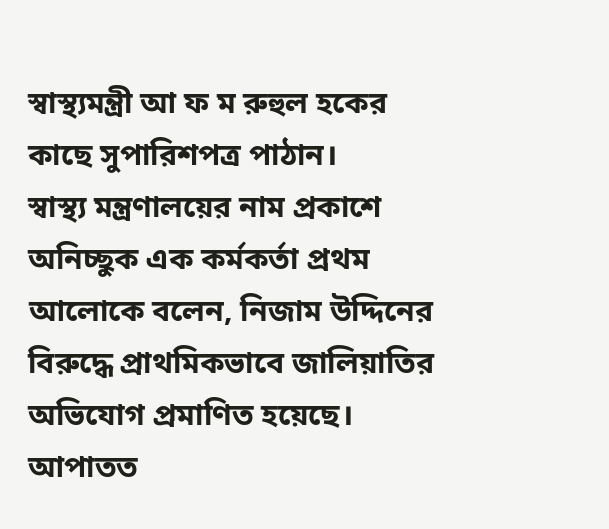স্বাস্থ্যমন্ত্রী আ ফ ম রুহুল হকের কাছে সুপারিশপত্র পাঠান।
স্বাস্থ্য মন্ত্রণালয়ের নাম প্রকাশে অনিচ্ছুক এক কর্মকর্তা প্রথম আলোকে বলেন, নিজাম উদ্দিনের বিরুদ্ধে প্রাথমিকভাবে জালিয়াতির অভিযোগ প্রমাণিত হয়েছে। আপাতত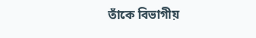তাঁকে বিভাগীয়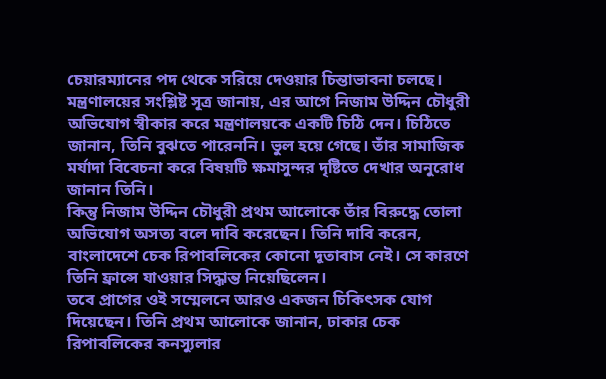চেয়ারম্যানের পদ থেকে সরিয়ে দেওয়ার চিন্তাভাবনা চলছে।
মন্ত্রণালয়ের সংশ্লিষ্ট সূত্র জানায়, এর আগে নিজাম উদ্দিন চৌধুরী অভিযোগ স্বীকার করে মন্ত্রণালয়কে একটি চিঠি দেন। চিঠিতে জানান, তিনি বুঝতে পারেননি। ভুল হয়ে গেছে। তাঁর সামাজিক মর্যাদা বিবেচনা করে বিষয়টি ক্ষমাসুন্দর দৃষ্টিতে দেখার অনুরোধ জানান তিনি।
কিন্তু নিজাম উদ্দিন চৌধুরী প্রথম আলোকে তাঁর বিরুদ্ধে তোলা অভিযোগ অসত্য বলে দাবি করেছেন। তিনি দাবি করেন, বাংলাদেশে চেক রিপাবলিকের কোনো দূতাবাস নেই। সে কারণে তিনি ফ্রান্সে যাওয়ার সিদ্ধান্ত নিয়েছিলেন।
তবে প্রাগের ওই সম্মেলনে আরও একজন চিকিৎসক যোগ দিয়েছেন। তিনি প্রথম আলোকে জানান, ঢাকার চেক রিপাবলিকের কনস্যুলার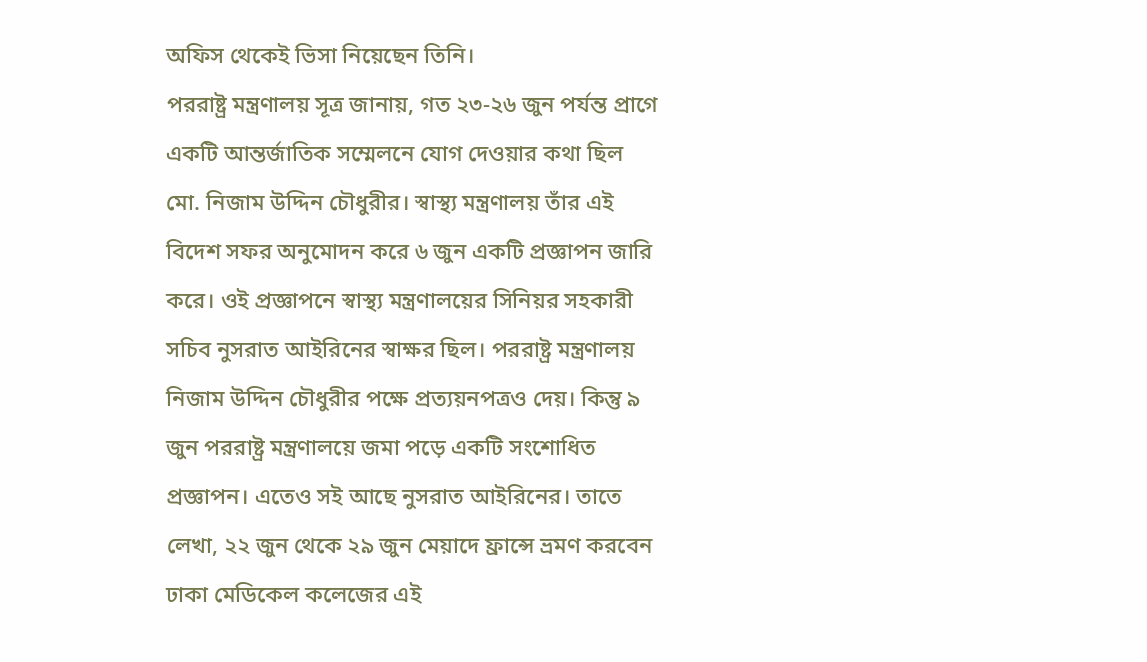অফিস থেকেই ভিসা নিয়েছেন তিনি।
পররাষ্ট্র মন্ত্রণালয় সূত্র জানায়, গত ২৩-২৬ জুন পর্যন্ত প্রাগে একটি আন্তর্জাতিক সম্মেলনে যোগ দেওয়ার কথা ছিল মো. নিজাম উদ্দিন চৌধুরীর। স্বাস্থ্য মন্ত্রণালয় তাঁর এই বিদেশ সফর অনুমোদন করে ৬ জুন একটি প্রজ্ঞাপন জারি করে। ওই প্রজ্ঞাপনে স্বাস্থ্য মন্ত্রণালয়ের সিনিয়র সহকারী সচিব নুসরাত আইরিনের স্বাক্ষর ছিল। পররাষ্ট্র মন্ত্রণালয় নিজাম উদ্দিন চৌধুরীর পক্ষে প্রত্যয়নপত্রও দেয়। কিন্তু ৯ জুন পররাষ্ট্র মন্ত্রণালয়ে জমা পড়ে একটি সংশোধিত প্রজ্ঞাপন। এতেও সই আছে নুসরাত আইরিনের। তাতে লেখা, ২২ জুন থেকে ২৯ জুন মেয়াদে ফ্রান্সে ভ্রমণ করবেন ঢাকা মেডিকেল কলেজের এই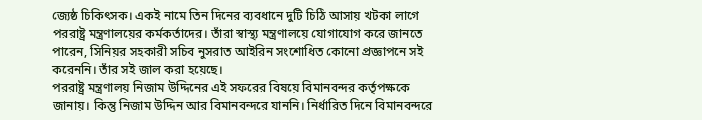জ্যেষ্ঠ চিকিৎসক। একই নামে তিন দিনের ব্যবধানে দুটি চিঠি আসায় খটকা লাগে পররাষ্ট্র মন্ত্রণালয়ের কর্মকর্তাদের। তাঁরা স্বাস্থ্য মন্ত্রণালয়ে যোগাযোগ করে জানতে পারেন, সিনিয়র সহকারী সচিব নুসরাত আইরিন সংশোধিত কোনো প্রজ্ঞাপনে সই করেননি। তাঁর সই জাল করা হয়েছে।
পররাষ্ট্র মন্ত্রণালয় নিজাম উদ্দিনের এই সফরের বিষয়ে বিমানবন্দর কর্তৃপক্ষকে জানায়। কিন্তু নিজাম উদ্দিন আর বিমানবন্দরে যাননি। নির্ধারিত দিনে বিমানবন্দরে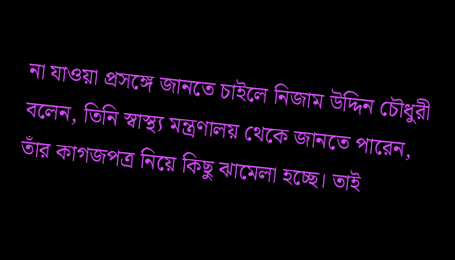না যাওয়া প্রসঙ্গে জানতে চাইলে নিজাম উদ্দিন চৌধুরী বলেন, তিনি স্বাস্থ্য মন্ত্রণালয় থেকে জানতে পারেন, তাঁর কাগজপত্র নিয়ে কিছু ঝামেলা হচ্ছে। তাই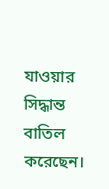যাওয়ার সিদ্ধান্ত বাতিল করেছেন।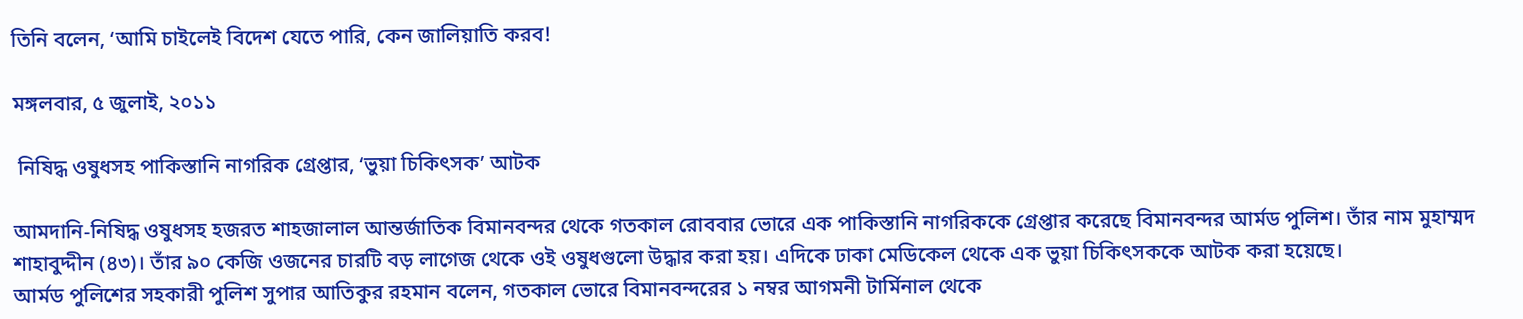তিনি বলেন, ‘আমি চাইলেই বিদেশ যেতে পারি, কেন জালিয়াতি করব!

মঙ্গলবার, ৫ জুলাই, ২০১১

 নিষিদ্ধ ওষুধসহ পাকিস্তানি নাগরিক গ্রেপ্তার, ‘ভুয়া চিকিৎসক’ আটক

আমদানি-নিষিদ্ধ ওষুধসহ হজরত শাহজালাল আন্তর্জাতিক বিমানবন্দর থেকে গতকাল রোববার ভোরে এক পাকিস্তানি নাগরিককে গ্রেপ্তার করেছে বিমানবন্দর আর্মড পুলিশ। তাঁর নাম মুহাম্মদ শাহাবুদ্দীন (৪৩)। তাঁর ৯০ কেজি ওজনের চারটি বড় লাগেজ থেকে ওই ওষুধগুলো উদ্ধার করা হয়। এদিকে ঢাকা মেডিকেল থেকে এক ভুয়া চিকিৎসককে আটক করা হয়েছে।
আর্মড পুলিশের সহকারী পুলিশ সুপার আতিকুর রহমান বলেন, গতকাল ভোরে বিমানবন্দরের ১ নম্বর আগমনী টার্মিনাল থেকে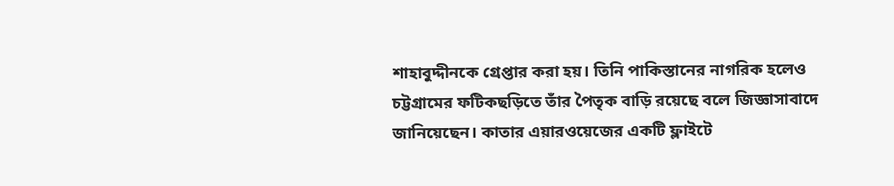শাহাবুদ্দীনকে গ্রেপ্তার করা হয়। তিনি পাকিস্তানের নাগরিক হলেও চট্টগ্রামের ফটিকছড়িতে তাঁর পৈতৃক বাড়ি রয়েছে বলে জিজ্ঞাসাবাদে জানিয়েছেন। কাতার এয়ারওয়েজের একটি ফ্লাইটে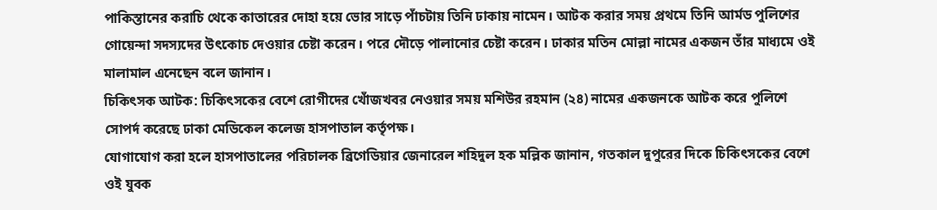পাকিস্তানের করাচি থেকে কাতারের দোহা হয়ে ভোর সাড়ে পাঁচটায় তিনি ঢাকায় নামেন। আটক করার সময় প্রথমে তিনি আর্মড পুলিশের গোয়েন্দা সদস্যদের উৎকোচ দেওয়ার চেষ্টা করেন। পরে দৌড়ে পালানোর চেষ্টা করেন। ঢাকার মতিন মোল্লা নামের একজন তাঁর মাধ্যমে ওই মালামাল এনেছেন বলে জানান।
চিকিৎসক আটক: চিকিৎসকের বেশে রোগীদের খোঁজখবর নেওয়ার সময় মশিউর রহমান (২৪) নামের একজনকে আটক করে পুলিশে সোপর্দ করেছে ঢাকা মেডিকেল কলেজ হাসপাতাল কর্তৃপক্ষ।
যোগাযোগ করা হলে হাসপাতালের পরিচালক ব্রিগেডিয়ার জেনারেল শহিদুল হক মল্লিক জানান, গতকাল দুপুরের দিকে চিকিৎসকের বেশে ওই যুবক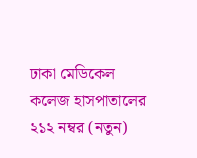ঢাকা মেডিকেল কলেজ হাসপাতালের ২১২ নম্বর (নতুন)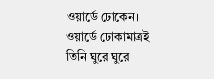ওয়ার্ডে ঢোকেন। ওয়ার্ডে ঢোকামাত্রই তিনি ঘুরে ঘুরে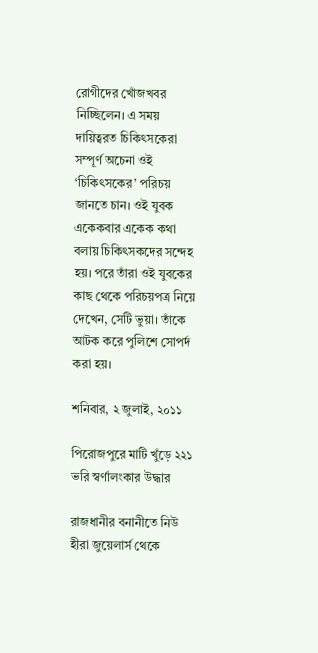রোগীদের খোঁজখবর নিচ্ছিলেন। এ সময় দায়িত্বরত চিকিৎসকেরা সম্পূর্ণ অচেনা ওই ‘চিকিৎসকের’ পরিচয় জানতে চান। ওই যুবক একেকবার একেক কথা বলায় চিকিৎসকদের সন্দেহ হয়। পরে তাঁরা ওই যুবকের কাছ থেকে পরিচয়পত্র নিয়ে দেখেন, সেটি ভুয়া। তাঁকে আটক করে পুলিশে সোপর্দ করা হয়।

শনিবার, ২ জুলাই, ২০১১

পিরোজপুরে মাটি খুঁড়ে ২২১ ভরি স্বর্ণালংকার উদ্ধার

রাজধানীর বনানীতে নিউ হীরা জুয়েলার্স থেকে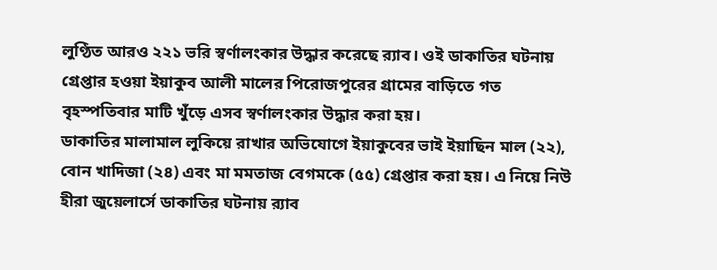লুণ্ঠিত আরও ২২১ ভরি স্বর্ণালংকার উদ্ধার করেছে র‌্যাব। ওই ডাকাতির ঘটনায় গ্রেপ্তার হওয়া ইয়াকুব আলী মালের পিরোজপুরের গ্রামের বাড়িতে গত বৃহস্পতিবার মাটি খুঁড়ে এসব স্বর্ণালংকার উদ্ধার করা হয়।
ডাকাতির মালামাল লুকিয়ে রাখার অভিযোগে ইয়াকুবের ভাই ইয়াছিন মাল (২২), বোন খাদিজা (২৪) এবং মা মমতাজ বেগমকে (৫৫) গ্রেপ্তার করা হয়। এ নিয়ে নিউ হীরা জুয়েলার্সে ডাকাতির ঘটনায় র‌্যাব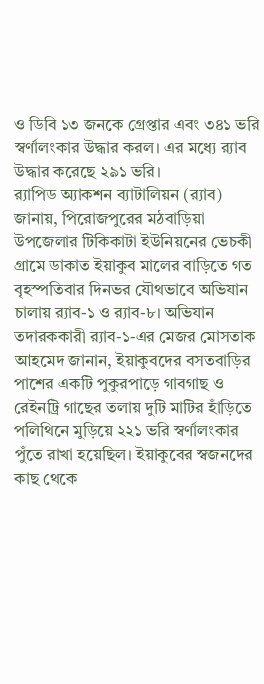ও ডিবি ১৩ জনকে গ্রেপ্তার এবং ৩৪১ ভরি স্বর্ণালংকার উদ্ধার করল। এর মধ্যে র‌্যাব উদ্ধার করেছে ২৯১ ভরি।
র‌্যাপিড অ্যাকশন ব্যাটালিয়ন (র‌্যাব) জানায়, পিরোজপুরের মঠবাড়িয়া উপজেলার টিকিকাটা ইউনিয়নের ভেচকী গ্রামে ডাকাত ইয়াকুব মালের বাড়িতে গত বৃহস্পতিবার দিনভর যৌথভাবে অভিযান চালায় র‌্যাব-১ ও র‌্যাব-৮। অভিযান তদারককারী র‌্যাব-১-এর মেজর মোসতাক আহমেদ জানান, ইয়াকুবদের বসতবাড়ির পাশের একটি পুকুরপাড়ে গাবগাছ ও রেইনট্রি গাছের তলায় দুটি মাটির হাঁড়িতে পলিথিনে মুড়িয়ে ২২১ ভরি স্বর্ণালংকার পুঁতে রাখা হয়েছিল। ইয়াকুবের স্বজনদের কাছ থেকে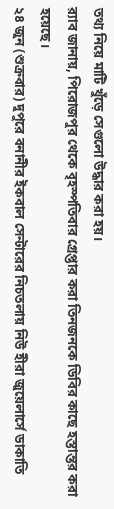তথ্য নিয়ে মাটি খুঁড়ে সেগুলো উদ্ধার করা হয়।
র‌্যাব জানায়, পিরোজপুর থেকে বৃহস্পতিবার গ্রেপ্তার করা তিনজনকে ডিবির কাছে হস্তান্তর করা হয়েছে।
২৪ জুন (শুক্রবার) দুপুরে বনানীর ইকবাল সেন্টারের নিচতলায় নিউ হীরা জুয়েলার্সে ডাকাতি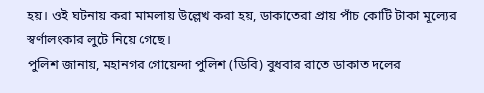হয়। ওই ঘটনায় করা মামলায় উল্লেখ করা হয়, ডাকাতেরা প্রায় পাঁচ কোটি টাকা মূল্যের স্বর্ণালংকার লুটে নিয়ে গেছে।
পুলিশ জানায়, মহানগর গোয়েন্দা পুলিশ (ডিবি) বুধবার রাতে ডাকাত দলের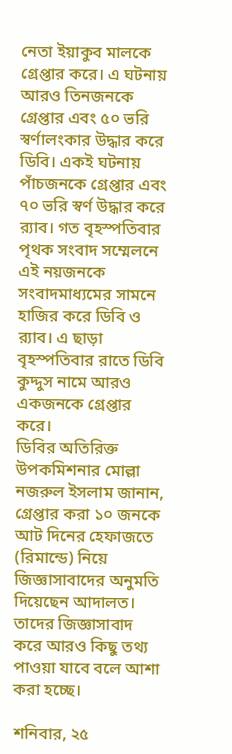নেতা ইয়াকুব মালকে গ্রেপ্তার করে। এ ঘটনায় আরও তিনজনকে গ্রেপ্তার এবং ৫০ ভরি স্বর্ণালংকার উদ্ধার করে ডিবি। একই ঘটনায় পাঁচজনকে গ্রেপ্তার এবং ৭০ ভরি স্বর্ণ উদ্ধার করে র‌্যাব। গত বৃহস্পতিবার পৃথক সংবাদ সম্মেলনে এই নয়জনকে সংবাদমাধ্যমের সামনে হাজির করে ডিবি ও র‌্যাব। এ ছাড়া বৃহস্পতিবার রাতে ডিবি কুদ্দুস নামে আরও একজনকে গ্রেপ্তার করে।
ডিবির অতিরিক্ত উপকমিশনার মোল্লা নজরুল ইসলাম জানান, গ্রেপ্তার করা ১০ জনকে আট দিনের হেফাজতে (রিমান্ডে) নিয়ে জিজ্ঞাসাবাদের অনুমতি দিয়েছেন আদালত। তাদের জিজ্ঞাসাবাদ করে আরও কিছু তথ্য পাওয়া যাবে বলে আশা করা হচ্ছে।

শনিবার, ২৫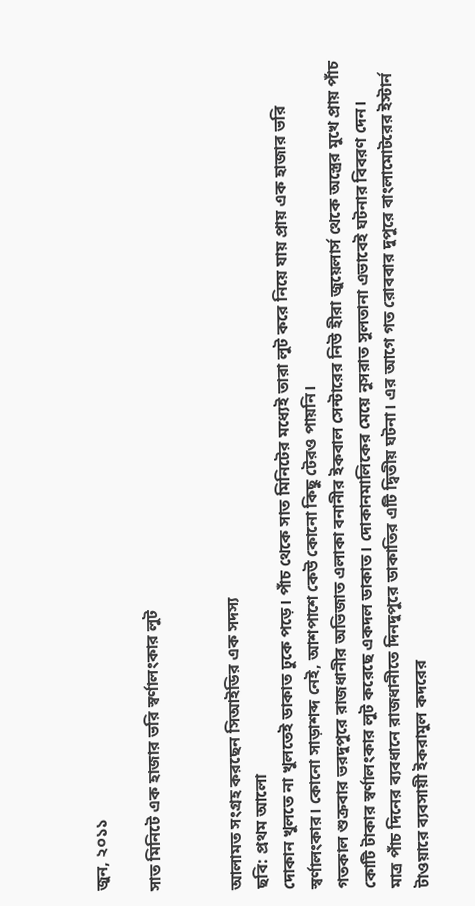জুন, ২০১১

সাত মিনিটে এক হাজার ভরি স্বর্ণালংকার লুট


আলামত সংগ্রহ করছেন সিআইডির এক সদস্য
ছবি: প্রথম আলো
দোকান খুলতে না খুলতেই ডাকাত ঢুকে পড়ে। পাঁচ থেকে সাত মিনিটের মধ্যেই তারা লুট করে নিয়ে যায় প্রায় এক হাজার ভরি স্বর্ণালংকার। কোনো সাড়াশব্দ নেই, আশপাশে কেউ কোনো কিছু টেরও পায়নি।
গতকাল শুক্রবার ভরদুপুরে রাজধানীর অভিজাত এলাকা বনানীর ইকবাল সেন্টারের নিউ হীরা জুয়েলার্স থেকে অস্ত্রের মুখে প্রায় পাঁচ কোটি টাকার স্বর্ণালংকার লুট করেছে একদল ডাকাত। দোকানমালিকের মেয়ে নুসরাত সুলতানা এভাবেই ঘটনার বিবরণ দেন।
মাত্র পাঁচ দিনের ব্যবধানে রাজধানীতে দিনদুপুরে ডাকাতির এটি দ্বিতীয় ঘটনা। এর আগে গত রোববার দুপুরে বাংলামোটরের ইস্টার্ন টাওয়ারে ব্যবসায়ী ইকরামুল কদরের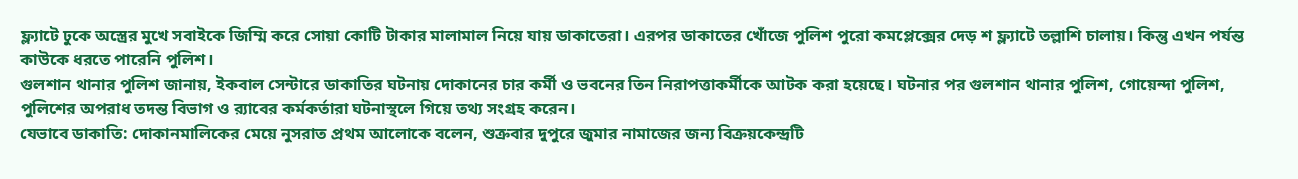ফ্ল্যাটে ঢুকে অস্ত্রের মুখে সবাইকে জিম্মি করে সোয়া কোটি টাকার মালামাল নিয়ে যায় ডাকাতেরা। এরপর ডাকাতের খোঁজে পুলিশ পুরো কমপ্লেক্সের দেড় শ ফ্ল্যাটে তল্লাশি চালায়। কিন্তু এখন পর্যন্ত কাউকে ধরতে পারেনি পুলিশ।
গুলশান থানার পুলিশ জানায়, ইকবাল সেন্টারে ডাকাতির ঘটনায় দোকানের চার কর্মী ও ভবনের তিন নিরাপত্তাকর্মীকে আটক করা হয়েছে। ঘটনার পর গুলশান থানার পুলিশ, গোয়েন্দা পুলিশ, পুলিশের অপরাধ তদন্ত বিভাগ ও র‌্যাবের কর্মকর্তারা ঘটনাস্থলে গিয়ে তথ্য সংগ্রহ করেন।
যেভাবে ডাকাতি: দোকানমালিকের মেয়ে নুসরাত প্রথম আলোকে বলেন, শুক্রবার দুপুরে জুমার নামাজের জন্য বিক্রয়কেন্দ্রটি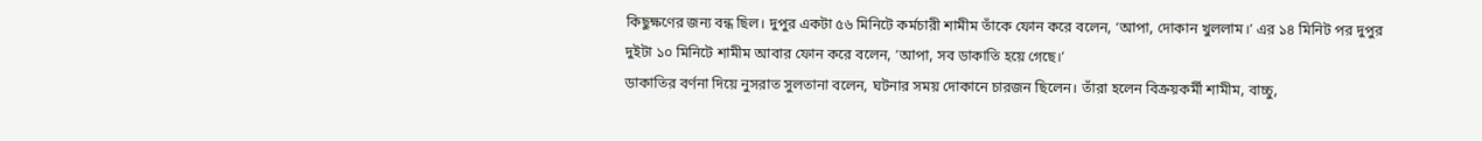কিছুক্ষণের জন্য বন্ধ ছিল। দুপুর একটা ৫৬ মিনিটে কর্মচারী শামীম তাঁকে ফোন করে বলেন, ‘আপা, দোকান খুললাম।’ এর ১৪ মিনিট পর দুপুর দুইটা ১০ মিনিটে শামীম আবার ফোন করে বলেন, ‘আপা, সব ডাকাতি হয়ে গেছে।’
ডাকাতির বর্ণনা দিয়ে নুসরাত সুলতানা বলেন, ঘটনার সময় দোকানে চারজন ছিলেন। তাঁরা হলেন বিক্রয়কর্মী শামীম, বাচ্চু,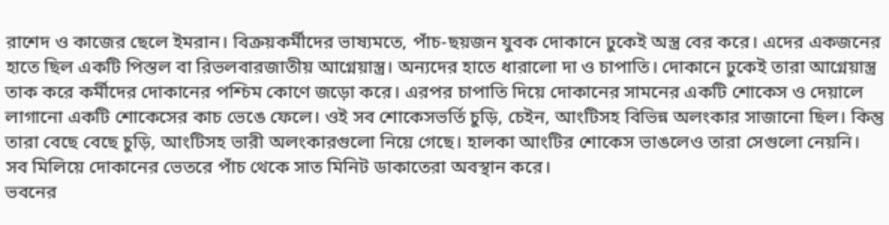রাশেদ ও কাজের ছেলে ইমরান। বিক্রয়কর্মীদের ভাষ্যমতে, পাঁচ-ছয়জন যুবক দোকানে ঢুকেই অস্ত্র বের করে। এদের একজনের হাতে ছিল একটি পিস্তল বা রিভলবারজাতীয় আগ্নেয়াস্ত্র। অন্যদের হাতে ধারালো দা ও চাপাতি। দোকানে ঢুকেই তারা আগ্নেয়াস্ত্র তাক করে কর্মীদের দোকানের পশ্চিম কোণে জড়ো করে। এরপর চাপাতি দিয়ে দোকানের সামনের একটি শোকেস ও দেয়ালে লাগানো একটি শোকেসের কাচ ভেঙে ফেলে। ওই সব শোকেসভর্তি চুড়ি, চেইন, আংটিসহ বিভিন্ন অলংকার সাজানো ছিল। কিন্তু তারা বেছে বেছে চুড়ি, আংটিসহ ভারী অলংকারগুলো নিয়ে গেছে। হালকা আংটির শোকেস ভাঙলেও তারা সেগুলো নেয়নি। সব মিলিয়ে দোকানের ভেতরে পাঁচ থেকে সাত মিনিট ডাকাতেরা অবস্থান করে।
ভবনের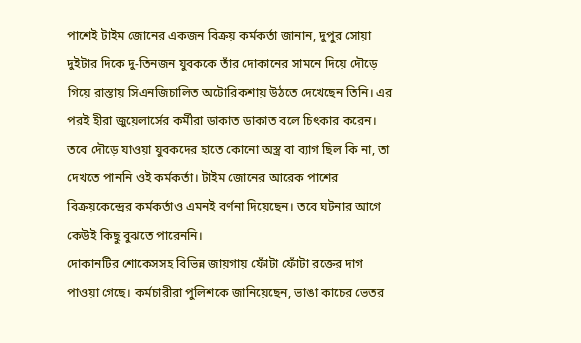পাশেই টাইম জোনের একজন বিক্রয় কর্মকর্তা জানান, দুপুর সোয়া দুইটার দিকে দু-তিনজন যুবককে তাঁর দোকানের সামনে দিয়ে দৌড়ে গিয়ে রাস্তায় সিএনজিচালিত অটোরিকশায় উঠতে দেখেছেন তিনি। এর পরই হীরা জুয়েলার্সের কর্মীরা ডাকাত ডাকাত বলে চিৎকার করেন। তবে দৌড়ে যাওয়া যুবকদের হাতে কোনো অস্ত্র বা ব্যাগ ছিল কি না, তা দেখতে পাননি ওই কর্মকর্তা। টাইম জোনের আরেক পাশের বিক্রয়কেন্দ্রের কর্মকর্তাও এমনই বর্ণনা দিয়েছেন। তবে ঘটনার আগে কেউই কিছু বুঝতে পারেননি।
দোকানটির শোকেসসহ বিভিন্ন জায়গায় ফোঁটা ফোঁটা রক্তের দাগ পাওয়া গেছে। কর্মচারীরা পুলিশকে জানিয়েছেন, ভাঙা কাচের ভেতর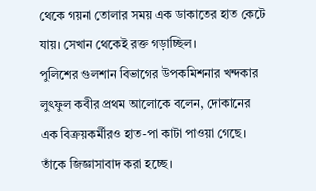থেকে গয়না তোলার সময় এক ডাকাতের হাত কেটে যায়। সেখান থেকেই রক্ত গড়াচ্ছিল।
পুলিশের গুলশান বিভাগের উপকমিশনার খন্দকার লুৎফুল কবীর প্রথম আলোকে বলেন, দোকানের এক বিক্রয়কর্মীরও হাত-পা কাটা পাওয়া গেছে। তাঁকে জিজ্ঞাসাবাদ করা হচ্ছে।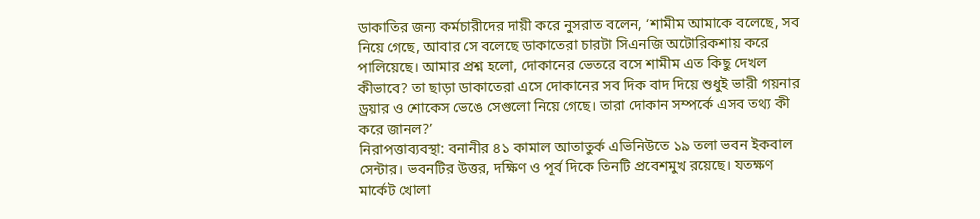ডাকাতির জন্য কর্মচারীদের দায়ী করে নুসরাত বলেন, ‘শামীম আমাকে বলেছে, সব নিয়ে গেছে, আবার সে বলেছে ডাকাতেরা চারটা সিএনজি অটোরিকশায় করে পালিয়েছে। আমার প্রশ্ন হলো, দোকানের ভেতরে বসে শামীম এত কিছু দেখল কীভাবে? তা ছাড়া ডাকাতেরা এসে দোকানের সব দিক বাদ দিয়ে শুধুই ভারী গয়নার ড্রয়ার ও শোকেস ভেঙে সেগুলো নিয়ে গেছে। তারা দোকান সম্পর্কে এসব তথ্য কী করে জানল?’
নিরাপত্তাব্যবস্থা: বনানীর ৪১ কামাল আতাতুর্ক এভিনিউতে ১৯ তলা ভবন ইকবাল সেন্টার। ভবনটির উত্তর, দক্ষিণ ও পূর্ব দিকে তিনটি প্রবেশমুখ রয়েছে। যতক্ষণ মার্কেট খোলা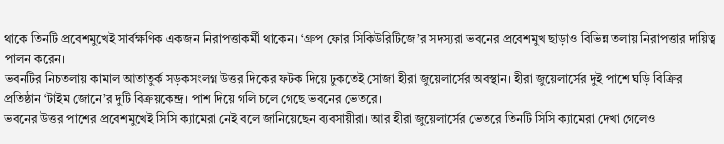থাকে তিনটি প্রবেশমুখেই সার্বক্ষণিক একজন নিরাপত্তাকর্মী থাকেন। ‘গ্রুপ ফোর সিকিউরিটিজে’র সদস্যরা ভবনের প্রবেশমুখ ছাড়াও বিভিন্ন তলায় নিরাপত্তার দায়িত্ব পালন করেন।
ভবনটির নিচতলায় কামাল আতাতুর্ক সড়কসংলগ্ন উত্তর দিকের ফটক দিয়ে ঢুকতেই সোজা হীরা জুয়েলার্সের অবস্থান। হীরা জুয়েলার্সের দুই পাশে ঘড়ি বিক্রির প্রতিষ্ঠান ‘টাইম জোনে’র দুটি বিক্রয়কেন্দ্র। পাশ দিয়ে গলি চলে গেছে ভবনের ভেতরে।
ভবনের উত্তর পাশের প্রবেশমুখেই সিসি ক্যামেরা নেই বলে জানিয়েছেন ব্যবসায়ীরা। আর হীরা জুয়েলার্সের ভেতরে তিনটি সিসি ক্যামেরা দেখা গেলেও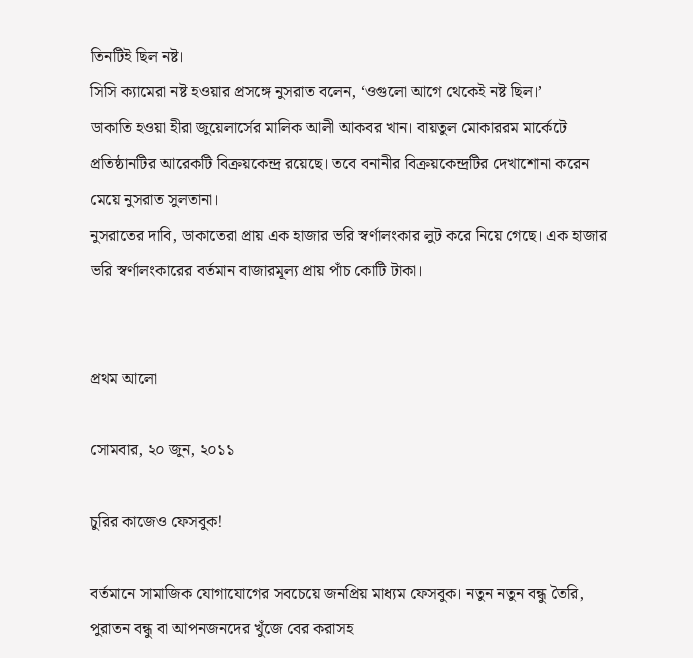তিনটিই ছিল নষ্ট।
সিসি ক্যামেরা নষ্ট হওয়ার প্রসঙ্গে নুসরাত বলেন, ‘ওগুলো আগে থেকেই নষ্ট ছিল।’
ডাকাতি হওয়া হীরা জুয়েলার্সের মালিক আলী আকবর খান। বায়তুল মোকাররম মার্কেটে প্রতিষ্ঠানটির আরেকটি বিক্রয়কেন্দ্র রয়েছে। তবে বনানীর বিক্রয়কেন্দ্রটির দেখাশোনা করেন মেয়ে নুসরাত সুলতানা।
নুসরাতের দাবি, ডাকাতেরা প্রায় এক হাজার ভরি স্বর্ণালংকার লুট করে নিয়ে গেছে। এক হাজার ভরি স্বর্ণালংকারের বর্তমান বাজারমূল্য প্রায় পাঁচ কোটি টাকা।


প্রথম আলো

সোমবার, ২০ জুন, ২০১১

চুরির কাজেও ফেসবুক!

বর্তমানে সামাজিক যোগাযোগের সবচেয়ে জনপ্রিয় মাধ্যম ফেসবুক। নতুন নতুন বন্ধু তৈরি, পুরাতন বন্ধু বা আপনজনদের খুঁজে বের করাসহ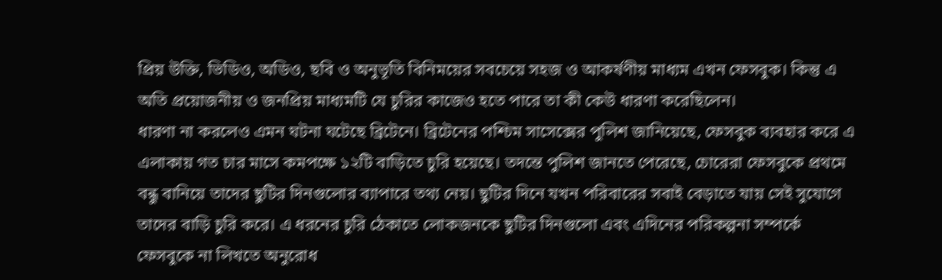প্রিয় উক্তি, ভিডিও, অডিও, ছবি ও অনুভূতি বিনিময়ের সবচেয়ে সহজ ও আকর্ষণীয় মাধ্যম এখন ফেসবুক। কিন্তু এ অতি প্রয়োজনীয় ও জনপ্রিয় মাধ্যমটি যে চুরির কাজেও হতে পারে তা কী কেউ ধারণা করেছিলেন।
ধারণা না করলেও এমন ঘটনা ঘটেছে ব্রিটেনে। ব্রিটেনের পশ্চিম সাসেক্সের পুলিশ জানিয়েছে, ফেসবুক ব্যবহার করে এ এলাকায় গত চার মাসে কমপক্ষে ১২টি বাড়িতে চুরি হয়েছে। তদন্তে পুলিশ জানতে পেরেছে, চোরেরা ফেসবুকে প্রথমে বন্ধু বানিয়ে তাদের ছুটির দিনগুলোর ব্যাপারে তথ্য নেয়। ছুটির দিনে যখন পরিবারের সবাই বেড়াতে যায় সেই সুযোগে তাদের বাড়ি চুরি করে। এ ধরনের চুরি ঠেকাতে লোকজনকে ছুটির দিনগুলো এবং এদিনের পরিকল্পনা সম্পর্কে ফেসবুকে না লিখতে অনুরোধ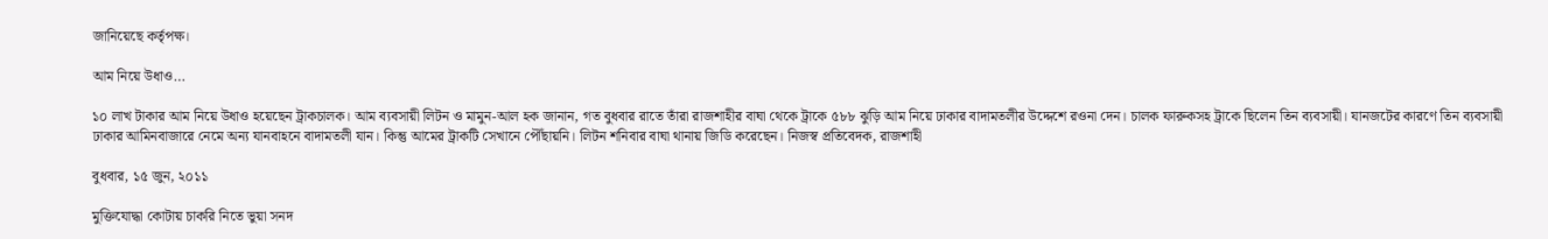জানিয়েছে কর্তৃপক্ষ।

আম নিয়ে উধাও...

১০ লাখ টাকার আম নিয়ে উধাও হয়েছেন ট্রাকচালক। আম ব্যবসায়ী লিটন ও মামুন-আল হক জানান, গত বুধবার রাতে তাঁরা রাজশাহীর বাঘা থেকে ট্রাকে ৫৮৮ ঝুড়ি আম নিয়ে ঢাকার বাদামতলীর উদ্দেশে রওনা দেন। চালক ফারুকসহ ট্রাকে ছিলেন তিন ব্যবসায়ী। যানজটের কারণে তিন ব্যবসায়ী ঢাকার আমিনবাজারে নেমে অন্য যানবাহনে বাদামতলী যান। কিন্তু আমের ট্রাকটি সেখানে পৌঁছায়নি। লিটন শনিবার বাঘা থানায় জিডি করেছেন। নিজস্ব প্রতিবেদক, রাজশাহী

বুধবার, ১৫ জুন, ২০১১

মুক্তিযোদ্ধা কোটায় চাকরি নিতে ভুয়া সনদ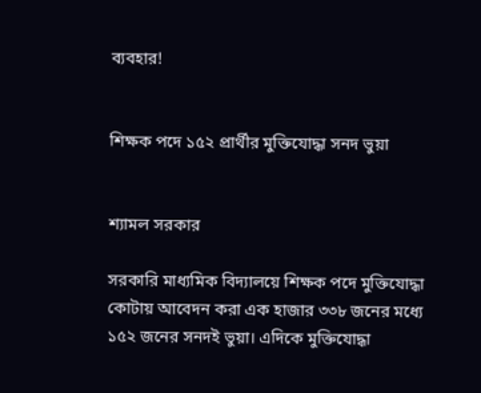ব্যবহার!


শিক্ষক পদে ১৫২ প্রার্থীর মুক্তিযোদ্ধা সনদ ভুয়া


শ্যামল সরকার

সরকারি মাধ্যমিক বিদ্যালয়ে শিক্ষক পদে মুক্তিযোদ্ধা কোটায় আবেদন করা এক হাজার ৩৩৮ জনের মধ্যে ১৫২ জনের সনদই ভুয়া। এদিকে মুক্তিযোদ্ধা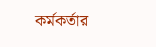কর্মকর্তার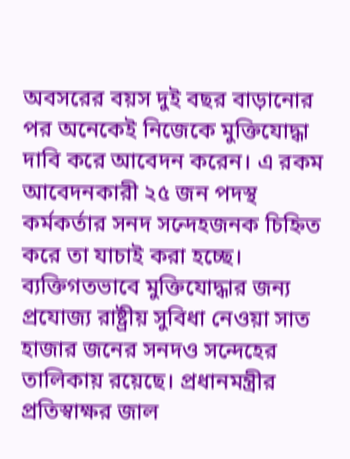অবসরের বয়স দুই বছর বাড়ানোর পর অনেকেই নিজেকে মুক্তিযোদ্ধা দাবি করে আবেদন করেন। এ রকম আবেদনকারী ২৫ জন পদস্থ কর্মকর্তার সনদ সন্দেহজনক চিহ্নিত করে তা যাচাই করা হচ্ছে।
ব্যক্তিগতভাবে মুক্তিযোদ্ধার জন্য প্রযোজ্য রাষ্ট্রীয় সুবিধা নেওয়া সাত হাজার জনের সনদও সন্দেহের তালিকায় রয়েছে। প্রধানমন্ত্রীর প্রতিস্বাক্ষর জাল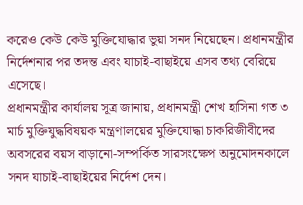করেও কেউ কেউ মুক্তিযোদ্ধার ভুয়া সনদ নিয়েছেন। প্রধানমন্ত্রীর নির্দেশনার পর তদন্ত এবং যাচাই-বাছাইয়ে এসব তথ্য বেরিয়ে এসেছে।
প্রধানমন্ত্রীর কার্যালয় সূত্র জানায়, প্রধানমন্ত্রী শেখ হাসিনা গত ৩ মার্চ মুক্তিযুদ্ধবিষয়ক মন্ত্রণালয়ের মুক্তিযোদ্ধা চাকরিজীবীদের অবসরের বয়স বাড়ানো-সম্পর্কিত সারসংক্ষেপ অনুমোদনকালে সনদ যাচাই-বাছাইয়ের নির্দেশ দেন।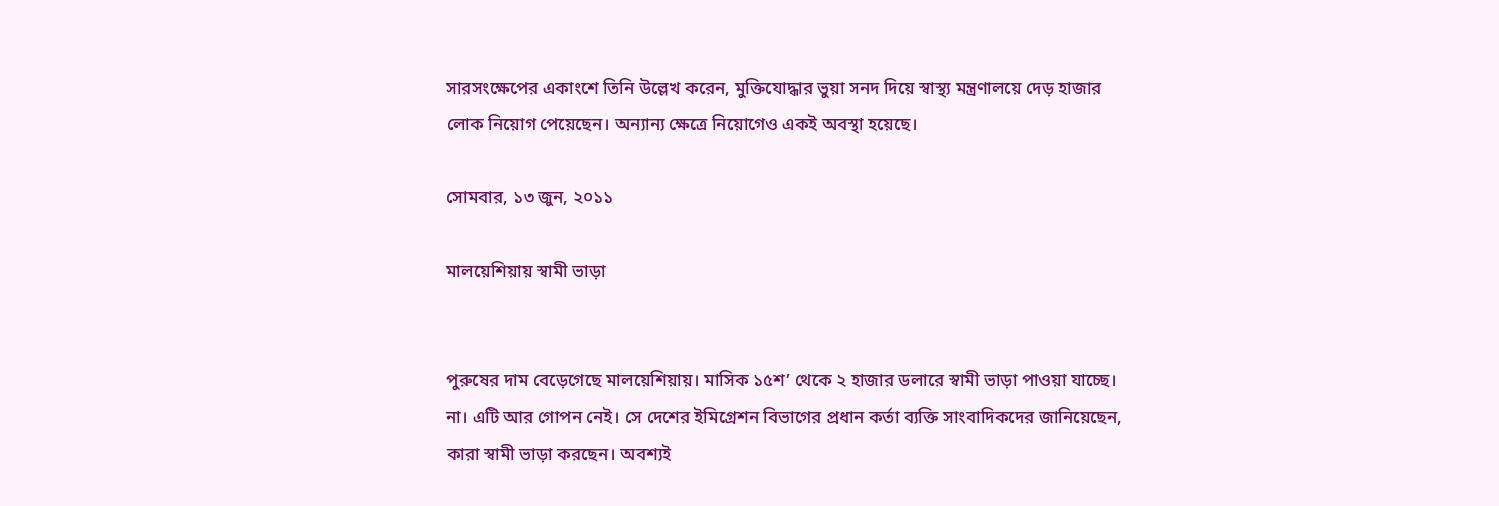সারসংক্ষেপের একাংশে তিনি উল্লেখ করেন, মুক্তিযোদ্ধার ভুয়া সনদ দিয়ে স্বাস্থ্য মন্ত্রণালয়ে দেড় হাজার লোক নিয়োগ পেয়েছেন। অন্যান্য ক্ষেত্রে নিয়োগেও একই অবস্থা হয়েছে।

সোমবার, ১৩ জুন, ২০১১

মালয়েশিয়ায় স্বামী ভাড়া


পুরুষের দাম বেড়েগেছে মালয়েশিয়ায়। মাসিক ১৫শ’ থেকে ২ হাজার ডলারে স্বামী ভাড়া পাওয়া যাচ্ছে। না। এটি আর গোপন নেই। সে দেশের ইমিগ্রেশন বিভাগের প্রধান কর্তা ব্যক্তি সাংবাদিকদের জানিয়েছেন, কারা স্বামী ভাড়া করছেন। অবশ্যই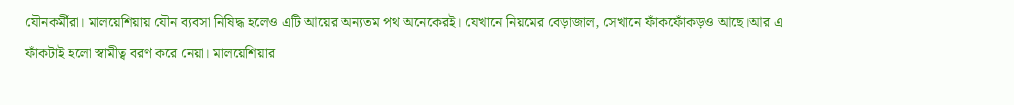যৌনকর্মীরা। মালয়েশিয়ায় যৌন ব্যবসা নিষিদ্ধ হলেও এটি আয়ের অন্যতম পথ অনেকেরই। যেখানে নিয়মের বেড়াজাল, সেখানে ফাঁকফোঁকড়ও আছে।আর এ ফাঁকটাই হলো স্বামীত্ব বরণ করে নেয়া। মালয়েশিয়ার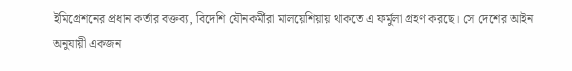ইমিগ্রেশনের প্রধান কর্তার বক্তব্য, বিদেশি যৌনকর্মীরা মালয়েশিয়ায় থাকতে এ ফর্মুলা গ্রহণ করছে। সে দেশের আইন অনুযায়ী একজন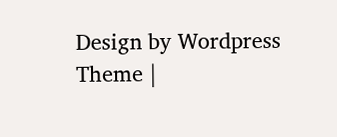Design by Wordpress Theme |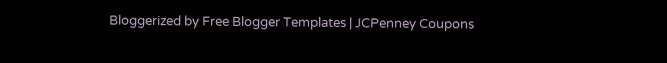Bloggerized by Free Blogger Templates | JCPenney Coupons